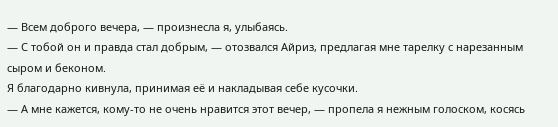— Всем доброго вечера, — произнесла я, улыбаясь.
— С тобой он и правда стал добрым, — отозвался Айриз, предлагая мне тарелку с нарезанным сыром и беконом.
Я благодарно кивнула, принимая её и накладывая себе кусочки.
— А мне кажется, кому-то не очень нравится этот вечер, — пропела я нежным голоском, косясь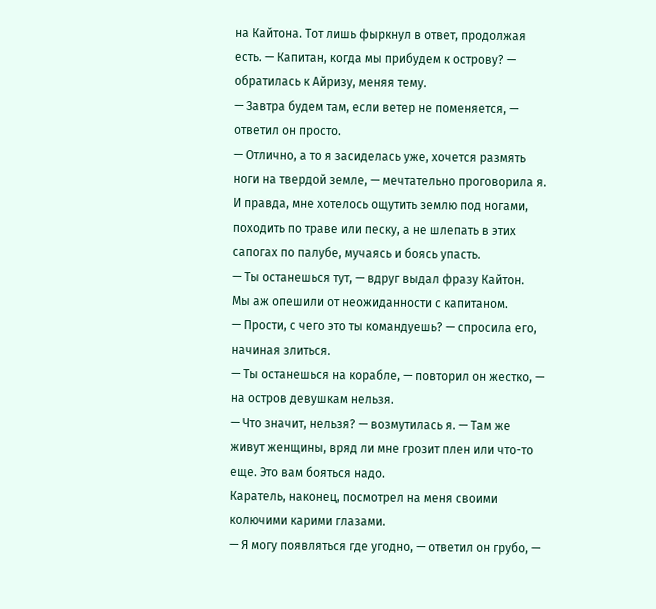на Кайтона. Тот лишь фыркнул в ответ, продолжая есть. — Капитан, когда мы прибудем к острову? — обратилась к Айризу, меняя тему.
— Завтра будем там, если ветер не поменяется, — ответил он просто.
— Отлично, а то я засиделась уже, хочется размять ноги на твердой земле, — мечтательно проговорила я.
И правда, мне хотелось ощутить землю под ногами, походить по траве или песку, а не шлепать в этих сапогах по палубе, мучаясь и боясь упасть.
— Ты останешься тут, — вдруг выдал фразу Кайтон.
Мы аж опешили от неожиданности с капитаном.
— Прости, с чего это ты командуешь? — спросила его, начиная злиться.
— Ты останешься на корабле, — повторил он жестко, — на остров девушкам нельзя.
— Что значит, нельзя? — возмутилась я. — Там же живут женщины, вряд ли мне грозит плен или что-то еще. Это вам бояться надо.
Каратель, наконец, посмотрел на меня своими колючими карими глазами.
— Я могу появляться где угодно, — ответил он грубо, —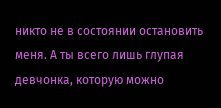никто не в состоянии остановить меня. А ты всего лишь глупая девчонка, которую можно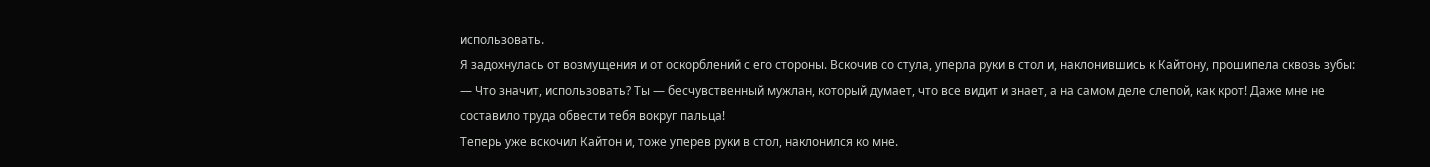использовать.
Я задохнулась от возмущения и от оскорблений с его стороны. Вскочив со стула, уперла руки в стол и, наклонившись к Кайтону, прошипела сквозь зубы:
— Что значит, использовать? Ты — бесчувственный мужлан, который думает, что все видит и знает, а на самом деле слепой, как крот! Даже мне не составило труда обвести тебя вокруг пальца!
Теперь уже вскочил Кайтон и, тоже уперев руки в стол, наклонился ко мне.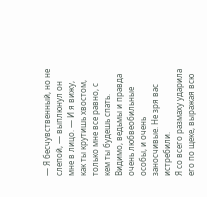— Я бесчувственный, но не слепой, — выплюнул он мне в лицо. — И я вижу, как ты крутишь хвостом, только мне все равно, с кем ты будешь спать. Видимо, ведьмы и правда очень любвеобильные особы, и очень заносчивые. Не зря вас истребили.
Я со всего размаху ударила его по щеке, выражая всю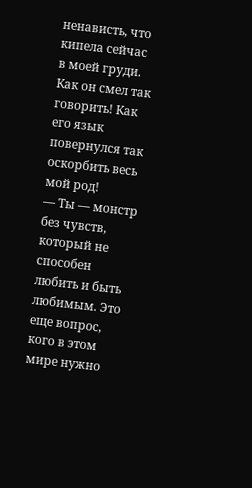ненависть, что кипела сейчас в моей груди. Как он смел так говорить! Как его язык повернулся так оскорбить весь мой род!
— Ты — монстр без чувств, который не способен любить и быть любимым. Это еще вопрос, кого в этом мире нужно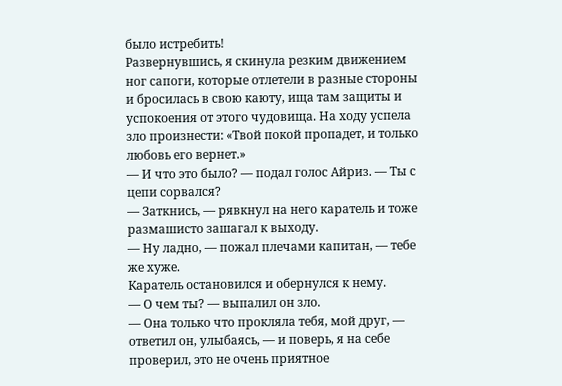было истребить!
Развернувшись, я скинула резким движением ног сапоги, которые отлетели в разные стороны и бросилась в свою каюту, ища там защиты и успокоения от этого чудовища. На ходу успела зло произнести: «Твой покой пропадет, и только любовь его вернет.»
— И что это было? — подал голос Айриз. — Ты с цепи сорвался?
— Заткнись, — рявкнул на него каратель и тоже размашисто зашагал к выходу.
— Ну ладно, — пожал плечами капитан, — тебе же хуже.
Каратель остановился и обернулся к нему.
— О чем ты? — выпалил он зло.
— Она только что прокляла тебя, мой друг, — ответил он, улыбаясь, — и поверь, я на себе проверил, это не очень приятное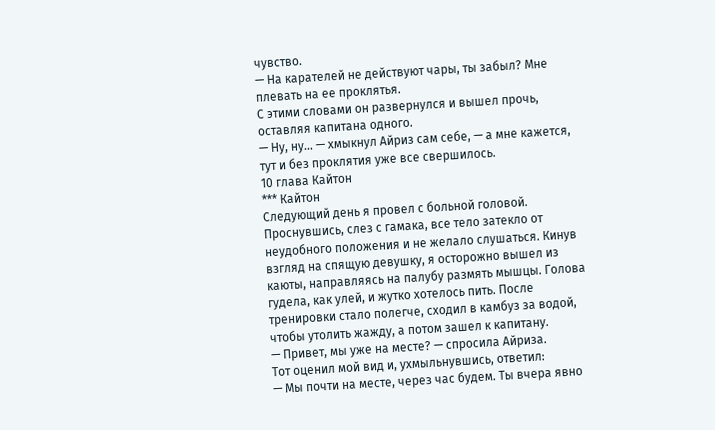чувство.
— На карателей не действуют чары, ты забыл? Мне плевать на ее проклятья.
С этими словами он развернулся и вышел прочь, оставляя капитана одного.
— Ну, ну… — хмыкнул Айриз сам себе, — а мне кажется, тут и без проклятия уже все свершилось.
10 глава Кайтон
*** Кайтон
Следующий день я провел с больной головой. Проснувшись, слез с гамака, все тело затекло от неудобного положения и не желало слушаться. Кинув взгляд на спящую девушку, я осторожно вышел из каюты, направляясь на палубу размять мышцы. Голова гудела, как улей, и жутко хотелось пить. После тренировки стало полегче, сходил в камбуз за водой, чтобы утолить жажду, а потом зашел к капитану.
— Привет, мы уже на месте? — спросила Айриза.
Тот оценил мой вид и, ухмыльнувшись, ответил:
— Мы почти на месте, через час будем. Ты вчера явно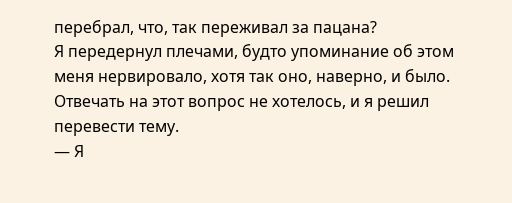перебрал, что, так переживал за пацана?
Я передернул плечами, будто упоминание об этом меня нервировало, хотя так оно, наверно, и было. Отвечать на этот вопрос не хотелось, и я решил перевести тему.
— Я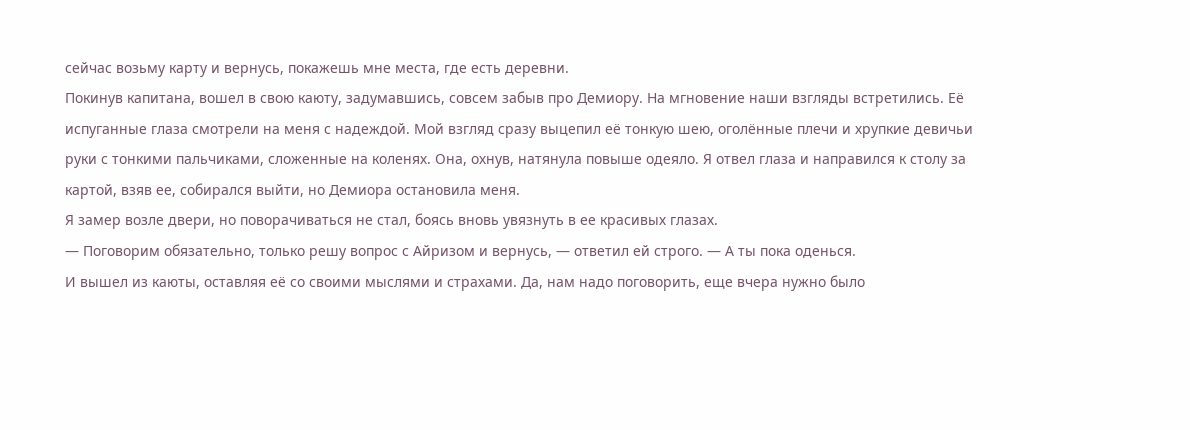сейчас возьму карту и вернусь, покажешь мне места, где есть деревни.
Покинув капитана, вошел в свою каюту, задумавшись, совсем забыв про Демиору. На мгновение наши взгляды встретились. Её испуганные глаза смотрели на меня с надеждой. Мой взгляд сразу выцепил её тонкую шею, оголённые плечи и хрупкие девичьи руки с тонкими пальчиками, сложенные на коленях. Она, охнув, натянула повыше одеяло. Я отвел глаза и направился к столу за картой, взяв ее, собирался выйти, но Демиора остановила меня.
Я замер возле двери, но поворачиваться не стал, боясь вновь увязнуть в ее красивых глазах.
— Поговорим обязательно, только решу вопрос с Айризом и вернусь, — ответил ей строго. — А ты пока оденься.
И вышел из каюты, оставляя её со своими мыслями и страхами. Да, нам надо поговорить, еще вчера нужно было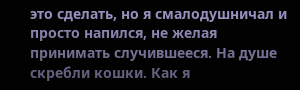это сделать, но я смалодушничал и просто напился, не желая принимать случившееся. На душе скребли кошки. Как я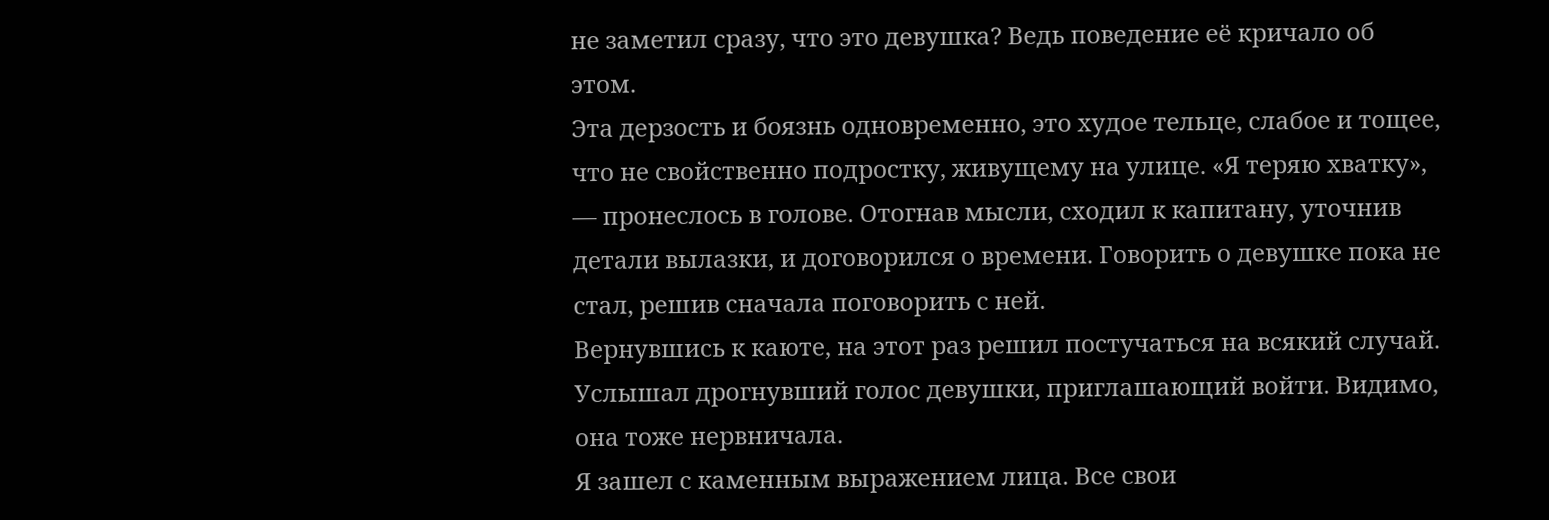не заметил сразу, что это девушка? Ведь поведение её кричало об этом.
Эта дерзость и боязнь одновременно, это худое тельце, слабое и тощее, что не свойственно подростку, живущему на улице. «Я теряю хватку», — пронеслось в голове. Отогнав мысли, сходил к капитану, уточнив детали вылазки, и договорился о времени. Говорить о девушке пока не стал, решив сначала поговорить с ней.
Вернувшись к каюте, на этот раз решил постучаться на всякий случай.
Услышал дрогнувший голос девушки, приглашающий войти. Видимо, она тоже нервничала.
Я зашел с каменным выражением лица. Все свои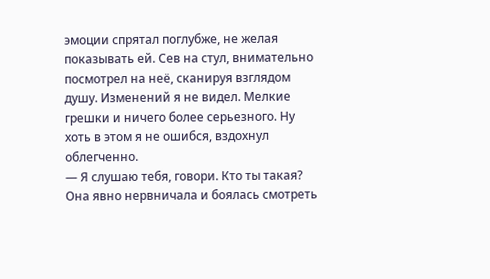эмоции спрятал поглубже, не желая показывать ей. Сев на стул, внимательно посмотрел на неё, сканируя взглядом душу. Изменений я не видел. Мелкие грешки и ничего более серьезного. Ну хоть в этом я не ошибся, вздохнул облегченно.
— Я слушаю тебя, говори. Кто ты такая?
Она явно нервничала и боялась смотреть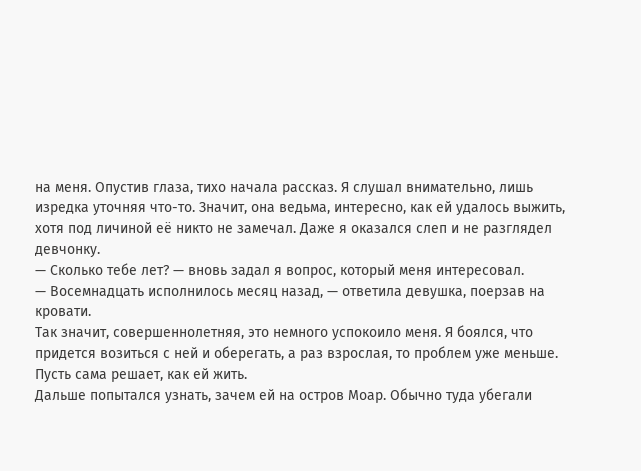на меня. Опустив глаза, тихо начала рассказ. Я слушал внимательно, лишь изредка уточняя что-то. Значит, она ведьма, интересно, как ей удалось выжить, хотя под личиной её никто не замечал. Даже я оказался слеп и не разглядел девчонку.
— Сколько тебе лет? — вновь задал я вопрос, который меня интересовал.
— Восемнадцать исполнилось месяц назад, — ответила девушка, поерзав на кровати.
Так значит, совершеннолетняя, это немного успокоило меня. Я боялся, что придется возиться с ней и оберегать, а раз взрослая, то проблем уже меньше. Пусть сама решает, как ей жить.
Дальше попытался узнать, зачем ей на остров Моар. Обычно туда убегали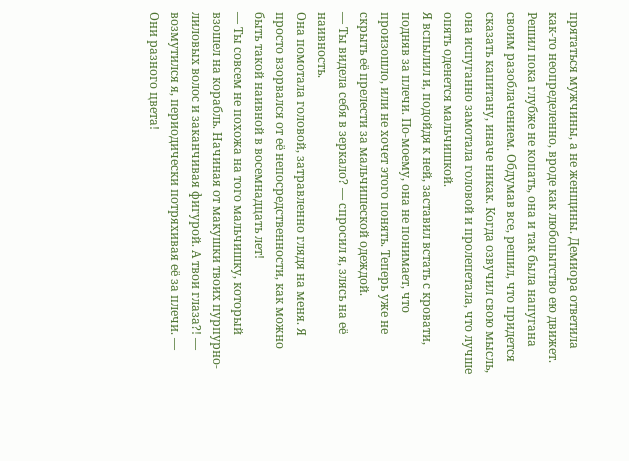прятаться мужчины, а не женщины. Демиора ответила как-то неопределенно, вроде как любопытство ею движет. Решил пока глубже не копать, она и так была напугана своим разоблачением. Обдумав все, решил, что придется сказать капитану, иначе никак. Когда озвучил свою мысль, она испуганно замотала головой и пролепетала, что лучше опять оденется мальчишкой.
Я вспылил и, подойдя к ней, заставил встать с кровати, подняв за плечи. По-моему, она не понимает, что произошло, или не хочет этого понять. Теперь уже не скрыть её прелести за мальчишеской одеждой.
— Ты видела себя в зеркало? — спросил я, злясь на её наивность.
Она помотала головой, затравленно глядя на меня. Я просто взорвался от её непосредственности, как можно быть такой наивной в восемнадцать лет!
— Ты совсем не похожа на того мальчишку, который взошел на корабль. Начиная от макушки твоих пурпурно-лиловых волос и заканчивая фигурой. А твои глаза?! — возмутился я, периодически потряхивая её за плечи. — Они разного цвета!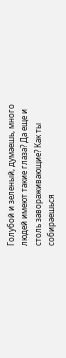Голубой и зеленый, думаешь, много людей имеют такие глаза? Да еще и столь завораживающие? Как ты собираешься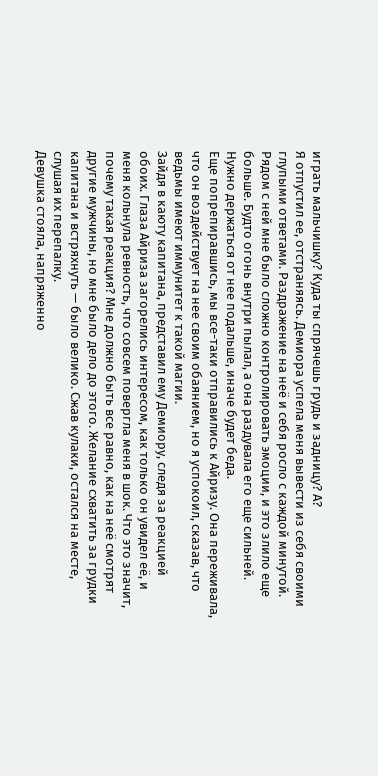играть мальчишку? Куда ты спрячешь грудь и задницу? А?
Я отпустил ее, отстраняясь. Демиора успела меня вывести из себя своими глупыми ответами. Раздражение на неё и себя росло с каждой минутой. Рядом с ней мне было сложно контролировать эмоции, и это злило еще больше. Будто огонь внутри пылал, а она раздувала его еще сильней. Нужно держаться от нее подальше, иначе будет беда.
Еще попрепиравшись, мы все-таки отправились к Айризу. Она переживала, что он воздействует на нее своим обаянием, но я успокоил, сказав, что ведьмы имеют иммунитет к такой магии.
Зайдя в каюту капитана, представил ему Демиору, следя за реакцией обоих. Глаза Айриза загорелись интересом, как только он увидел её, и меня кольнула ревность, что совсем повергла меня в шок. Что это значит, почему такая реакция? Мне должно быть все равно, как на неё смотрят другие мужчины, но мне было дело до этого. Желание схватить за грудки капитана и встряхнуть — было велико. Сжав кулаки, остался на месте, слушая их перепалку.
Девушка стояла, напряженно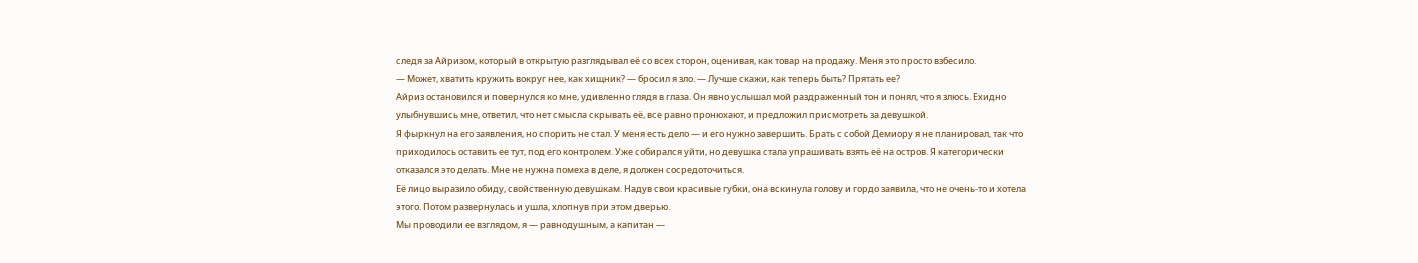следя за Айризом, который в открытую разглядывал её со всех сторон, оценивая, как товар на продажу. Меня это просто взбесило.
— Может, хватить кружить вокруг нее, как хищник? — бросил я зло. — Лучше скажи, как теперь быть? Прятать ее?
Айриз остановился и повернулся ко мне, удивленно глядя в глаза. Он явно услышал мой раздраженный тон и понял, что я злюсь. Ехидно улыбнувшись мне, ответил, что нет смысла скрывать её, все равно пронюхают, и предложил присмотреть за девушкой.
Я фыркнул на его заявления, но спорить не стал. У меня есть дело — и его нужно завершить. Брать с собой Демиору я не планировал, так что приходилось оставить ее тут, под его контролем. Уже собирался уйти, но девушка стала упрашивать взять её на остров. Я категорически отказался это делать. Мне не нужна помеха в деле, я должен сосредоточиться.
Её лицо выразило обиду, свойственную девушкам. Надув свои красивые губки, она вскинула голову и гордо заявила, что не очень-то и хотела этого. Потом развернулась и ушла, хлопнув при этом дверью.
Мы проводили ее взглядом, я — равнодушным, а капитан —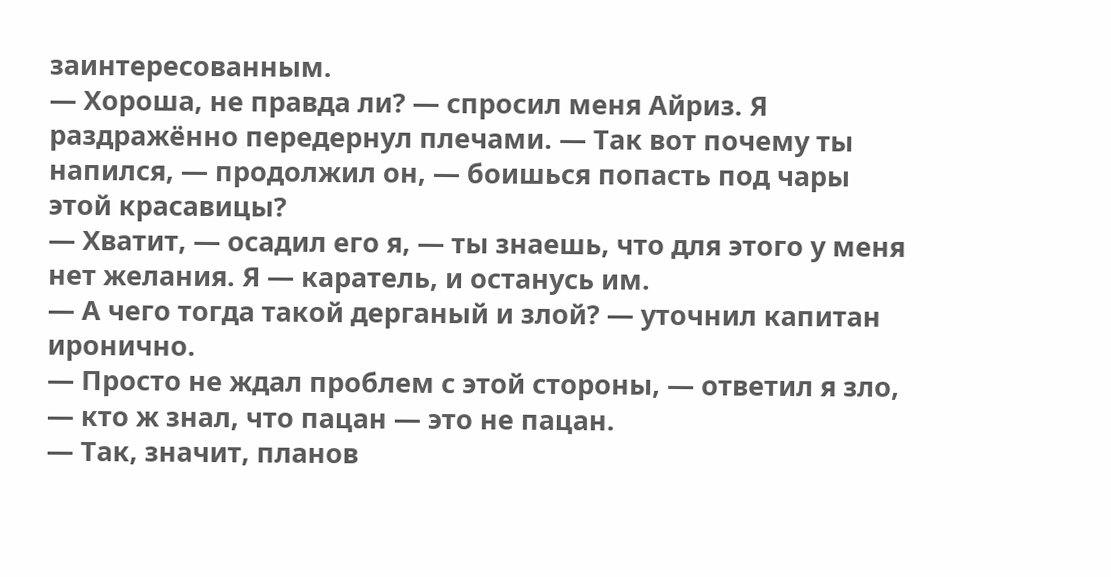заинтересованным.
— Хороша, не правда ли? — спросил меня Айриз. Я раздражённо передернул плечами. — Так вот почему ты напился, — продолжил он, — боишься попасть под чары этой красавицы?
— Хватит, — осадил его я, — ты знаешь, что для этого у меня нет желания. Я — каратель, и останусь им.
— А чего тогда такой дерганый и злой? — уточнил капитан иронично.
— Просто не ждал проблем с этой стороны, — ответил я зло, — кто ж знал, что пацан — это не пацан.
— Так, значит, планов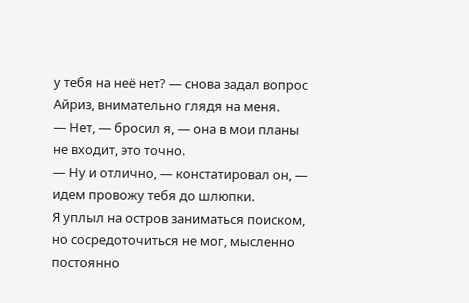у тебя на неё нет? — снова задал вопрос Айриз, внимательно глядя на меня.
— Нет, — бросил я, — она в мои планы не входит, это точно.
— Ну и отлично, — констатировал он, — идем провожу тебя до шлюпки.
Я уплыл на остров заниматься поиском, но сосредоточиться не мог, мысленно постоянно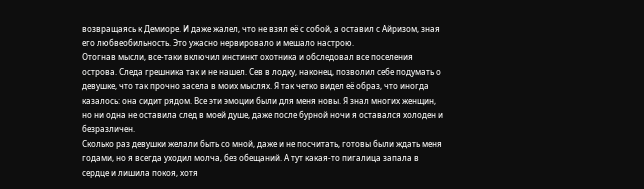возвращаясь к Демиоре. И даже жалел, что не взял её с собой, а оставил с Айризом, зная его любвеобильность. Это ужасно нервировало и мешало настрою.
Отогнав мысли, все-таки включил инстинкт охотника и обследовал все поселения острова. Следа грешника так и не нашел. Сев в лодку, наконец, позволил себе подумать о девушке, что так прочно засела в моих мыслях. Я так четко видел её образ, что иногда казалось: она сидит рядом. Все эти эмоции были для меня новы. Я знал многих женщин, но ни одна не оставила след в моей душе, даже после бурной ночи я оставался холоден и безразличен.
Сколько раз девушки желали быть со мной, даже и не посчитать, готовы были ждать меня годами, но я всегда уходил молча, без обещаний. А тут какая-то пигалица запала в сердце и лишила покоя, хотя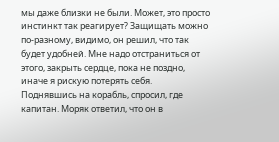мы даже близки не были. Может, это просто инстинкт так реагирует? Защищать можно по-разному, видимо, он решил, что так будет удобней. Мне надо отстраниться от этого, закрыть сердце, пока не поздно, иначе я рискую потерять себя.
Поднявшись на корабль, спросил, где капитан. Моряк ответил, что он в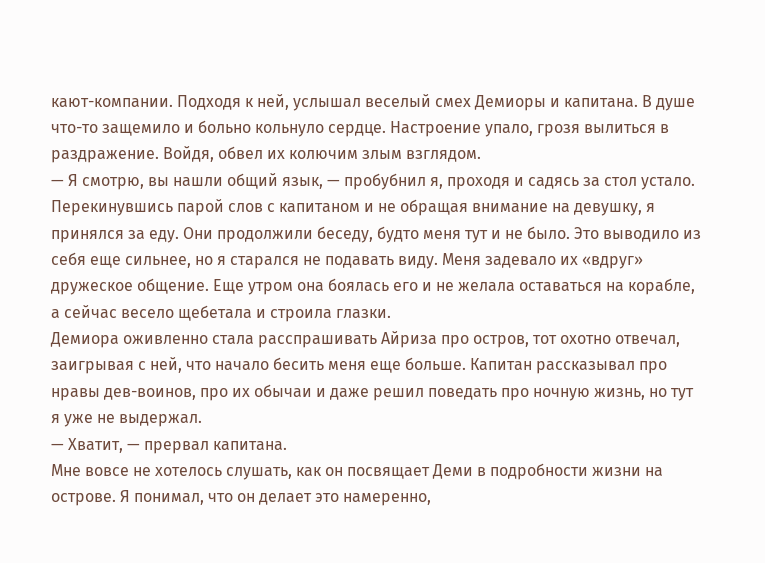кают-компании. Подходя к ней, услышал веселый смех Демиоры и капитана. В душе что-то защемило и больно кольнуло сердце. Настроение упало, грозя вылиться в раздражение. Войдя, обвел их колючим злым взглядом.
— Я смотрю, вы нашли общий язык, — пробубнил я, проходя и садясь за стол устало.
Перекинувшись парой слов с капитаном и не обращая внимание на девушку, я принялся за еду. Они продолжили беседу, будто меня тут и не было. Это выводило из себя еще сильнее, но я старался не подавать виду. Меня задевало их «вдруг» дружеское общение. Еще утром она боялась его и не желала оставаться на корабле, а сейчас весело щебетала и строила глазки.
Демиора оживленно стала расспрашивать Айриза про остров, тот охотно отвечал, заигрывая с ней, что начало бесить меня еще больше. Капитан рассказывал про нравы дев-воинов, про их обычаи и даже решил поведать про ночную жизнь, но тут я уже не выдержал.
— Хватит, — прервал капитана.
Мне вовсе не хотелось слушать, как он посвящает Деми в подробности жизни на острове. Я понимал, что он делает это намеренно,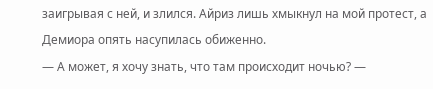заигрывая с ней, и злился. Айриз лишь хмыкнул на мой протест, а Демиора опять насупилась обиженно.
— А может, я хочу знать, что там происходит ночью? —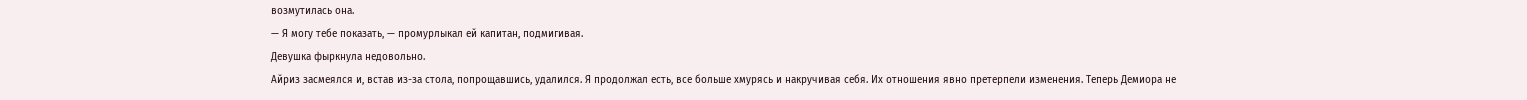возмутилась она.
— Я могу тебе показать, — промурлыкал ей капитан, подмигивая.
Девушка фыркнула недовольно.
Айриз засмеялся и, встав из-за стола, попрощавшись, удалился. Я продолжал есть, все больше хмурясь и накручивая себя. Их отношения явно претерпели изменения. Теперь Демиора не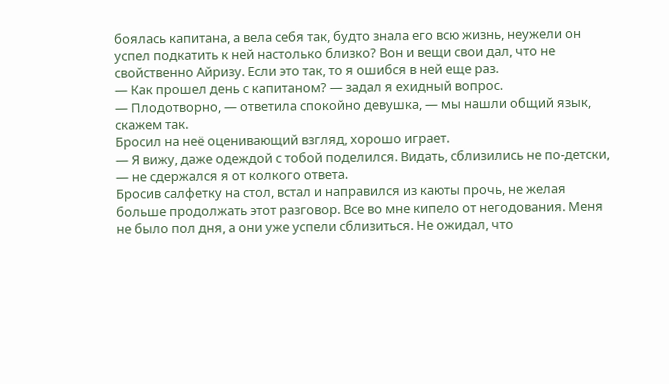боялась капитана, а вела себя так, будто знала его всю жизнь, неужели он успел подкатить к ней настолько близко? Вон и вещи свои дал, что не свойственно Айризу. Если это так, то я ошибся в ней еще раз.
— Как прошел день с капитаном? — задал я ехидный вопрос.
— Плодотворно, — ответила спокойно девушка, — мы нашли общий язык, скажем так.
Бросил на неё оценивающий взгляд, хорошо играет.
— Я вижу, даже одеждой с тобой поделился. Видать, сблизились не по-детски, — не сдержался я от колкого ответа.
Бросив салфетку на стол, встал и направился из каюты прочь, не желая больше продолжать этот разговор. Все во мне кипело от негодования. Меня не было пол дня, а они уже успели сблизиться. Не ожидал, что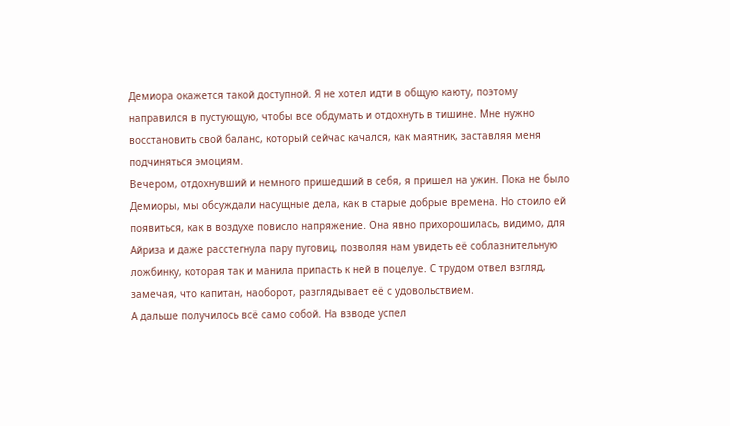Демиора окажется такой доступной. Я не хотел идти в общую каюту, поэтому направился в пустующую, чтобы все обдумать и отдохнуть в тишине. Мне нужно восстановить свой баланс, который сейчас качался, как маятник, заставляя меня подчиняться эмоциям.
Вечером, отдохнувший и немного пришедший в себя, я пришел на ужин. Пока не было Демиоры, мы обсуждали насущные дела, как в старые добрые времена. Но стоило ей появиться, как в воздухе повисло напряжение. Она явно прихорошилась, видимо, для Айриза и даже расстегнула пару пуговиц, позволяя нам увидеть её соблазнительную ложбинку, которая так и манила припасть к ней в поцелуе. С трудом отвел взгляд, замечая, что капитан, наоборот, разглядывает её с удовольствием.
А дальше получилось всё само собой. На взводе успел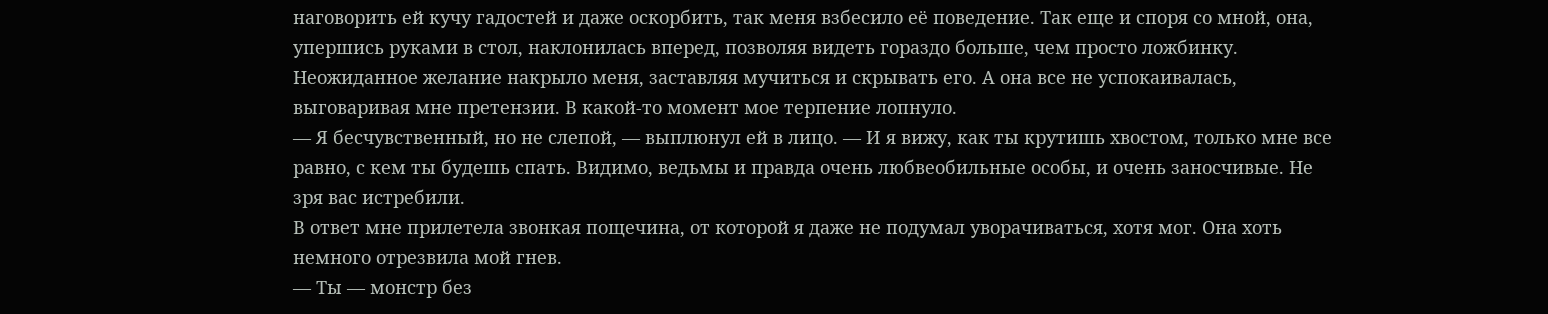наговорить ей кучу гадостей и даже оскорбить, так меня взбесило её поведение. Так еще и споря со мной, она, упершись руками в стол, наклонилась вперед, позволяя видеть гораздо больше, чем просто ложбинку. Неожиданное желание накрыло меня, заставляя мучиться и скрывать его. А она все не успокаивалась, выговаривая мне претензии. В какой-то момент мое терпение лопнуло.
— Я бесчувственный, но не слепой, — выплюнул ей в лицо. — И я вижу, как ты крутишь хвостом, только мне все равно, с кем ты будешь спать. Видимо, ведьмы и правда очень любвеобильные особы, и очень заносчивые. Не зря вас истребили.
В ответ мне прилетела звонкая пощечина, от которой я даже не подумал уворачиваться, хотя мог. Она хоть немного отрезвила мой гнев.
— Ты — монстр без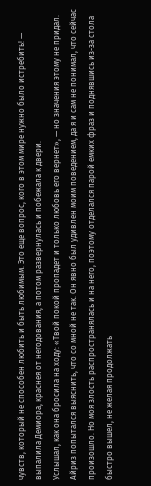чувств, который не способен любить и быть любимым. Это еще вопрос, кого в этом мире нужно было истребить! — выпалила Демиора, краснея от негодования, а потом развернулась и побежала к двери.
Услышал, как она бросила на ходу: «Твой покой пропадет и только любовь его вернет», — но значения этому не придал.
Айриз попытался выяснить, что со мной не так. Он явно был удивлен моим поведением, да я и сам не понимал, что сейчас произошло. Но моя злость распространялась и на него, поэтому отделался парой емких фраз и поднявшись из-за стола быстро вышел, не желая продолжать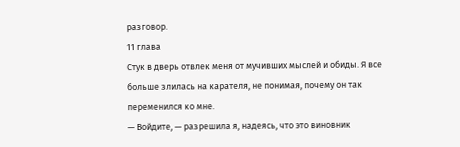разговор.
11 глава
Стук в дверь отвлек меня от мучивших мыслей и обиды. Я все больше злилась на карателя, не понимая, почему он так переменился ко мне.
— Войдите, — разрешила я, надеясь, что это виновник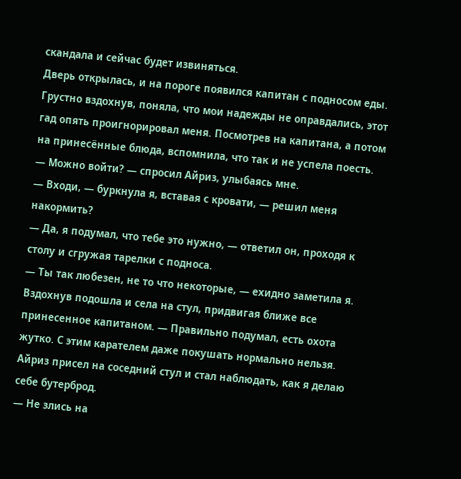скандала и сейчас будет извиняться.
Дверь открылась, и на пороге появился капитан с подносом еды. Грустно вздохнув, поняла, что мои надежды не оправдались, этот гад опять проигнорировал меня. Посмотрев на капитана, а потом на принесённые блюда, вспомнила, что так и не успела поесть.
— Можно войти? — спросил Айриз, улыбаясь мне.
— Входи, — буркнула я, вставая с кровати, — решил меня накормить?
— Да, я подумал, что тебе это нужно, — ответил он, проходя к столу и сгружая тарелки с подноса.
— Ты так любезен, не то что некоторые, — ехидно заметила я. Вздохнув подошла и села на стул, придвигая ближе все принесенное капитаном. — Правильно подумал, есть охота жутко. С этим карателем даже покушать нормально нельзя.
Айриз присел на соседний стул и стал наблюдать, как я делаю себе бутерброд.
— Не злись на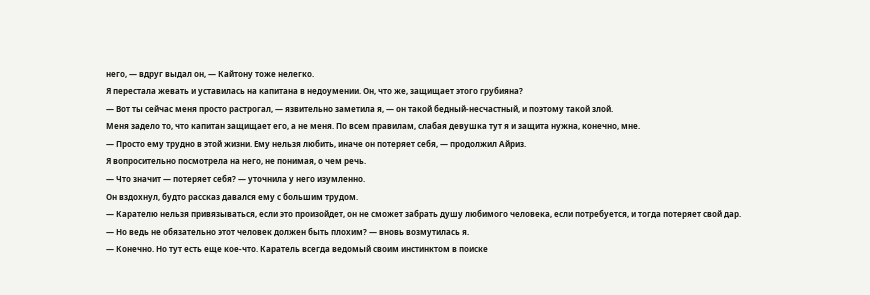него, — вдруг выдал он, — Кайтону тоже нелегко.
Я перестала жевать и уставилась на капитана в недоумении. Он, что же, защищает этого грубияна?
— Вот ты сейчас меня просто растрогал, — язвительно заметила я, — он такой бедный-несчастный, и поэтому такой злой.
Меня задело то, что капитан защищает его, а не меня. По всем правилам, слабая девушка тут я и защита нужна, конечно, мне.
— Просто ему трудно в этой жизни. Ему нельзя любить, иначе он потеряет себя, — продолжил Айриз.
Я вопросительно посмотрела на него, не понимая, о чем речь.
— Что значит — потеряет себя? — уточнила у него изумленно.
Он вздохнул, будто рассказ давался ему с большим трудом.
— Карателю нельзя привязываться, если это произойдет, он не сможет забрать душу любимого человека, если потребуется, и тогда потеряет свой дар.
— Но ведь не обязательно этот человек должен быть плохим? — вновь возмутилась я.
— Конечно. Но тут есть еще кое-что. Каратель всегда ведомый своим инстинктом в поиске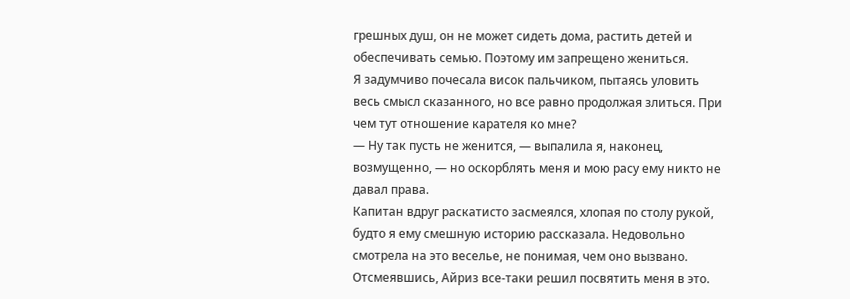грешных душ, он не может сидеть дома, растить детей и обеспечивать семью. Поэтому им запрещено жениться.
Я задумчиво почесала висок пальчиком, пытаясь уловить весь смысл сказанного, но все равно продолжая злиться. При чем тут отношение карателя ко мне?
— Ну так пусть не женится, — выпалила я, наконец, возмущенно, — но оскорблять меня и мою расу ему никто не давал права.
Капитан вдруг раскатисто засмеялся, хлопая по столу рукой, будто я ему смешную историю рассказала. Недовольно смотрела на это веселье, не понимая, чем оно вызвано. Отсмеявшись, Айриз все-таки решил посвятить меня в это.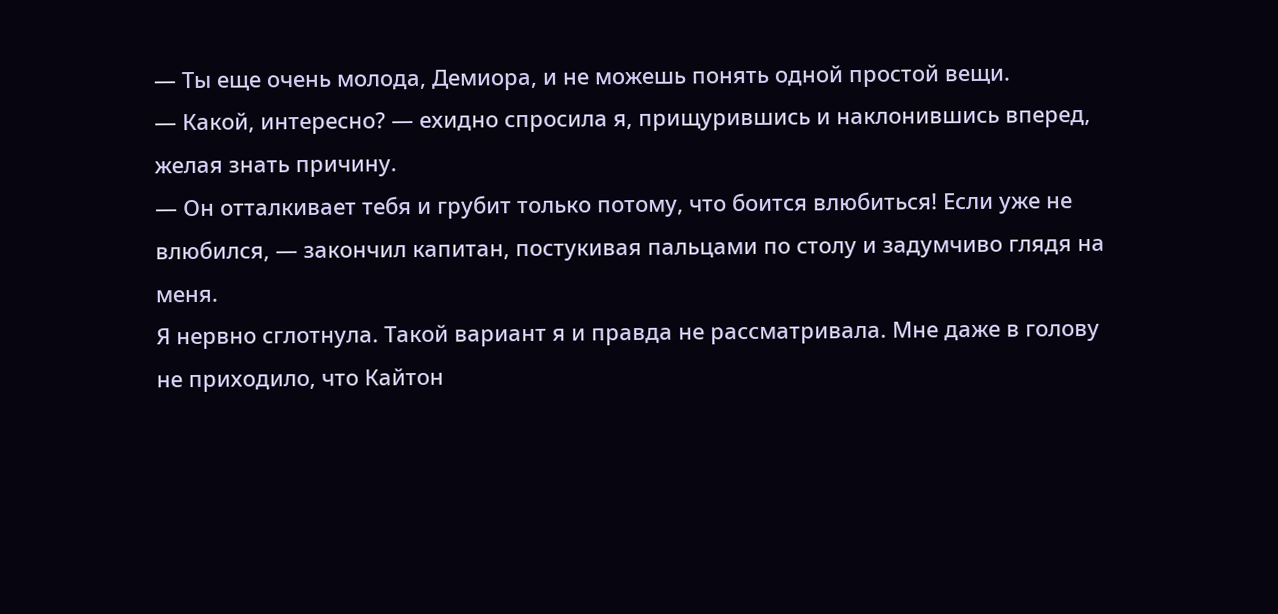— Ты еще очень молода, Демиора, и не можешь понять одной простой вещи.
— Какой, интересно? — ехидно спросила я, прищурившись и наклонившись вперед, желая знать причину.
— Он отталкивает тебя и грубит только потому, что боится влюбиться! Если уже не влюбился, — закончил капитан, постукивая пальцами по столу и задумчиво глядя на меня.
Я нервно сглотнула. Такой вариант я и правда не рассматривала. Мне даже в голову не приходило, что Кайтон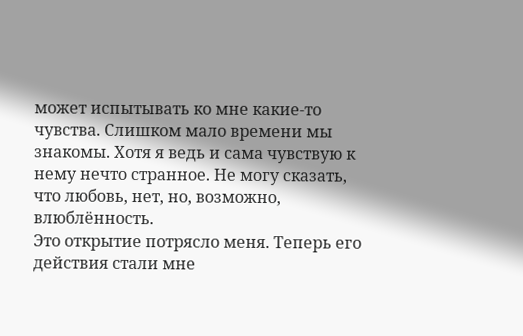может испытывать ко мне какие-то чувства. Слишком мало времени мы знакомы. Хотя я ведь и сама чувствую к нему нечто странное. Не могу сказать, что любовь, нет, но, возможно, влюблённость.
Это открытие потрясло меня. Теперь его действия стали мне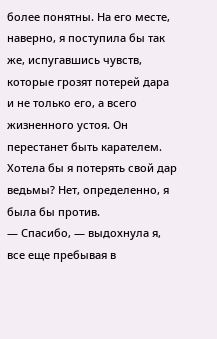более понятны. На его месте, наверно, я поступила бы так же, испугавшись чувств, которые грозят потерей дара и не только его, а всего жизненного устоя. Он перестанет быть карателем. Хотела бы я потерять свой дар ведьмы? Нет, определенно, я была бы против.
— Спасибо, — выдохнула я, все еще пребывая в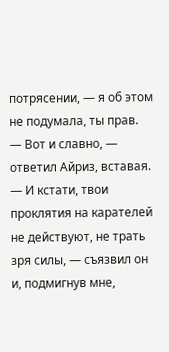потрясении, — я об этом не подумала, ты прав.
— Вот и славно, — ответил Айриз, вставая. — И кстати, твои проклятия на карателей не действуют, не трать зря силы, — съязвил он и, подмигнув мне,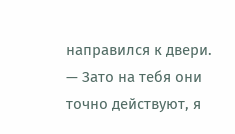направился к двери.
— Зато на тебя они точно действуют, я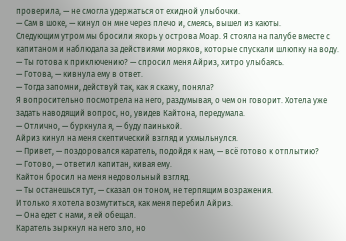проверила, — не смогла удержаться от ехидной улыбочки.
— Сам в шоке, — кинул он мне через плечо и, смеясь, вышел из каюты.
Следующим утром мы бросили якорь у острова Моар. Я стояла на палубе вместе с капитаном и наблюдала за действиями моряков, которые спускали шлюпку на воду.
— Ты готова к приключению? — спросил меня Айриз, хитро улыбаясь.
— Готова, — кивнула ему в ответ.
— Тогда запомни, действуй так, как я скажу, поняла?
Я вопросительно посмотрела на него, раздумывая, о чем он говорит. Хотела уже задать наводящий вопрос, но, увидев Кайтона, передумала.
— Отлично, — буркнула я, — буду паинькой.
Айриз кинул на меня скептический взгляд и ухмыльнулся.
— Привет, — поздоровался каратель, подойдя к нам, — всё готово к отплытию?
— Готово, — ответил капитан, кивая ему.
Кайтон бросил на меня недовольный взгляд.
— Ты останешься тут, — сказал он тоном, не терпящим возражения.
И только я хотела возмутиться, как меня перебил Айриз.
— Она едет с нами, я ей обещал.
Каратель зыркнул на него зло, но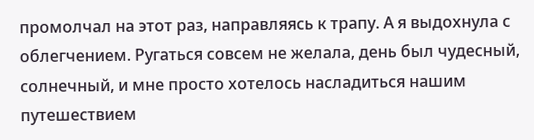промолчал на этот раз, направляясь к трапу. А я выдохнула с облегчением. Ругаться совсем не желала, день был чудесный, солнечный, и мне просто хотелось насладиться нашим путешествием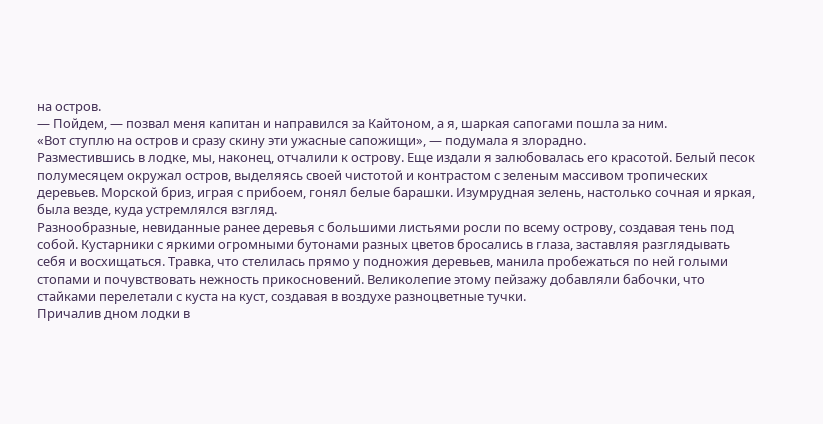на остров.
— Пойдем, — позвал меня капитан и направился за Кайтоном, а я, шаркая сапогами пошла за ним.
«Вот ступлю на остров и сразу скину эти ужасные сапожищи», — подумала я злорадно.
Разместившись в лодке, мы, наконец, отчалили к острову. Еще издали я залюбовалась его красотой. Белый песок полумесяцем окружал остров, выделяясь своей чистотой и контрастом с зеленым массивом тропических деревьев. Морской бриз, играя с прибоем, гонял белые барашки. Изумрудная зелень, настолько сочная и яркая, была везде, куда устремлялся взгляд.
Разнообразные, невиданные ранее деревья с большими листьями росли по всему острову, создавая тень под собой. Кустарники с яркими огромными бутонами разных цветов бросались в глаза, заставляя разглядывать себя и восхищаться. Травка, что стелилась прямо у подножия деревьев, манила пробежаться по ней голыми стопами и почувствовать нежность прикосновений. Великолепие этому пейзажу добавляли бабочки, что стайками перелетали с куста на куст, создавая в воздухе разноцветные тучки.
Причалив дном лодки в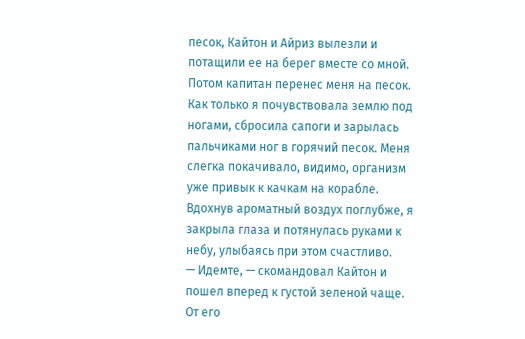песок, Кайтон и Айриз вылезли и потащили ее на берег вместе со мной. Потом капитан перенес меня на песок. Как только я почувствовала землю под ногами, сбросила сапоги и зарылась пальчиками ног в горячий песок. Меня слегка покачивало, видимо, организм уже привык к качкам на корабле. Вдохнув ароматный воздух поглубже, я закрыла глаза и потянулась руками к небу, улыбаясь при этом счастливо.
— Идемте, — скомандовал Кайтон и пошел вперед к густой зеленой чаще.
От его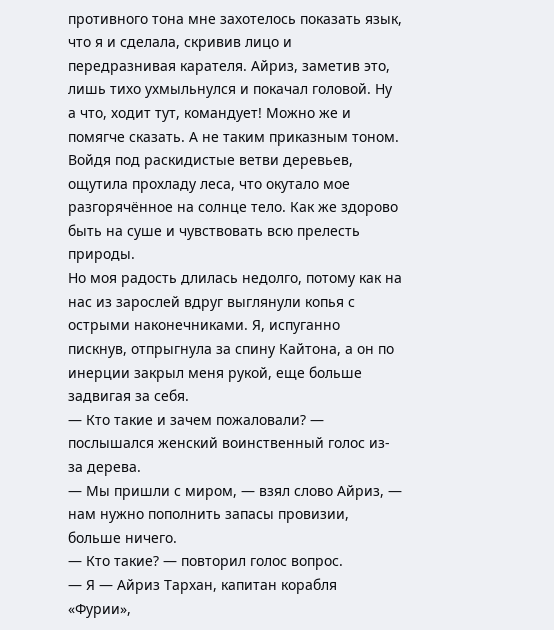противного тона мне захотелось показать язык, что я и сделала, скривив лицо и передразнивая карателя. Айриз, заметив это, лишь тихо ухмыльнулся и покачал головой. Ну а что, ходит тут, командует! Можно же и помягче сказать. А не таким приказным тоном.
Войдя под раскидистые ветви деревьев, ощутила прохладу леса, что окутало мое разгорячённое на солнце тело. Как же здорово быть на суше и чувствовать всю прелесть природы.
Но моя радость длилась недолго, потому как на нас из зарослей вдруг выглянули копья с острыми наконечниками. Я, испуганно пискнув, отпрыгнула за спину Кайтона, а он по инерции закрыл меня рукой, еще больше задвигая за себя.
— Кто такие и зачем пожаловали? — послышался женский воинственный голос из-за дерева.
— Мы пришли с миром, — взял слово Айриз, — нам нужно пополнить запасы провизии, больше ничего.
— Кто такие? — повторил голос вопрос.
— Я — Айриз Тархан, капитан корабля «Фурии»,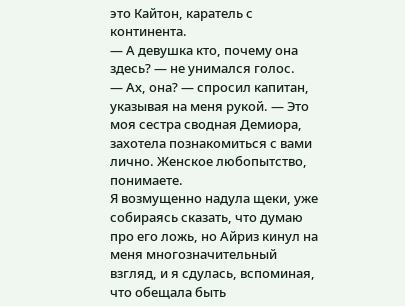это Кайтон, каратель с континента.
— А девушка кто, почему она здесь? — не унимался голос.
— Ах, она? — спросил капитан, указывая на меня рукой. — Это моя сестра сводная Демиора, захотела познакомиться с вами лично. Женское любопытство, понимаете.
Я возмущенно надула щеки, уже собираясь сказать, что думаю про его ложь, но Айриз кинул на меня многозначительный взгляд, и я сдулась, вспоминая, что обещала быть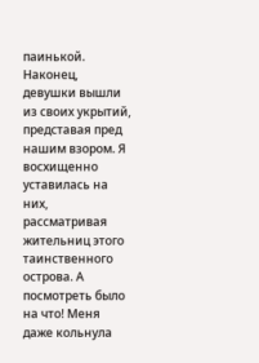паинькой.
Наконец, девушки вышли из своих укрытий, представая пред нашим взором. Я восхищенно уставилась на них, рассматривая жительниц этого таинственного острова. А посмотреть было на что! Меня даже кольнула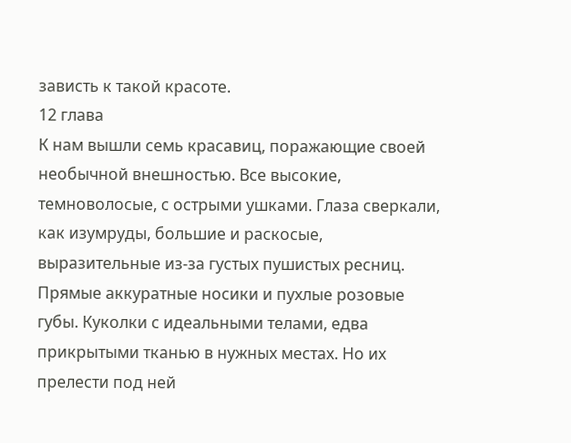зависть к такой красоте.
12 глава
К нам вышли семь красавиц, поражающие своей необычной внешностью. Все высокие, темноволосые, с острыми ушками. Глаза сверкали, как изумруды, большие и раскосые, выразительные из-за густых пушистых ресниц. Прямые аккуратные носики и пухлые розовые губы. Куколки с идеальными телами, едва прикрытыми тканью в нужных местах. Но их прелести под ней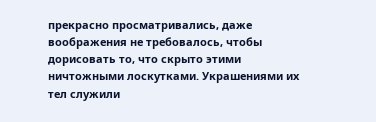прекрасно просматривались, даже воображения не требовалось, чтобы дорисовать то, что скрыто этими ничтожными лоскутками. Украшениями их тел служили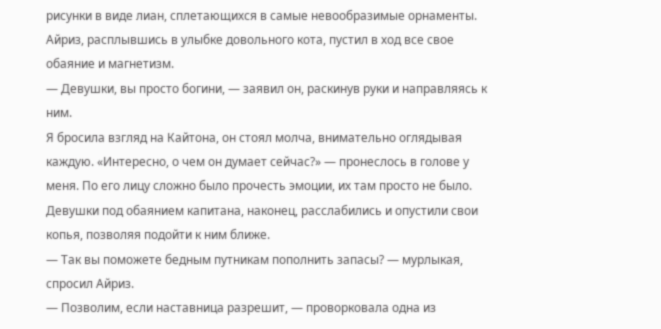рисунки в виде лиан, сплетающихся в самые невообразимые орнаменты.
Айриз, расплывшись в улыбке довольного кота, пустил в ход все свое обаяние и магнетизм.
— Девушки, вы просто богини, — заявил он, раскинув руки и направляясь к ним.
Я бросила взгляд на Кайтона, он стоял молча, внимательно оглядывая каждую. «Интересно, о чем он думает сейчас?» — пронеслось в голове у меня. По его лицу сложно было прочесть эмоции, их там просто не было.
Девушки под обаянием капитана, наконец, расслабились и опустили свои копья, позволяя подойти к ним ближе.
— Так вы поможете бедным путникам пополнить запасы? — мурлыкая, спросил Айриз.
— Позволим, если наставница разрешит, — проворковала одна из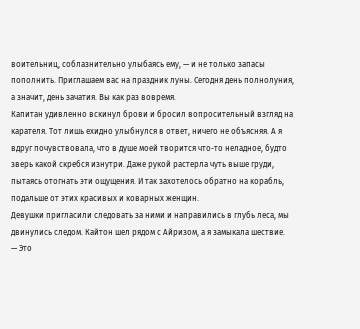воительниц, соблазнительно улыбаясь ему, — и не только запасы пополнить. Приглашаем вас на праздник луны. Сегодня день полнолуния, а значит, день зачатия. Вы как раз вовремя.
Капитан удивленно вскинул брови и бросил вопросительный взгляд на карателя. Тот лишь ехидно улыбнулся в ответ, ничего не объясняя. А я вдруг почувствовала, что в душе моей творится что-то неладное, будто зверь какой скребся изнутри. Даже рукой растерла чуть выше груди, пытаясь отогнать эти ощущения. И так захотелось обратно на корабль, подальше от этих красивых и коварных женщин.
Девушки пригласили следовать за ними и направились в глубь леса, мы двинулись следом. Кайтон шел рядом с Айризом, а я замыкала шествие.
— Это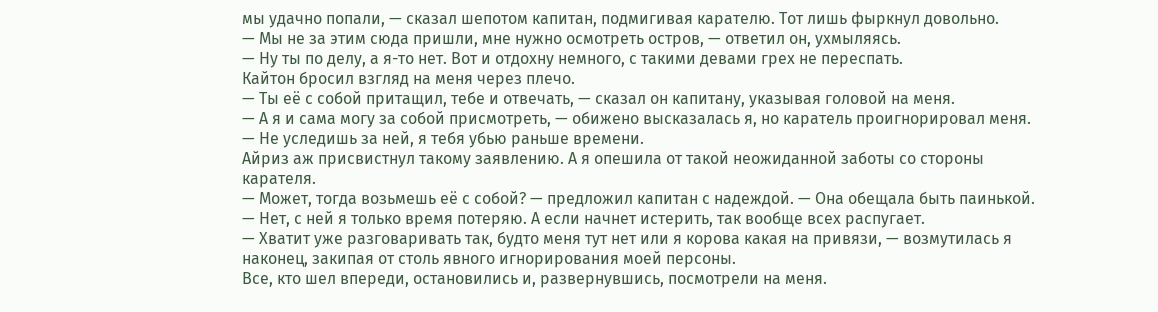мы удачно попали, — сказал шепотом капитан, подмигивая карателю. Тот лишь фыркнул довольно.
— Мы не за этим сюда пришли, мне нужно осмотреть остров, — ответил он, ухмыляясь.
— Ну ты по делу, а я-то нет. Вот и отдохну немного, с такими девами грех не переспать.
Кайтон бросил взгляд на меня через плечо.
— Ты её с собой притащил, тебе и отвечать, — сказал он капитану, указывая головой на меня.
— А я и сама могу за собой присмотреть, — обижено высказалась я, но каратель проигнорировал меня.
— Не уследишь за ней, я тебя убью раньше времени.
Айриз аж присвистнул такому заявлению. А я опешила от такой неожиданной заботы со стороны карателя.
— Может, тогда возьмешь её с собой? — предложил капитан с надеждой. — Она обещала быть паинькой.
— Нет, с ней я только время потеряю. А если начнет истерить, так вообще всех распугает.
— Хватит уже разговаривать так, будто меня тут нет или я корова какая на привязи, — возмутилась я наконец, закипая от столь явного игнорирования моей персоны.
Все, кто шел впереди, остановились и, развернувшись, посмотрели на меня.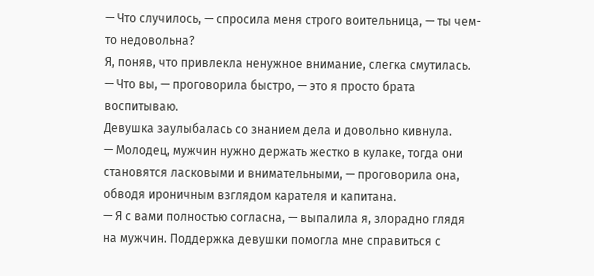— Что случилось, — спросила меня строго воительница, — ты чем-то недовольна?
Я, поняв, что привлекла ненужное внимание, слегка смутилась.
— Что вы, — проговорила быстро, — это я просто брата воспитываю.
Девушка заулыбалась со знанием дела и довольно кивнула.
— Молодец, мужчин нужно держать жестко в кулаке, тогда они становятся ласковыми и внимательными, — проговорила она, обводя ироничным взглядом карателя и капитана.
— Я с вами полностью согласна, — выпалила я, злорадно глядя на мужчин. Поддержка девушки помогла мне справиться с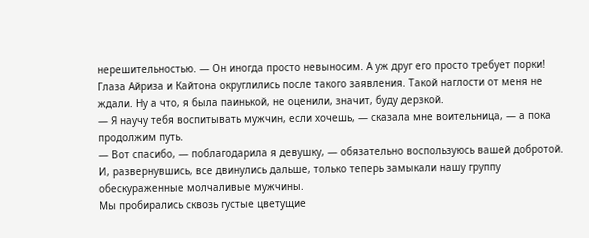нерешительностью. — Он иногда просто невыносим. А уж друг его просто требует порки!
Глаза Айриза и Кайтона округлились после такого заявления. Такой наглости от меня не ждали. Ну а что, я была паинькой, не оценили, значит, буду дерзкой.
— Я научу тебя воспитывать мужчин, если хочешь, — сказала мне воительница, — а пока продолжим путь.
— Вот спасибо, — поблагодарила я девушку, — обязательно воспользуюсь вашей добротой.
И, развернувшись, все двинулись дальше, только теперь замыкали нашу группу обескураженные молчаливые мужчины.
Мы пробирались сквозь густые цветущие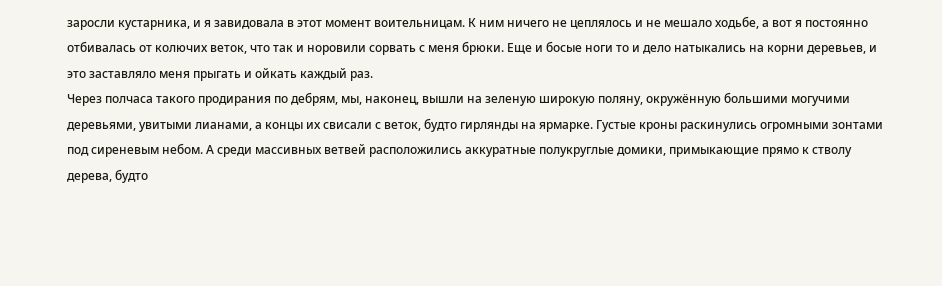заросли кустарника, и я завидовала в этот момент воительницам. К ним ничего не цеплялось и не мешало ходьбе, а вот я постоянно отбивалась от колючих веток, что так и норовили сорвать с меня брюки. Еще и босые ноги то и дело натыкались на корни деревьев, и это заставляло меня прыгать и ойкать каждый раз.
Через полчаса такого продирания по дебрям, мы, наконец, вышли на зеленую широкую поляну, окружённую большими могучими деревьями, увитыми лианами, а концы их свисали с веток, будто гирлянды на ярмарке. Густые кроны раскинулись огромными зонтами под сиреневым небом. А среди массивных ветвей расположились аккуратные полукруглые домики, примыкающие прямо к стволу дерева, будто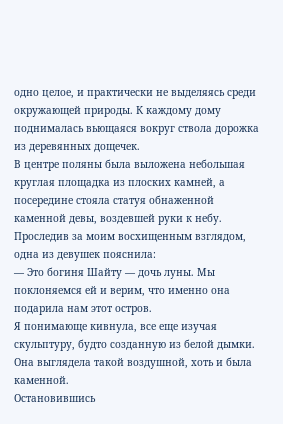одно целое, и практически не выделяясь среди окружающей природы. К каждому дому поднималась вьющаяся вокруг ствола дорожка из деревянных дощечек.
В центре поляны была выложена небольшая круглая площадка из плоских камней, а посередине стояла статуя обнаженной каменной девы, воздевшей руки к небу. Проследив за моим восхищенным взглядом, одна из девушек пояснила:
— Это богиня Шайту — дочь луны. Мы поклоняемся ей и верим, что именно она подарила нам этот остров.
Я понимающе кивнула, все еще изучая скульптуру, будто созданную из белой дымки. Она выглядела такой воздушной, хоть и была каменной.
Остановившись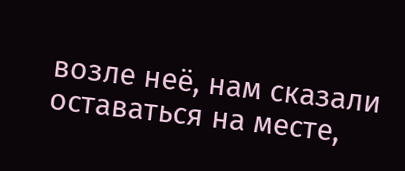возле неё, нам сказали оставаться на месте,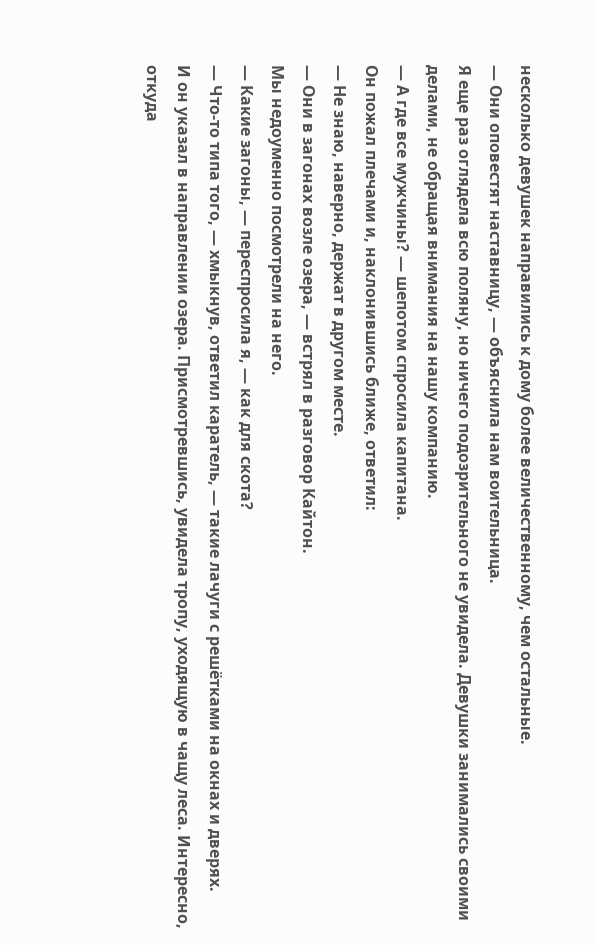несколько девушек направились к дому более величественному, чем остальные.
— Они оповестят наставницу, — объяснила нам воительница.
Я еще раз оглядела всю поляну, но ничего подозрительного не увидела. Девушки занимались своими делами, не обращая внимания на нашу компанию.
— А где все мужчины? — шепотом спросила капитана.
Он пожал плечами и, наклонившись ближе, ответил:
— Не знаю, наверно, держат в другом месте.
— Они в загонах возле озера, — встрял в разговор Кайтон.
Мы недоуменно посмотрели на него.
— Какие загоны, — переспросила я, — как для скота?
— Что-то типа того, — хмыкнув, ответил каратель, — такие лачуги с решётками на окнах и дверях.
И он указал в направлении озера. Присмотревшись, увидела тропу, уходящую в чащу леса. Интересно, откуда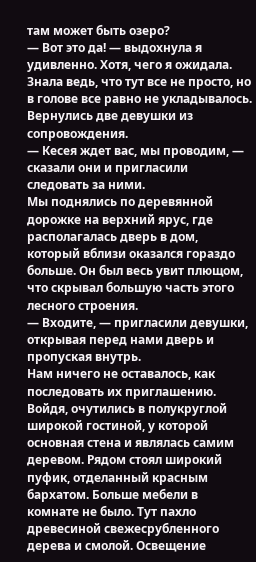там может быть озеро?
— Вот это да! — выдохнула я удивленно. Хотя, чего я ожидала. Знала ведь, что тут все не просто, но в голове все равно не укладывалось.
Вернулись две девушки из сопровождения.
— Кесея ждет вас, мы проводим, — сказали они и пригласили следовать за ними.
Мы поднялись по деревянной дорожке на верхний ярус, где располагалась дверь в дом, который вблизи оказался гораздо больше. Он был весь увит плющом, что скрывал большую часть этого лесного строения.
— Входите, — пригласили девушки, открывая перед нами дверь и пропуская внутрь.
Нам ничего не оставалось, как последовать их приглашению. Войдя, очутились в полукруглой широкой гостиной, у которой основная стена и являлась самим деревом. Рядом стоял широкий пуфик, отделанный красным бархатом. Больше мебели в комнате не было. Тут пахло древесиной свежесрубленного дерева и смолой. Освещение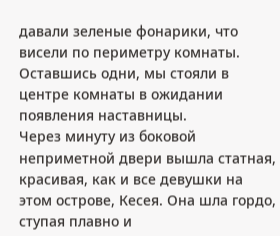давали зеленые фонарики, что висели по периметру комнаты. Оставшись одни, мы стояли в центре комнаты в ожидании появления наставницы.
Через минуту из боковой неприметной двери вышла статная, красивая, как и все девушки на этом острове, Кесея. Она шла гордо, ступая плавно и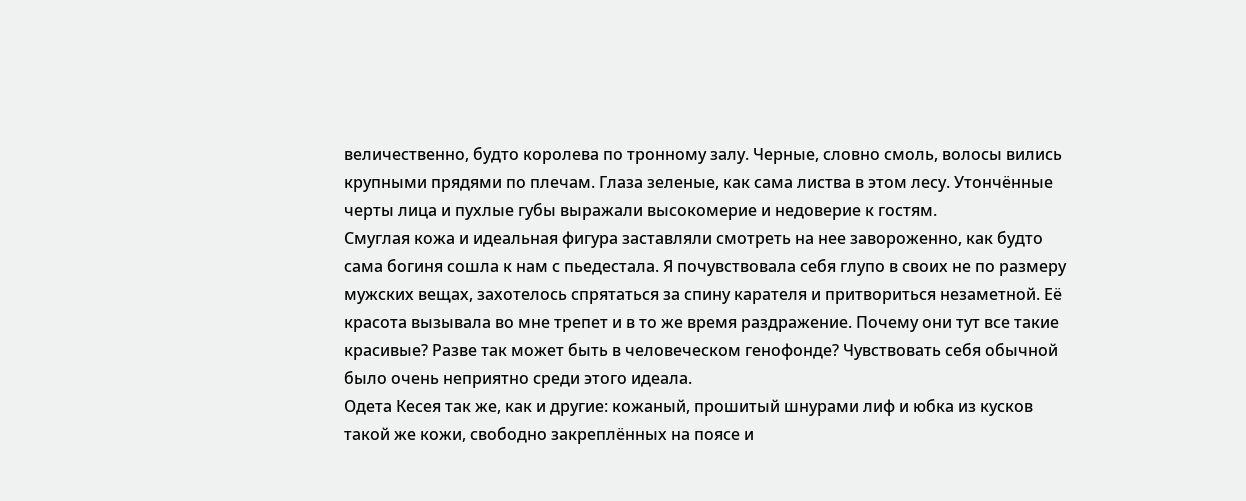величественно, будто королева по тронному залу. Черные, словно смоль, волосы вились крупными прядями по плечам. Глаза зеленые, как сама листва в этом лесу. Утончённые черты лица и пухлые губы выражали высокомерие и недоверие к гостям.
Смуглая кожа и идеальная фигура заставляли смотреть на нее завороженно, как будто сама богиня сошла к нам с пьедестала. Я почувствовала себя глупо в своих не по размеру мужских вещах, захотелось спрятаться за спину карателя и притвориться незаметной. Её красота вызывала во мне трепет и в то же время раздражение. Почему они тут все такие красивые? Разве так может быть в человеческом генофонде? Чувствовать себя обычной было очень неприятно среди этого идеала.
Одета Кесея так же, как и другие: кожаный, прошитый шнурами лиф и юбка из кусков такой же кожи, свободно закреплённых на поясе и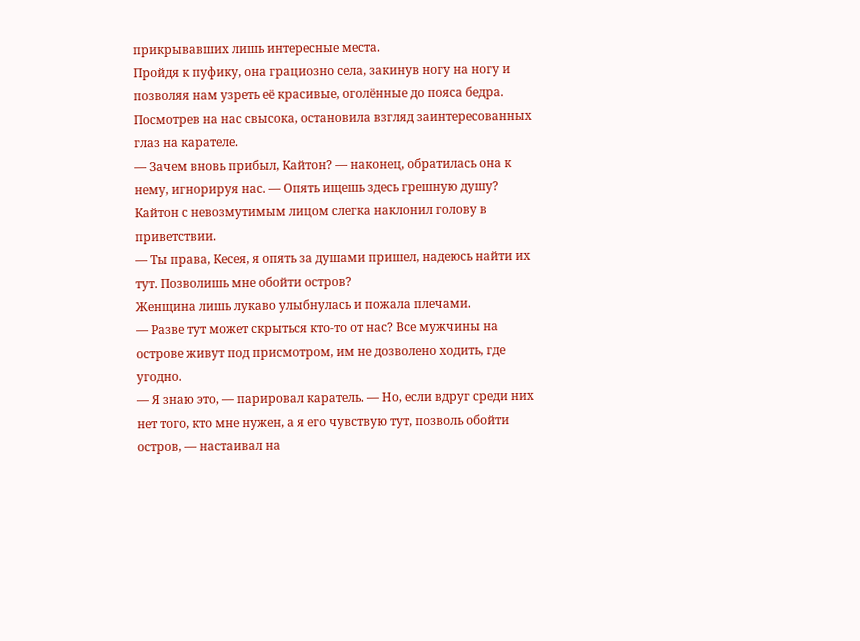прикрывавших лишь интересные места.
Пройдя к пуфику, она грациозно села, закинув ногу на ногу и позволяя нам узреть её красивые, оголённые до пояса бедра. Посмотрев на нас свысока, остановила взгляд заинтересованных глаз на карателе.
— Зачем вновь прибыл, Кайтон? — наконец, обратилась она к нему, игнорируя нас. — Опять ищешь здесь грешную душу?
Кайтон с невозмутимым лицом слегка наклонил голову в приветствии.
— Ты права, Кесея, я опять за душами пришел, надеюсь найти их тут. Позволишь мне обойти остров?
Женщина лишь лукаво улыбнулась и пожала плечами.
— Разве тут может скрыться кто-то от нас? Все мужчины на острове живут под присмотром, им не дозволено ходить, где угодно.
— Я знаю это, — парировал каратель. — Но, если вдруг среди них нет того, кто мне нужен, а я его чувствую тут, позволь обойти остров, — настаивал на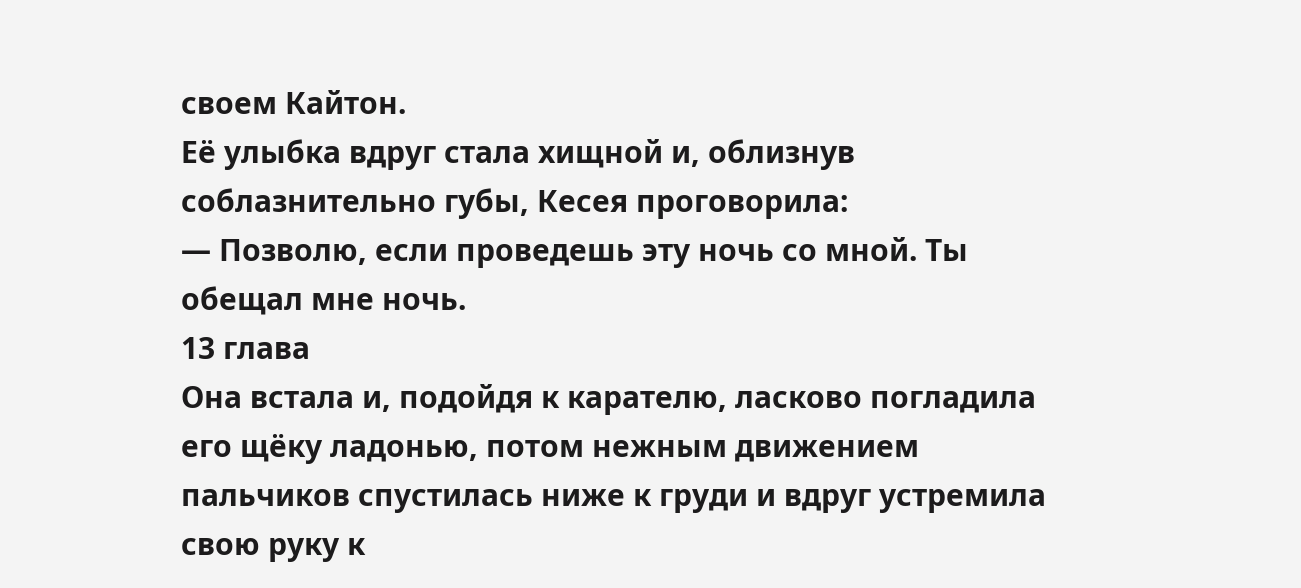своем Кайтон.
Её улыбка вдруг стала хищной и, облизнув соблазнительно губы, Кесея проговорила:
— Позволю, если проведешь эту ночь со мной. Ты обещал мне ночь.
13 глава
Она встала и, подойдя к карателю, ласково погладила его щёку ладонью, потом нежным движением пальчиков спустилась ниже к груди и вдруг устремила свою руку к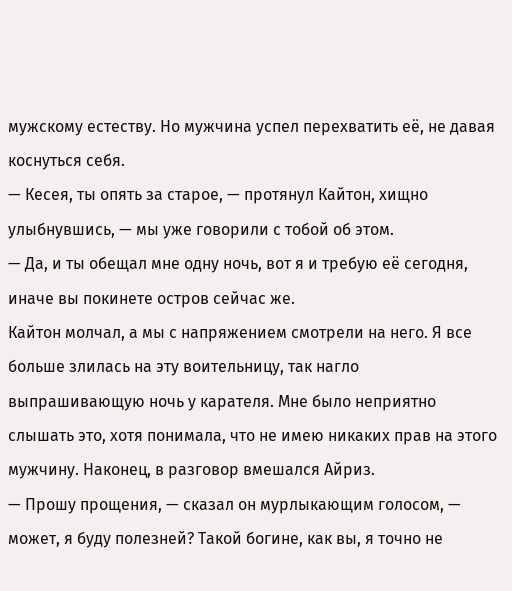мужскому естеству. Но мужчина успел перехватить её, не давая коснуться себя.
— Кесея, ты опять за старое, — протянул Кайтон, хищно улыбнувшись, — мы уже говорили с тобой об этом.
— Да, и ты обещал мне одну ночь, вот я и требую её сегодня, иначе вы покинете остров сейчас же.
Кайтон молчал, а мы с напряжением смотрели на него. Я все больше злилась на эту воительницу, так нагло выпрашивающую ночь у карателя. Мне было неприятно слышать это, хотя понимала, что не имею никаких прав на этого мужчину. Наконец, в разговор вмешался Айриз.
— Прошу прощения, — сказал он мурлыкающим голосом, — может, я буду полезней? Такой богине, как вы, я точно не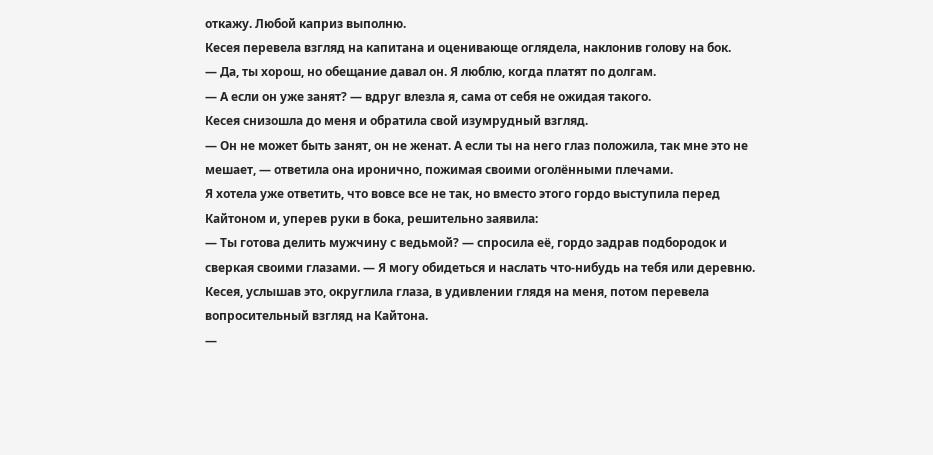откажу. Любой каприз выполню.
Кесея перевела взгляд на капитана и оценивающе оглядела, наклонив голову на бок.
— Да, ты хорош, но обещание давал он. Я люблю, когда платят по долгам.
— А если он уже занят? — вдруг влезла я, сама от себя не ожидая такого.
Кесея снизошла до меня и обратила свой изумрудный взгляд.
— Он не может быть занят, он не женат. А если ты на него глаз положила, так мне это не мешает, — ответила она иронично, пожимая своими оголёнными плечами.
Я хотела уже ответить, что вовсе все не так, но вместо этого гордо выступила перед Кайтоном и, уперев руки в бока, решительно заявила:
— Ты готова делить мужчину с ведьмой? — спросила её, гордо задрав подбородок и сверкая своими глазами. — Я могу обидеться и наслать что-нибудь на тебя или деревню.
Кесея, услышав это, округлила глаза, в удивлении глядя на меня, потом перевела вопросительный взгляд на Кайтона.
—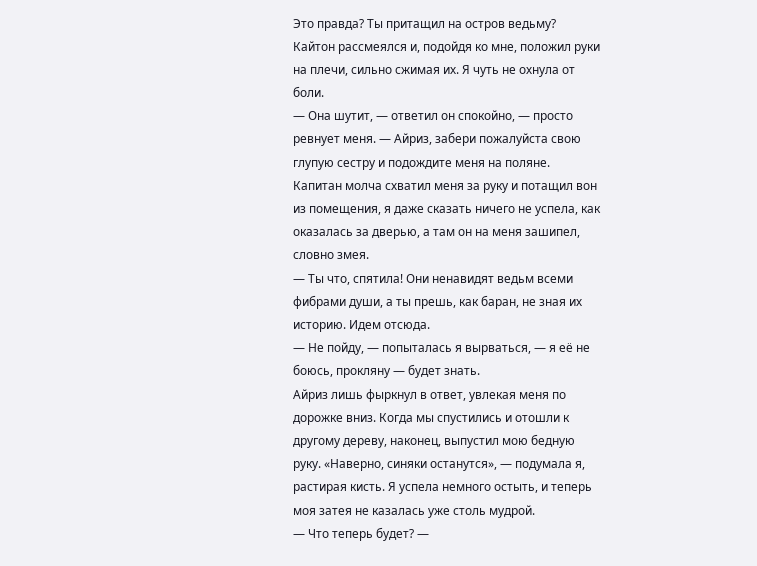Это правда? Ты притащил на остров ведьму?
Кайтон рассмеялся и, подойдя ко мне, положил руки на плечи, сильно сжимая их. Я чуть не охнула от боли.
— Она шутит, — ответил он спокойно, — просто ревнует меня. — Айриз, забери пожалуйста свою глупую сестру и подождите меня на поляне.
Капитан молча схватил меня за руку и потащил вон из помещения, я даже сказать ничего не успела, как оказалась за дверью, а там он на меня зашипел, словно змея.
— Ты что, спятила! Они ненавидят ведьм всеми фибрами души, а ты прешь, как баран, не зная их историю. Идем отсюда.
— Не пойду, — попыталась я вырваться, — я её не боюсь, прокляну — будет знать.
Айриз лишь фыркнул в ответ, увлекая меня по дорожке вниз. Когда мы спустились и отошли к другому дереву, наконец, выпустил мою бедную руку. «Наверно, синяки останутся», — подумала я, растирая кисть. Я успела немного остыть, и теперь моя затея не казалась уже столь мудрой.
— Что теперь будет? —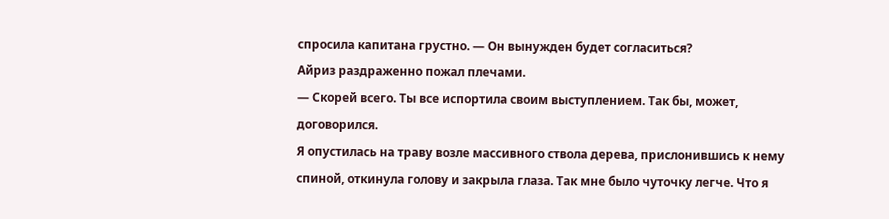спросила капитана грустно. — Он вынужден будет согласиться?
Айриз раздраженно пожал плечами.
— Скорей всего. Ты все испортила своим выступлением. Так бы, может, договорился.
Я опустилась на траву возле массивного ствола дерева, прислонившись к нему спиной, откинула голову и закрыла глаза. Так мне было чуточку легче. Что я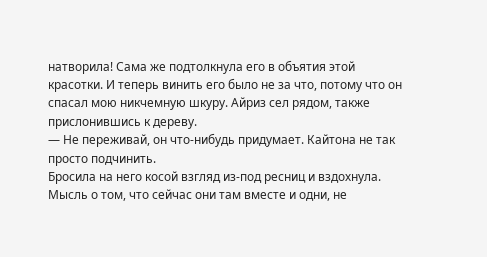натворила! Сама же подтолкнула его в объятия этой красотки. И теперь винить его было не за что, потому что он спасал мою никчемную шкуру. Айриз сел рядом, также прислонившись к дереву.
— Не переживай, он что-нибудь придумает. Кайтона не так просто подчинить.
Бросила на него косой взгляд из-под ресниц и вздохнула. Мысль о том, что сейчас они там вместе и одни, не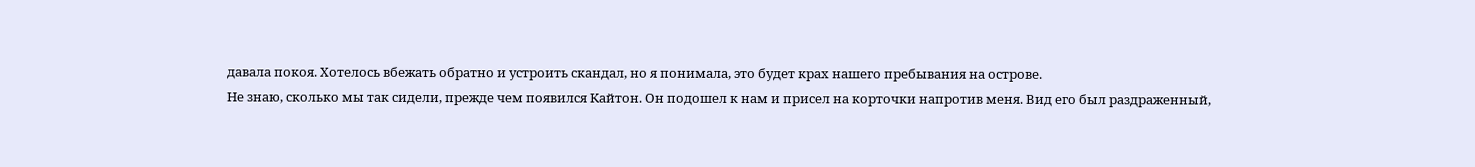давала покоя. Хотелось вбежать обратно и устроить скандал, но я понимала, это будет крах нашего пребывания на острове.
Не знаю, сколько мы так сидели, прежде чем появился Кайтон. Он подошел к нам и присел на корточки напротив меня. Вид его был раздраженный,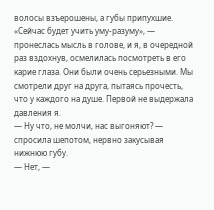волосы взъерошены, а губы припухшие.
«Сейчас будет учить уму-разуму», — пронеслась мысль в голове, и я, в очередной раз вздохнув, осмелилась посмотреть в его карие глаза. Они были очень серьезными. Мы смотрели друг на друга, пытаясь прочесть, что у каждого на душе. Первой не выдержала давления я.
— Ну что, не молчи, нас выгоняют? — спросила шепотом, нервно закусывая нижнюю губу.
— Нет, —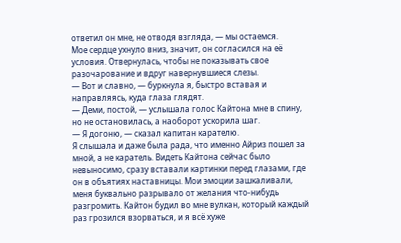ответил он мне, не отводя взгляда, — мы остаемся.
Мое сердце ухнуло вниз, значит, он согласился на её условия. Отвернулась, чтобы не показывать свое разочарование и вдруг навернувшиеся слезы.
— Вот и славно, — буркнула я, быстро вставая и направляясь, куда глаза глядят.
— Деми, постой, — услышала голос Кайтона мне в спину, но не остановилась, а наоборот ускорила шаг.
— Я догоню, — сказал капитан карателю.
Я слышала и даже была рада, что именно Айриз пошел за мной, а не каратель. Видеть Кайтона сейчас было невыносимо, сразу вставали картинки перед глазами, где он в объятиях наставницы. Мои эмоции зашкаливали, меня буквально разрывало от желания что-нибудь разгромить. Кайтон будил во мне вулкан, который каждый раз грозился взорваться, и я всё хуже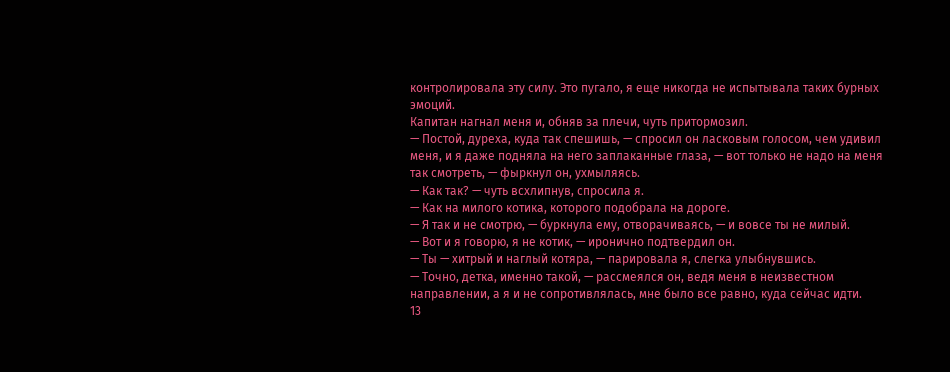контролировала эту силу. Это пугало, я еще никогда не испытывала таких бурных эмоций.
Капитан нагнал меня и, обняв за плечи, чуть притормозил.
— Постой, дуреха, куда так спешишь, — спросил он ласковым голосом, чем удивил меня, и я даже подняла на него заплаканные глаза, — вот только не надо на меня так смотреть, — фыркнул он, ухмыляясь.
— Как так? — чуть всхлипнув, спросила я.
— Как на милого котика, которого подобрала на дороге.
— Я так и не смотрю, — буркнула ему, отворачиваясь, — и вовсе ты не милый.
— Вот и я говорю, я не котик, — иронично подтвердил он.
— Ты — хитрый и наглый котяра, — парировала я, слегка улыбнувшись.
— Точно, детка, именно такой, — рассмеялся он, ведя меня в неизвестном направлении, а я и не сопротивлялась, мне было все равно, куда сейчас идти.
13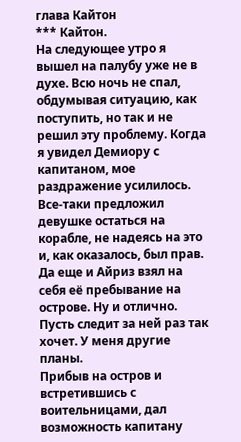глава Кайтон
*** Кайтон.
На следующее утро я вышел на палубу уже не в духе. Всю ночь не спал, обдумывая ситуацию, как поступить, но так и не решил эту проблему. Когда я увидел Демиору с капитаном, мое раздражение усилилось. Все-таки предложил девушке остаться на корабле, не надеясь на это и, как оказалось, был прав. Да еще и Айриз взял на себя её пребывание на острове. Ну и отлично. Пусть следит за ней раз так хочет. У меня другие планы.
Прибыв на остров и встретившись с воительницами, дал возможность капитану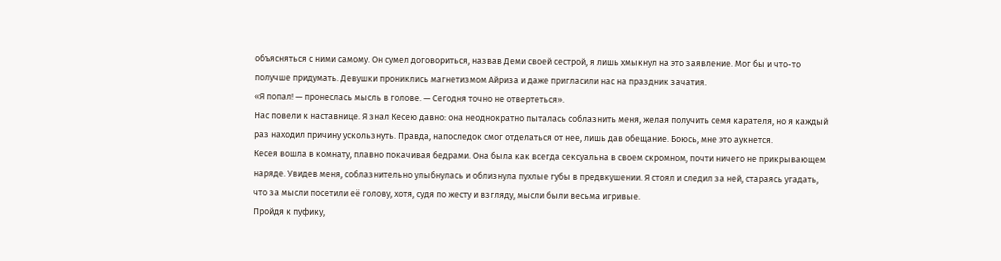объясняться с ними самому. Он сумел договориться, назвав Деми своей сестрой, я лишь хмыкнул на это заявление. Мог бы и что-то получше придумать. Девушки прониклись магнетизмом Айриза и даже пригласили нас на праздник зачатия.
«Я попал! — пронеслась мысль в голове. — Сегодня точно не отвертеться».
Нас повели к наставнице. Я знал Кесею давно: она неоднократно пыталась соблазнить меня, желая получить семя карателя, но я каждый раз находил причину ускользнуть. Правда, напоследок смог отделаться от нее, лишь дав обещание. Боюсь, мне это аукнется.
Кесея вошла в комнату, плавно покачивая бедрами. Она была как всегда сексуальна в своем скромном, почти ничего не прикрывающем наряде. Увидев меня, соблазнительно улыбнулась и облизнула пухлые губы в предвкушении. Я стоял и следил за ней, стараясь угадать, что за мысли посетили её голову, хотя, судя по жесту и взгляду, мысли были весьма игривые.
Пройдя к пуфику,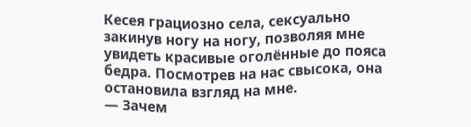Кесея грациозно села, сексуально закинув ногу на ногу, позволяя мне увидеть красивые оголённые до пояса бедра. Посмотрев на нас свысока, она остановила взгляд на мне.
— Зачем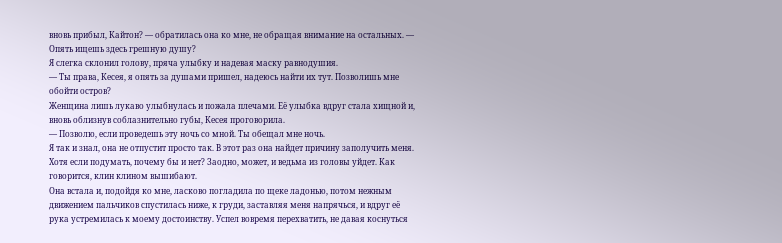вновь прибыл, Кайтон? — обратилась она ко мне, не обращая внимание на остальных. — Опять ищешь здесь грешную душу?
Я слегка склонил голову, пряча улыбку и надевая маску равнодушия.
— Ты права, Кесея, я опять за душами пришел, надеюсь найти их тут. Позволишь мне обойти остров?
Женщина лишь лукаво улыбнулась и пожала плечами. Её улыбка вдруг стала хищной и, вновь облизнув соблазнительно губы, Кесея проговорила.
— Позволю, если проведешь эту ночь со мной. Ты обещал мне ночь.
Я так и знал, она не отпустит просто так. В этот раз она найдет причину заполучить меня. Хотя если подумать, почему бы и нет? Заодно, может, и ведьма из головы уйдет. Как говорится, клин клином вышибают.
Она встала и, подойдя ко мне, ласково погладила по щеке ладонью, потом нежным движением пальчиков спустилась ниже, к груди, заставляя меня напрячься, и вдруг её рука устремилась к моему достоинству. Успел вовремя перехватить, не давая коснуться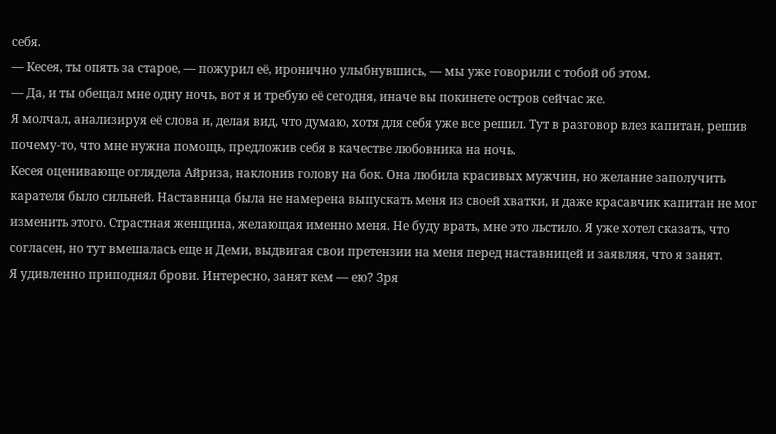себя.
— Кесея, ты опять за старое, — пожурил её, иронично улыбнувшись, — мы уже говорили с тобой об этом.
— Да, и ты обещал мне одну ночь, вот я и требую её сегодня, иначе вы покинете остров сейчас же.
Я молчал, анализируя её слова и, делая вид, что думаю, хотя для себя уже все решил. Тут в разговор влез капитан, решив почему-то, что мне нужна помощь, предложив себя в качестве любовника на ночь.
Кесея оценивающе оглядела Айриза, наклонив голову на бок. Она любила красивых мужчин, но желание заполучить карателя было сильней. Наставница была не намерена выпускать меня из своей хватки, и даже красавчик капитан не мог изменить этого. Страстная женщина, желающая именно меня. Не буду врать, мне это льстило. Я уже хотел сказать, что согласен, но тут вмешалась еще и Деми, выдвигая свои претензии на меня перед наставницей и заявляя, что я занят.
Я удивленно приподнял брови. Интересно, занят кем — ею? Зря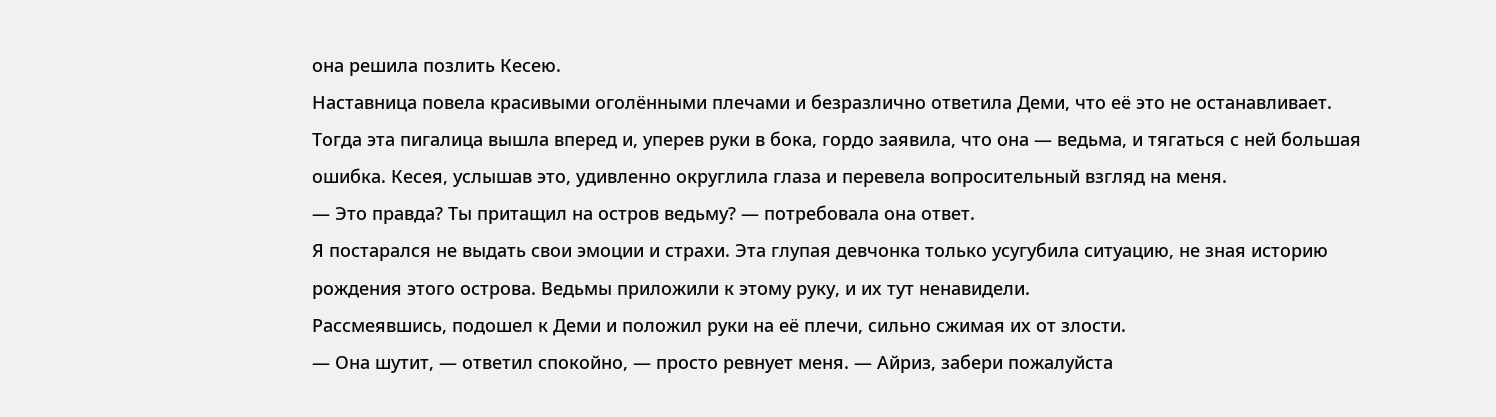она решила позлить Кесею.
Наставница повела красивыми оголёнными плечами и безразлично ответила Деми, что её это не останавливает.
Тогда эта пигалица вышла вперед и, уперев руки в бока, гордо заявила, что она — ведьма, и тягаться с ней большая ошибка. Кесея, услышав это, удивленно округлила глаза и перевела вопросительный взгляд на меня.
— Это правда? Ты притащил на остров ведьму? — потребовала она ответ.
Я постарался не выдать свои эмоции и страхи. Эта глупая девчонка только усугубила ситуацию, не зная историю рождения этого острова. Ведьмы приложили к этому руку, и их тут ненавидели.
Рассмеявшись, подошел к Деми и положил руки на её плечи, сильно сжимая их от злости.
— Она шутит, — ответил спокойно, — просто ревнует меня. — Айриз, забери пожалуйста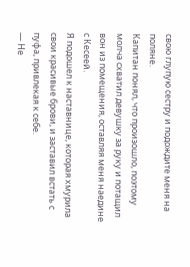свою глупую сестру и подождите меня на поляне.
Капитан понял, что произошло, поэтому молча схватил девушку за руку и потащил вон из помещения, оставляя меня наедине с Кесеей.
Я подошел к наставнице, которая хмурила свои красивые брови, и заставил встать с пуфа, привлекая к себе.
— Не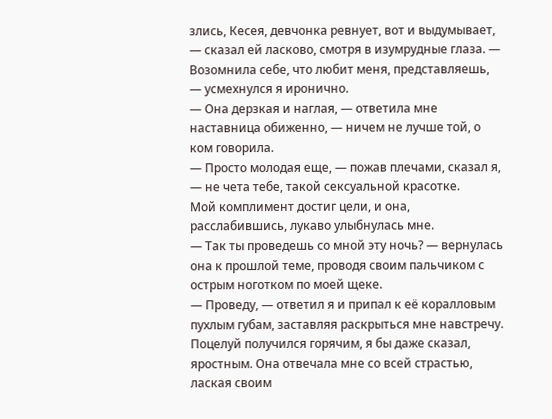злись, Кесея, девчонка ревнует, вот и выдумывает, — сказал ей ласково, смотря в изумрудные глаза. — Возомнила себе, что любит меня, представляешь, — усмехнулся я иронично.
— Она дерзкая и наглая, — ответила мне наставница обиженно, — ничем не лучше той, о ком говорила.
— Просто молодая еще, — пожав плечами, сказал я, — не чета тебе, такой сексуальной красотке.
Мой комплимент достиг цели, и она, расслабившись, лукаво улыбнулась мне.
— Так ты проведешь со мной эту ночь? — вернулась она к прошлой теме, проводя своим пальчиком с острым ноготком по моей щеке.
— Проведу, — ответил я и припал к её коралловым пухлым губам, заставляя раскрыться мне навстречу.
Поцелуй получился горячим, я бы даже сказал, яростным. Она отвечала мне со всей страстью, лаская своим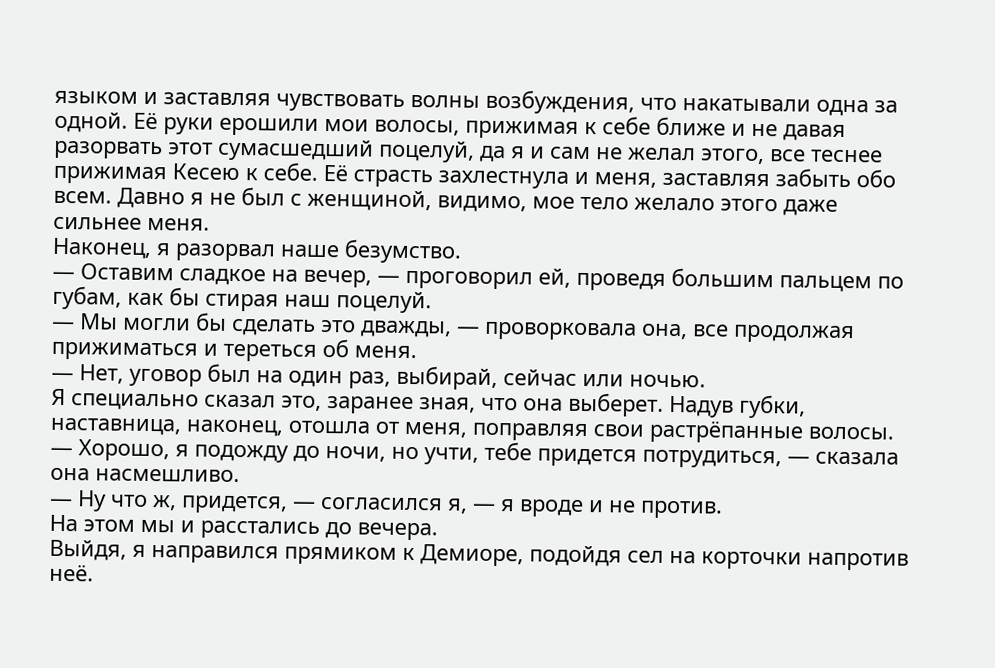языком и заставляя чувствовать волны возбуждения, что накатывали одна за одной. Её руки ерошили мои волосы, прижимая к себе ближе и не давая разорвать этот сумасшедший поцелуй, да я и сам не желал этого, все теснее прижимая Кесею к себе. Её страсть захлестнула и меня, заставляя забыть обо всем. Давно я не был с женщиной, видимо, мое тело желало этого даже сильнее меня.
Наконец, я разорвал наше безумство.
— Оставим сладкое на вечер, — проговорил ей, проведя большим пальцем по губам, как бы стирая наш поцелуй.
— Мы могли бы сделать это дважды, — проворковала она, все продолжая прижиматься и тереться об меня.
— Нет, уговор был на один раз, выбирай, сейчас или ночью.
Я специально сказал это, заранее зная, что она выберет. Надув губки, наставница, наконец, отошла от меня, поправляя свои растрёпанные волосы.
— Хорошо, я подожду до ночи, но учти, тебе придется потрудиться, — сказала она насмешливо.
— Ну что ж, придется, — согласился я, — я вроде и не против.
На этом мы и расстались до вечера.
Выйдя, я направился прямиком к Демиоре, подойдя сел на корточки напротив неё.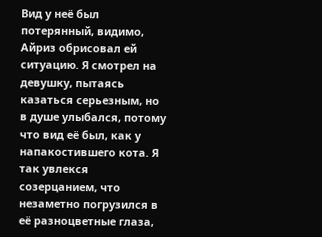Вид у неё был потерянный, видимо, Айриз обрисовал ей ситуацию. Я смотрел на девушку, пытаясь казаться серьезным, но в душе улыбался, потому что вид её был, как у напакостившего кота. Я так увлекся созерцанием, что незаметно погрузился в её разноцветные глаза,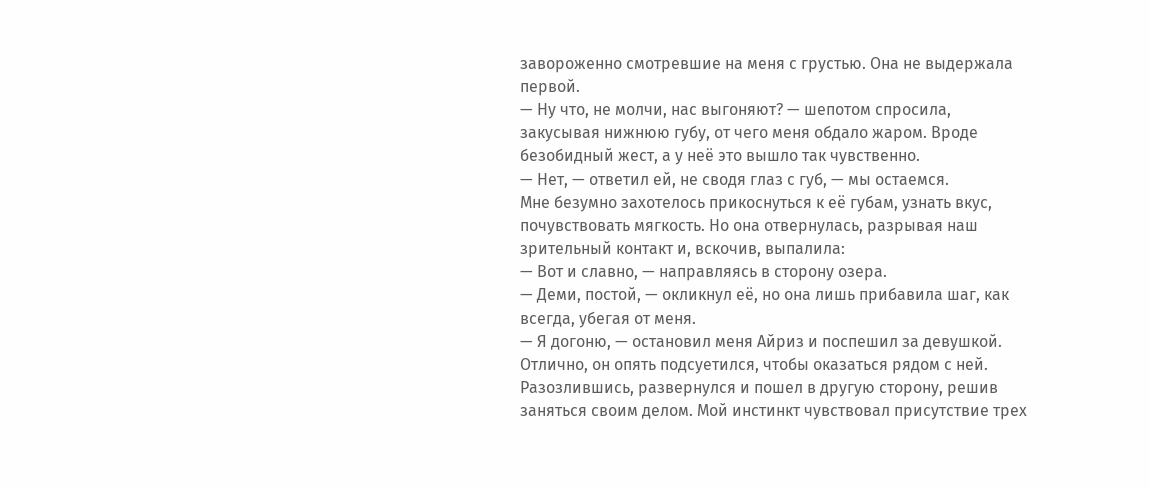завороженно смотревшие на меня с грустью. Она не выдержала первой.
— Ну что, не молчи, нас выгоняют? — шепотом спросила, закусывая нижнюю губу, от чего меня обдало жаром. Вроде безобидный жест, а у неё это вышло так чувственно.
— Нет, — ответил ей, не сводя глаз с губ, — мы остаемся.
Мне безумно захотелось прикоснуться к её губам, узнать вкус, почувствовать мягкость. Но она отвернулась, разрывая наш зрительный контакт и, вскочив, выпалила:
— Вот и славно, — направляясь в сторону озера.
— Деми, постой, — окликнул её, но она лишь прибавила шаг, как всегда, убегая от меня.
— Я догоню, — остановил меня Айриз и поспешил за девушкой.
Отлично, он опять подсуетился, чтобы оказаться рядом с ней. Разозлившись, развернулся и пошел в другую сторону, решив заняться своим делом. Мой инстинкт чувствовал присутствие трех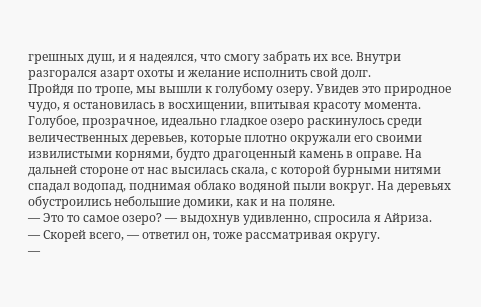грешных душ, и я надеялся, что смогу забрать их все. Внутри разгорался азарт охоты и желание исполнить свой долг.
Пройдя по тропе, мы вышли к голубому озеру. Увидев это природное чудо, я остановилась в восхищении, впитывая красоту момента. Голубое, прозрачное, идеально гладкое озеро раскинулось среди величественных деревьев, которые плотно окружали его своими извилистыми корнями, будто драгоценный камень в оправе. На дальней стороне от нас высилась скала, с которой бурными нитями спадал водопад, поднимая облако водяной пыли вокруг. На деревьях обустроились небольшие домики, как и на поляне.
— Это то самое озеро? — выдохнув удивленно, спросила я Айриза.
— Скорей всего, — ответил он, тоже рассматривая округу.
—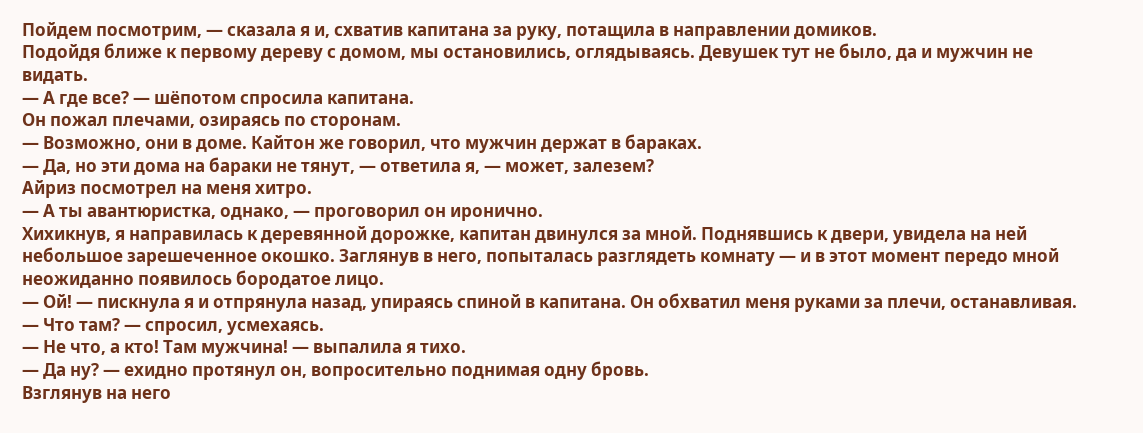Пойдем посмотрим, — сказала я и, схватив капитана за руку, потащила в направлении домиков.
Подойдя ближе к первому дереву с домом, мы остановились, оглядываясь. Девушек тут не было, да и мужчин не видать.
— А где все? — шёпотом спросила капитана.
Он пожал плечами, озираясь по сторонам.
— Возможно, они в доме. Кайтон же говорил, что мужчин держат в бараках.
— Да, но эти дома на бараки не тянут, — ответила я, — может, залезем?
Айриз посмотрел на меня хитро.
— А ты авантюристка, однако, — проговорил он иронично.
Хихикнув, я направилась к деревянной дорожке, капитан двинулся за мной. Поднявшись к двери, увидела на ней небольшое зарешеченное окошко. Заглянув в него, попыталась разглядеть комнату — и в этот момент передо мной неожиданно появилось бородатое лицо.
— Ой! — пискнула я и отпрянула назад, упираясь спиной в капитана. Он обхватил меня руками за плечи, останавливая.
— Что там? — спросил, усмехаясь.
— Не что, а кто! Там мужчина! — выпалила я тихо.
— Да ну? — ехидно протянул он, вопросительно поднимая одну бровь.
Взглянув на него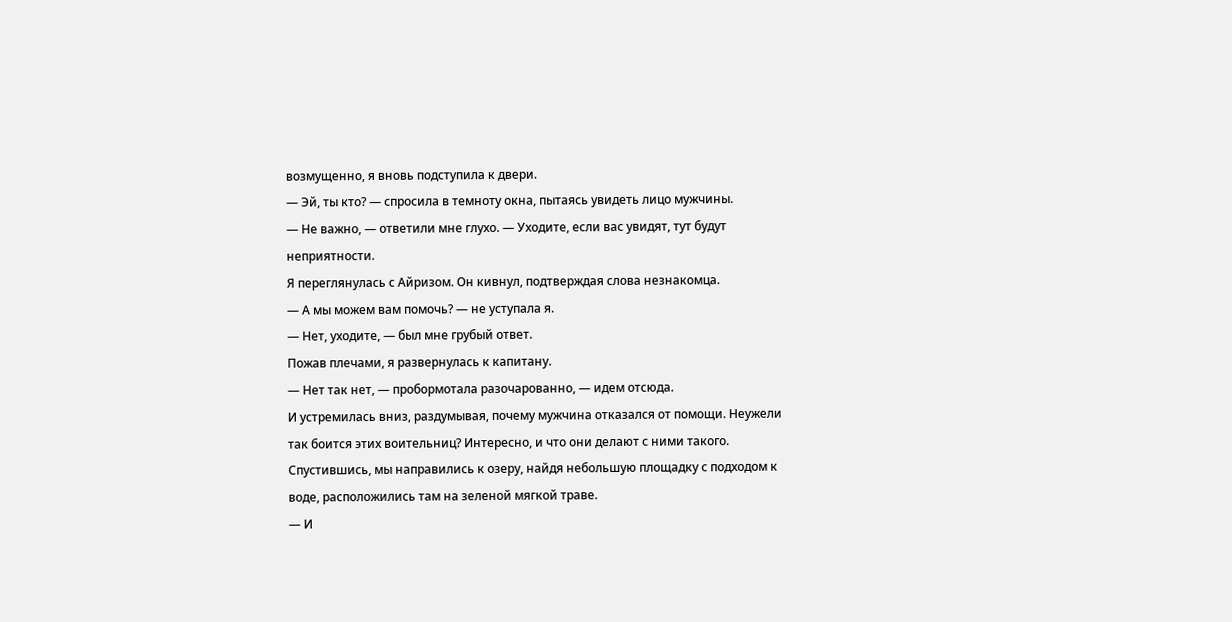возмущенно, я вновь подступила к двери.
— Эй, ты кто? — спросила в темноту окна, пытаясь увидеть лицо мужчины.
— Не важно, — ответили мне глухо. — Уходите, если вас увидят, тут будут неприятности.
Я переглянулась с Айризом. Он кивнул, подтверждая слова незнакомца.
— А мы можем вам помочь? — не уступала я.
— Нет, уходите, — был мне грубый ответ.
Пожав плечами, я развернулась к капитану.
— Нет так нет, — пробормотала разочарованно, — идем отсюда.
И устремилась вниз, раздумывая, почему мужчина отказался от помощи. Неужели так боится этих воительниц? Интересно, и что они делают с ними такого. Спустившись, мы направились к озеру, найдя небольшую площадку с подходом к воде, расположились там на зеленой мягкой траве.
— И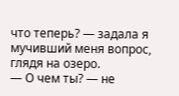что теперь? — задала я мучивший меня вопрос, глядя на озеро.
— О чем ты? — не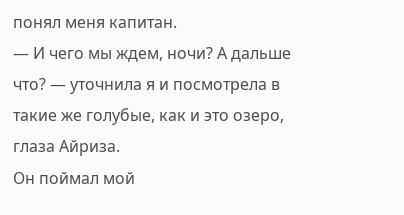понял меня капитан.
— И чего мы ждем, ночи? А дальше что? — уточнила я и посмотрела в такие же голубые, как и это озеро, глаза Айриза.
Он поймал мой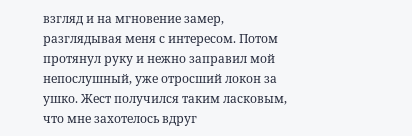взгляд и на мгновение замер, разглядывая меня с интересом. Потом протянул руку и нежно заправил мой непослушный, уже отросший локон за ушко. Жест получился таким ласковым, что мне захотелось вдруг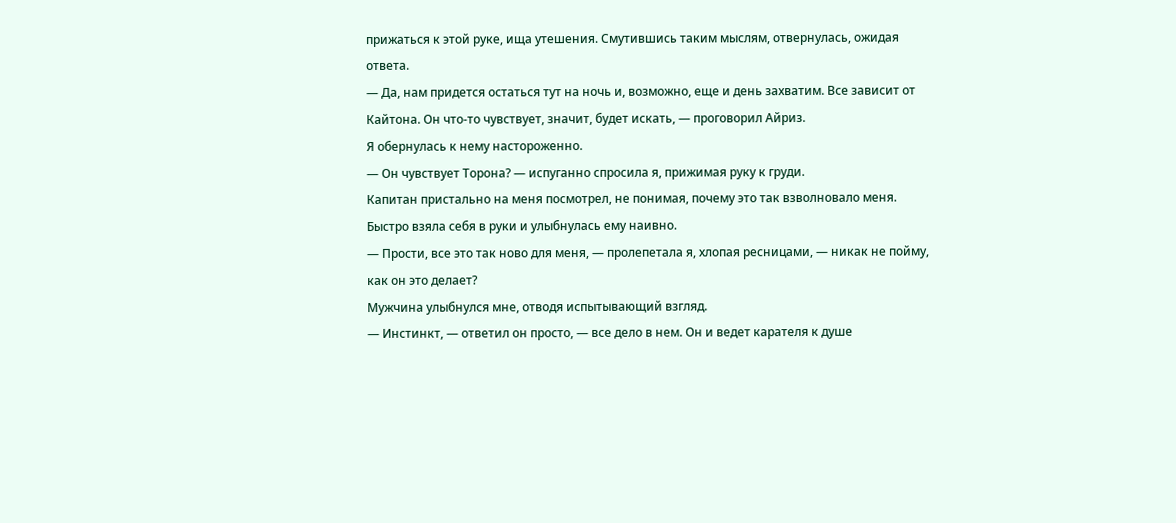прижаться к этой руке, ища утешения. Смутившись таким мыслям, отвернулась, ожидая ответа.
— Да, нам придется остаться тут на ночь и, возможно, еще и день захватим. Все зависит от Кайтона. Он что-то чувствует, значит, будет искать, — проговорил Айриз.
Я обернулась к нему настороженно.
— Он чувствует Торона? — испуганно спросила я, прижимая руку к груди.
Капитан пристально на меня посмотрел, не понимая, почему это так взволновало меня. Быстро взяла себя в руки и улыбнулась ему наивно.
— Прости, все это так ново для меня, — пролепетала я, хлопая ресницами, — никак не пойму, как он это делает?
Мужчина улыбнулся мне, отводя испытывающий взгляд.
— Инстинкт, — ответил он просто, — все дело в нем. Он и ведет карателя к душе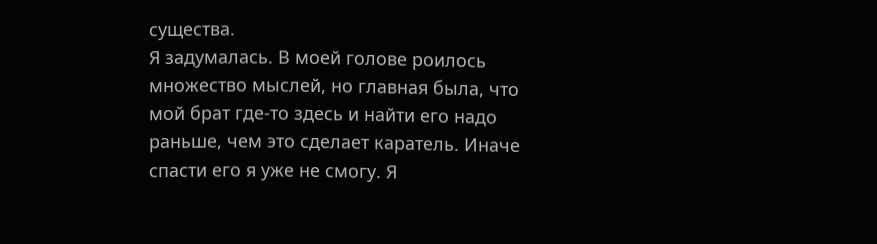существа.
Я задумалась. В моей голове роилось множество мыслей, но главная была, что мой брат где-то здесь и найти его надо раньше, чем это сделает каратель. Иначе спасти его я уже не смогу. Я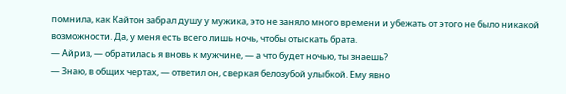помнила, как Кайтон забрал душу у мужика, это не заняло много времени и убежать от этого не было никакой возможности. Да, у меня есть всего лишь ночь, чтобы отыскать брата.
— Айриз, — обратилась я вновь к мужчине, — а что будет ночью, ты знаешь?
— Знаю, в общих чертах, — ответил он, сверкая белозубой улыбкой. Ему явно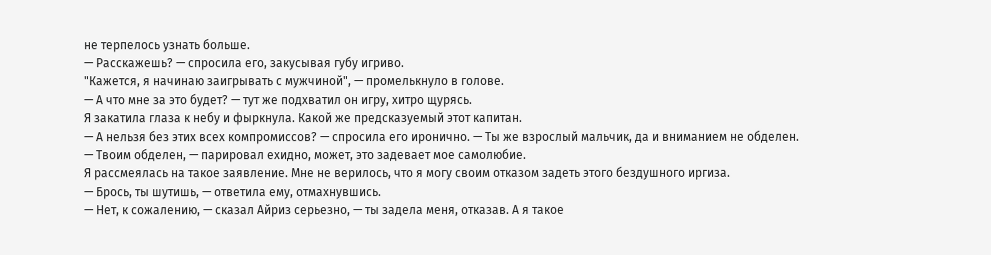не терпелось узнать больше.
— Расскажешь? — спросила его, закусывая губу игриво.
"Кажется, я начинаю заигрывать с мужчиной", — промелькнуло в голове.
— А что мне за это будет? — тут же подхватил он игру, хитро щурясь.
Я закатила глаза к небу и фыркнула. Какой же предсказуемый этот капитан.
— А нельзя без этих всех компромиссов? — спросила его иронично. — Ты же взрослый мальчик, да и вниманием не обделен.
— Твоим обделен, — парировал ехидно, может, это задевает мое самолюбие.
Я рассмеялась на такое заявление. Мне не верилось, что я могу своим отказом задеть этого бездушного иргиза.
— Брось, ты шутишь, — ответила ему, отмахнувшись.
— Нет, к сожалению, — сказал Айриз серьезно, — ты задела меня, отказав. А я такое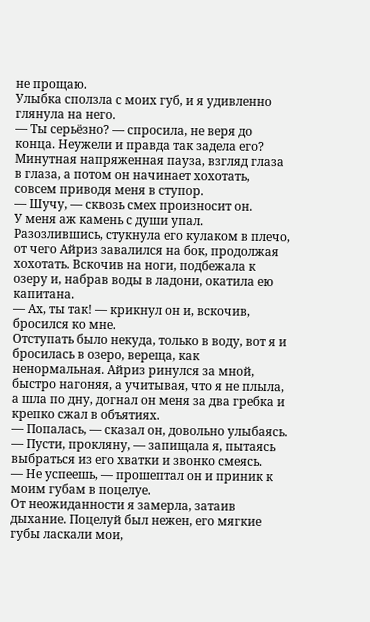не прощаю.
Улыбка сползла с моих губ, и я удивленно глянула на него.
— Ты серьёзно? — спросила, не веря до конца. Неужели и правда так задела его?
Минутная напряженная пауза, взгляд глаза в глаза, а потом он начинает хохотать, совсем приводя меня в ступор.
— Шучу, — сквозь смех произносит он.
У меня аж камень с души упал. Разозлившись, стукнула его кулаком в плечо, от чего Айриз завалился на бок, продолжая хохотать. Вскочив на ноги, подбежала к озеру и, набрав воды в ладони, окатила ею капитана.
— Ах, ты так! — крикнул он и, вскочив, бросился ко мне.
Отступать было некуда, только в воду, вот я и бросилась в озеро, вереща, как ненормальная. Айриз ринулся за мной, быстро нагоняя, а учитывая, что я не плыла, а шла по дну, догнал он меня за два гребка и крепко сжал в объятиях.
— Попалась, — сказал он, довольно улыбаясь.
— Пусти, прокляну, — запищала я, пытаясь выбраться из его хватки и звонко смеясь.
— Не успеешь, — прошептал он и приник к моим губам в поцелуе.
От неожиданности я замерла, затаив дыхание. Поцелуй был нежен, его мягкие губы ласкали мои,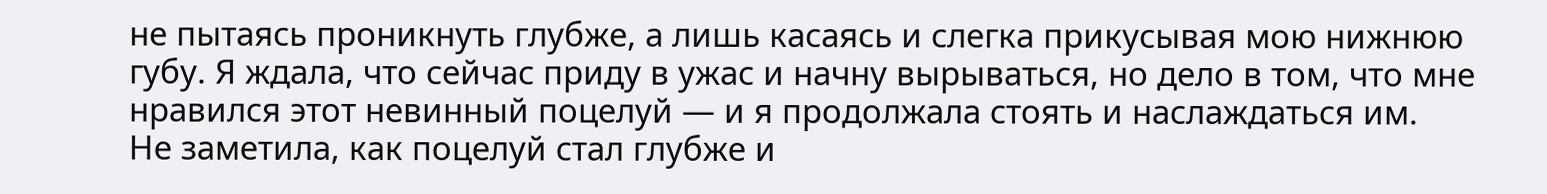не пытаясь проникнуть глубже, а лишь касаясь и слегка прикусывая мою нижнюю губу. Я ждала, что сейчас приду в ужас и начну вырываться, но дело в том, что мне нравился этот невинный поцелуй — и я продолжала стоять и наслаждаться им.
Не заметила, как поцелуй стал глубже и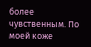более чувственным. По моей коже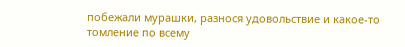побежали мурашки, разнося удовольствие и какое-то томление по всему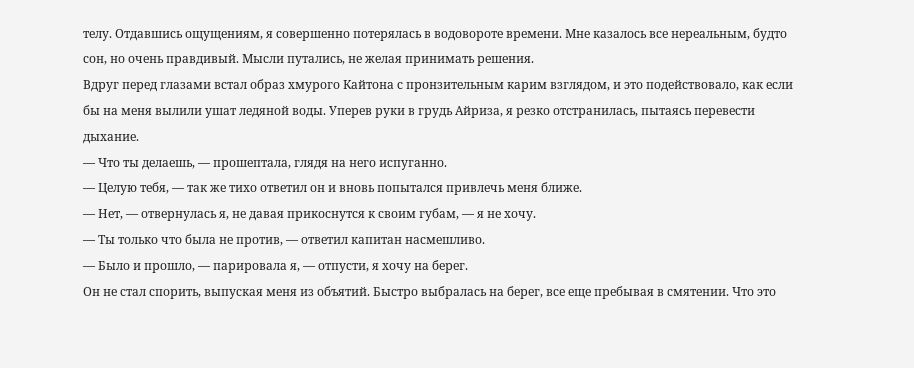телу. Отдавшись ощущениям, я совершенно потерялась в водовороте времени. Мне казалось все нереальным, будто сон, но очень правдивый. Мысли путались, не желая принимать решения.
Вдруг перед глазами встал образ хмурого Кайтона с пронзительным карим взглядом, и это подействовало, как если бы на меня вылили ушат ледяной воды. Уперев руки в грудь Айриза, я резко отстранилась, пытаясь перевести дыхание.
— Что ты делаешь, — прошептала, глядя на него испуганно.
— Целую тебя, — так же тихо ответил он и вновь попытался привлечь меня ближе.
— Нет, — отвернулась я, не давая прикоснутся к своим губам, — я не хочу.
— Ты только что была не против, — ответил капитан насмешливо.
— Было и прошло, — парировала я, — отпусти, я хочу на берег.
Он не стал спорить, выпуская меня из объятий. Быстро выбралась на берег, все еще пребывая в смятении. Что это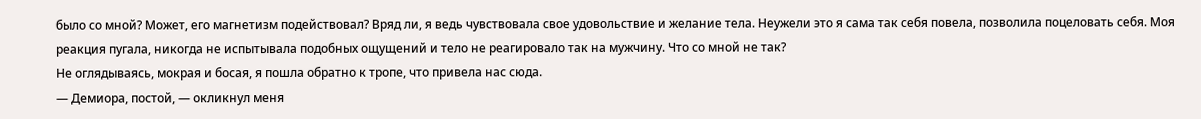было со мной? Может, его магнетизм подействовал? Вряд ли, я ведь чувствовала свое удовольствие и желание тела. Неужели это я сама так себя повела, позволила поцеловать себя. Моя реакция пугала, никогда не испытывала подобных ощущений и тело не реагировало так на мужчину. Что со мной не так?
Не оглядываясь, мокрая и босая, я пошла обратно к тропе, что привела нас сюда.
— Демиора, постой, — окликнул меня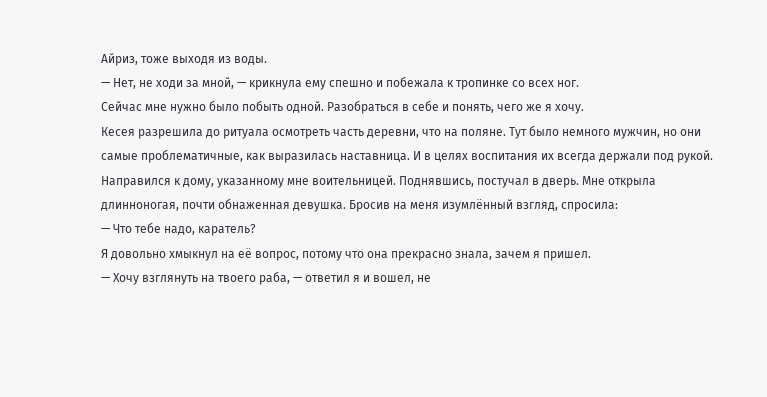Айриз, тоже выходя из воды.
— Нет, не ходи за мной, — крикнула ему спешно и побежала к тропинке со всех ног.
Сейчас мне нужно было побыть одной. Разобраться в себе и понять, чего же я хочу.
Кесея разрешила до ритуала осмотреть часть деревни, что на поляне. Тут было немного мужчин, но они самые проблематичные, как выразилась наставница. И в целях воспитания их всегда держали под рукой. Направился к дому, указанному мне воительницей. Поднявшись, постучал в дверь. Мне открыла длинноногая, почти обнаженная девушка. Бросив на меня изумлённый взгляд, спросила:
— Что тебе надо, каратель?
Я довольно хмыкнул на её вопрос, потому что она прекрасно знала, зачем я пришел.
— Хочу взглянуть на твоего раба, — ответил я и вошел, не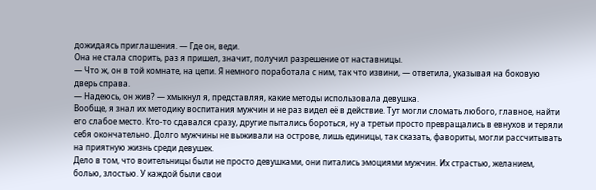дожидаясь приглашения. — Где он, веди.
Она не стала спорить, раз я пришел, значит, получил разрешение от наставницы.
— Что ж, он в той комнате, на цепи. Я немного поработала с ним, так что извини, — ответила, указывая на боковую дверь справа.
— Надеюсь, он жив? — хмыкнул я, представляя, какие методы использовала девушка.
Вообще, я знал их методику воспитания мужчин и не раз видел её в действие. Тут могли сломать любого, главное, найти его слабое место. Кто-то сдавался сразу, другие пытались бороться, ну а третьи просто превращались в евнухов и теряли себя окончательно. Долго мужчины не выживали на острове, лишь единицы, так сказать, фавориты, могли рассчитывать на приятную жизнь среди девушек.
Дело в том, что воительницы были не просто девушками, они питались эмоциями мужчин. Их страстью, желанием, болью, злостью. У каждой были свои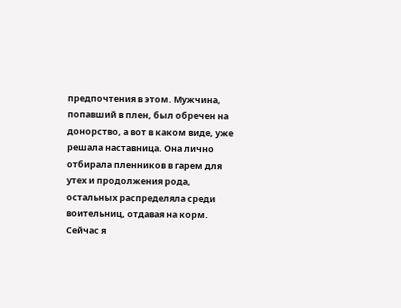предпочтения в этом. Мужчина, попавший в плен, был обречен на донорство, а вот в каком виде, уже решала наставница. Она лично отбирала пленников в гарем для утех и продолжения рода, остальных распределяла среди воительниц, отдавая на корм.
Сейчас я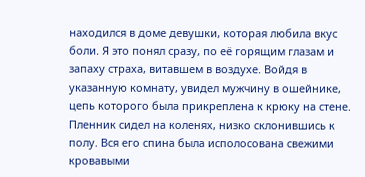находился в доме девушки, которая любила вкус боли. Я это понял сразу, по её горящим глазам и запаху страха, витавшем в воздухе. Войдя в указанную комнату, увидел мужчину в ошейнике, цепь которого была прикреплена к крюку на стене. Пленник сидел на коленях, низко склонившись к полу. Вся его спина была исполосована свежими кровавыми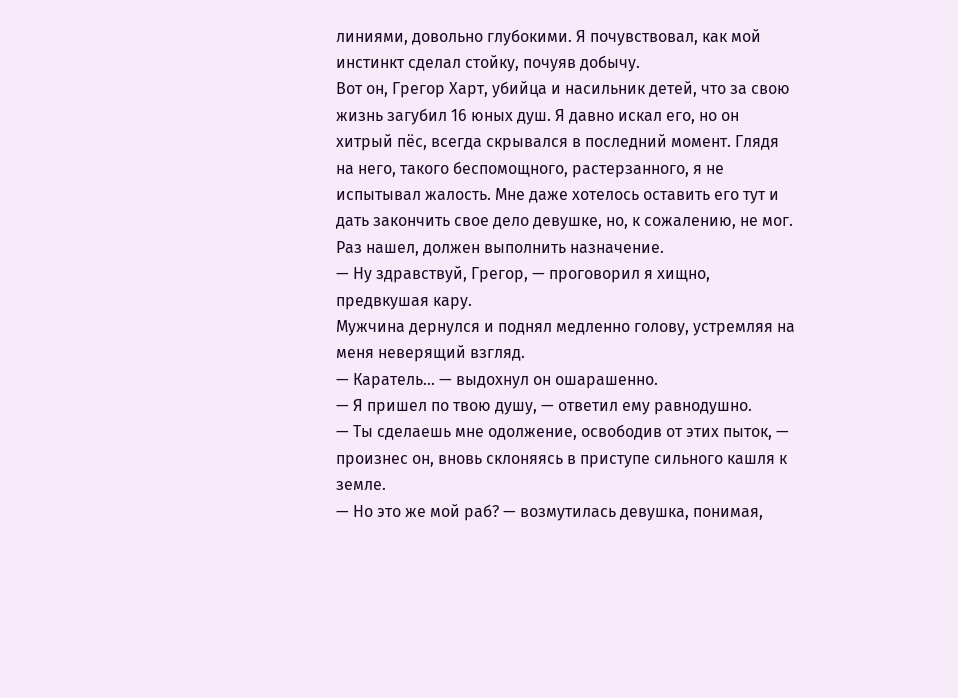линиями, довольно глубокими. Я почувствовал, как мой инстинкт сделал стойку, почуяв добычу.
Вот он, Грегор Харт, убийца и насильник детей, что за свою жизнь загубил 16 юных душ. Я давно искал его, но он хитрый пёс, всегда скрывался в последний момент. Глядя на него, такого беспомощного, растерзанного, я не испытывал жалость. Мне даже хотелось оставить его тут и дать закончить свое дело девушке, но, к сожалению, не мог. Раз нашел, должен выполнить назначение.
— Ну здравствуй, Грегор, — проговорил я хищно, предвкушая кару.
Мужчина дернулся и поднял медленно голову, устремляя на меня неверящий взгляд.
— Каратель… — выдохнул он ошарашенно.
— Я пришел по твою душу, — ответил ему равнодушно.
— Ты сделаешь мне одолжение, освободив от этих пыток, — произнес он, вновь склоняясь в приступе сильного кашля к земле.
— Но это же мой раб? — возмутилась девушка, понимая,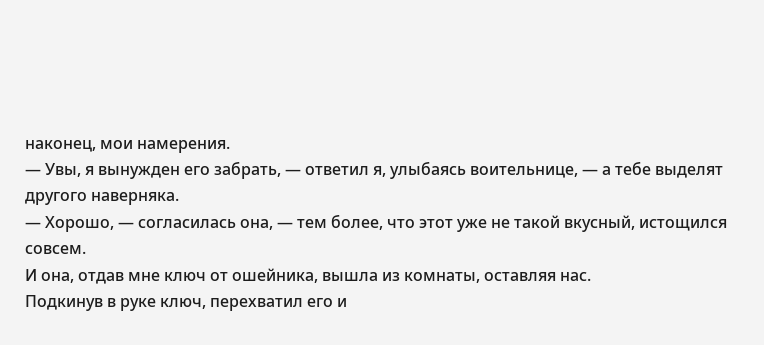наконец, мои намерения.
— Увы, я вынужден его забрать, — ответил я, улыбаясь воительнице, — а тебе выделят другого наверняка.
— Хорошо, — согласилась она, — тем более, что этот уже не такой вкусный, истощился совсем.
И она, отдав мне ключ от ошейника, вышла из комнаты, оставляя нас.
Подкинув в руке ключ, перехватил его и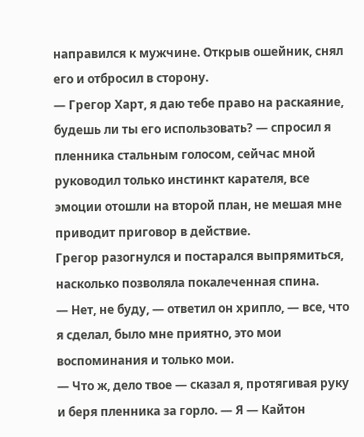направился к мужчине. Открыв ошейник, снял его и отбросил в сторону.
— Грегор Харт, я даю тебе право на раскаяние, будешь ли ты его использовать? — спросил я пленника стальным голосом, сейчас мной руководил только инстинкт карателя, все эмоции отошли на второй план, не мешая мне приводит приговор в действие.
Грегор разогнулся и постарался выпрямиться, насколько позволяла покалеченная спина.
— Нет, не буду, — ответил он хрипло, — все, что я сделал, было мне приятно, это мои воспоминания и только мои.
— Что ж, дело твое — сказал я, протягивая руку и беря пленника за горло. — Я — Кайтон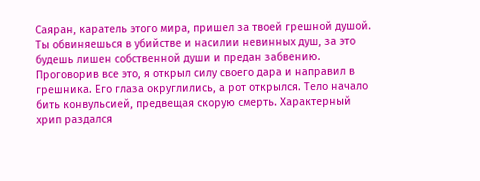Саяран, каратель этого мира, пришел за твоей грешной душой. Ты обвиняешься в убийстве и насилии невинных душ, за это будешь лишен собственной души и предан забвению.
Проговорив все это, я открыл силу своего дара и направил в грешника. Его глаза округлились, а рот открылся. Тело начало бить конвульсией, предвещая скорую смерть. Характерный хрип раздался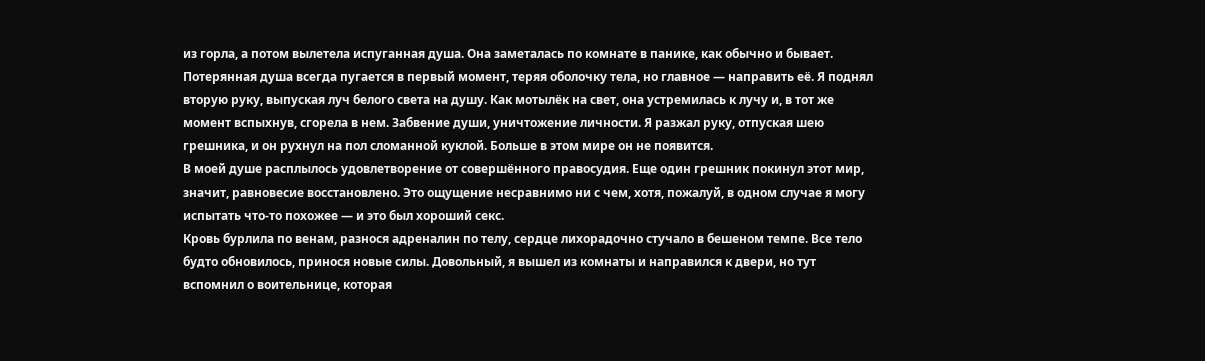из горла, а потом вылетела испуганная душа. Она заметалась по комнате в панике, как обычно и бывает.
Потерянная душа всегда пугается в первый момент, теряя оболочку тела, но главное — направить её. Я поднял вторую руку, выпуская луч белого света на душу. Как мотылёк на свет, она устремилась к лучу и, в тот же момент вспыхнув, сгорела в нем. Забвение души, уничтожение личности. Я разжал руку, отпуская шею грешника, и он рухнул на пол сломанной куклой. Больше в этом мире он не появится.
В моей душе расплылось удовлетворение от совершённого правосудия. Еще один грешник покинул этот мир, значит, равновесие восстановлено. Это ощущение несравнимо ни с чем, хотя, пожалуй, в одном случае я могу испытать что-то похожее — и это был хороший секс.
Кровь бурлила по венам, разнося адреналин по телу, сердце лихорадочно стучало в бешеном темпе. Все тело будто обновилось, принося новые силы. Довольный, я вышел из комнаты и направился к двери, но тут вспомнил о воительнице, которая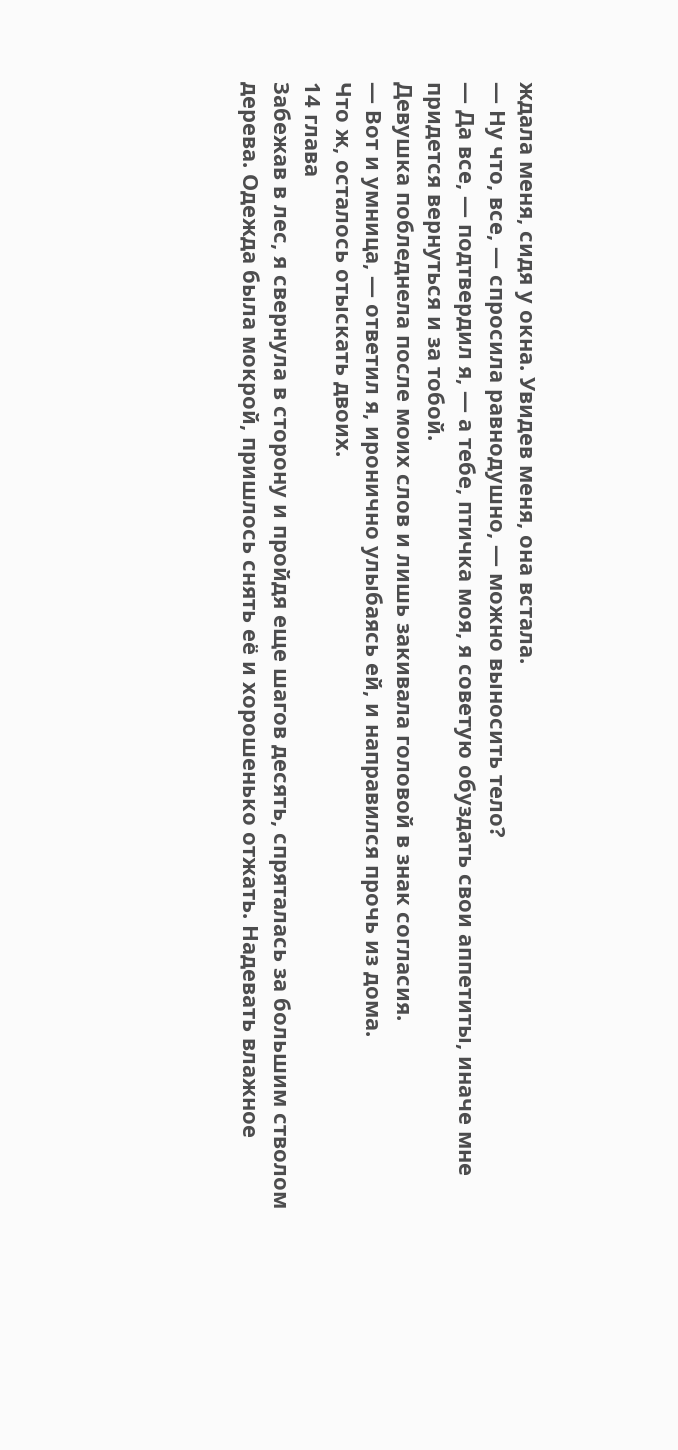ждала меня, сидя у окна. Увидев меня, она встала.
— Ну что, все, — спросила равнодушно, — можно выносить тело?
— Да все, — подтвердил я, — а тебе, птичка моя, я советую обуздать свои аппетиты, иначе мне придется вернуться и за тобой.
Девушка побледнела после моих слов и лишь закивала головой в знак согласия.
— Вот и умница, — ответил я, иронично улыбаясь ей, и направился прочь из дома.
Что ж, осталось отыскать двоих.
14 глава
Забежав в лес, я свернула в сторону и пройдя еще шагов десять, спряталась за большим стволом дерева. Одежда была мокрой, пришлось снять её и хорошенько отжать. Надевать влажное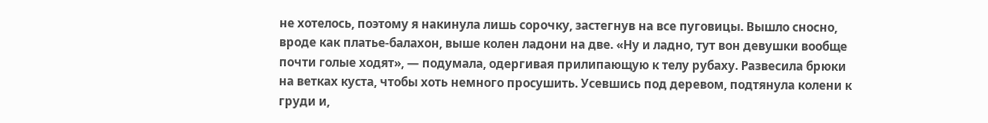не хотелось, поэтому я накинула лишь сорочку, застегнув на все пуговицы. Вышло сносно, вроде как платье-балахон, выше колен ладони на две. «Ну и ладно, тут вон девушки вообще почти голые ходят», — подумала, одергивая прилипающую к телу рубаху. Развесила брюки на ветках куста, чтобы хоть немного просушить. Усевшись под деревом, подтянула колени к груди и,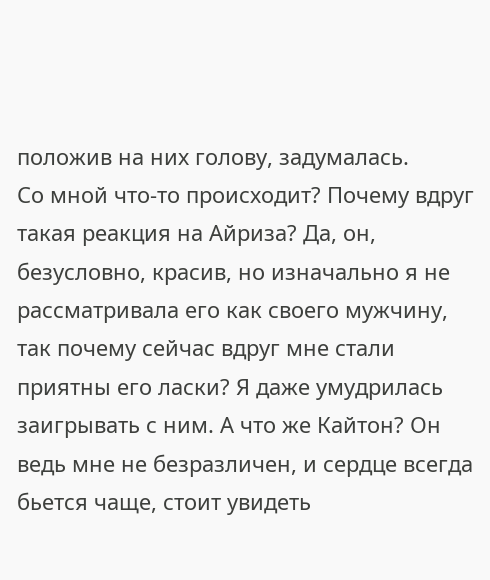положив на них голову, задумалась.
Со мной что-то происходит? Почему вдруг такая реакция на Айриза? Да, он, безусловно, красив, но изначально я не рассматривала его как своего мужчину, так почему сейчас вдруг мне стали приятны его ласки? Я даже умудрилась заигрывать с ним. А что же Кайтон? Он ведь мне не безразличен, и сердце всегда бьется чаще, стоит увидеть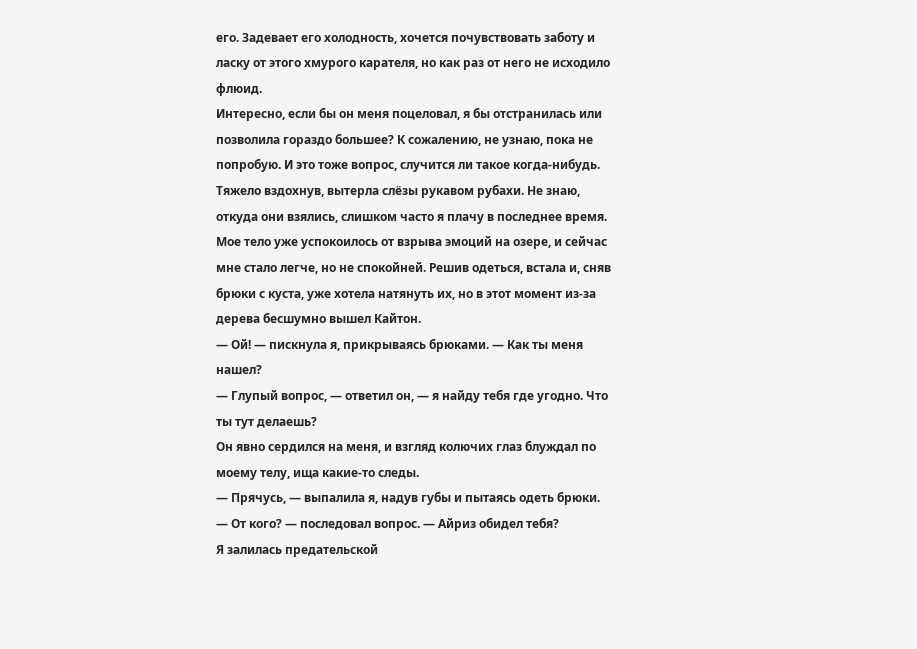его. Задевает его холодность, хочется почувствовать заботу и ласку от этого хмурого карателя, но как раз от него не исходило флюид.
Интересно, если бы он меня поцеловал, я бы отстранилась или позволила гораздо большее? К сожалению, не узнаю, пока не попробую. И это тоже вопрос, случится ли такое когда-нибудь.
Тяжело вздохнув, вытерла слёзы рукавом рубахи. Не знаю, откуда они взялись, слишком часто я плачу в последнее время. Мое тело уже успокоилось от взрыва эмоций на озере, и сейчас мне стало легче, но не спокойней. Решив одеться, встала и, сняв брюки с куста, уже хотела натянуть их, но в этот момент из-за дерева бесшумно вышел Кайтон.
— Ой! — пискнула я, прикрываясь брюками. — Как ты меня нашел?
— Глупый вопрос, — ответил он, — я найду тебя где угодно. Что ты тут делаешь?
Он явно сердился на меня, и взгляд колючих глаз блуждал по моему телу, ища какие-то следы.
— Прячусь, — выпалила я, надув губы и пытаясь одеть брюки.
— От кого? — последовал вопрос. — Айриз обидел тебя?
Я залилась предательской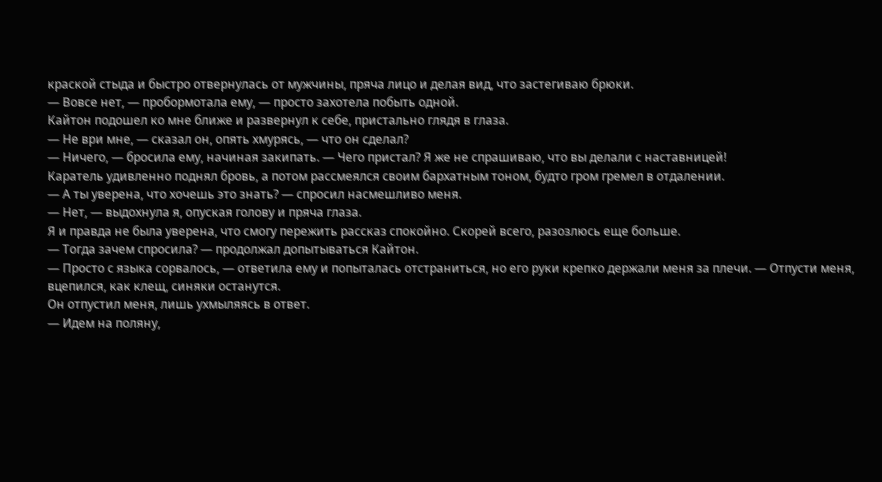краской стыда и быстро отвернулась от мужчины, пряча лицо и делая вид, что застегиваю брюки.
— Вовсе нет, — пробормотала ему, — просто захотела побыть одной.
Кайтон подошел ко мне ближе и развернул к себе, пристально глядя в глаза.
— Не ври мне, — сказал он, опять хмурясь, — что он сделал?
— Ничего, — бросила ему, начиная закипать. — Чего пристал? Я же не спрашиваю, что вы делали с наставницей!
Каратель удивленно поднял бровь, а потом рассмеялся своим бархатным тоном, будто гром гремел в отдалении.
— А ты уверена, что хочешь это знать? — спросил насмешливо меня.
— Нет, — выдохнула я, опуская голову и пряча глаза.
Я и правда не была уверена, что смогу пережить рассказ спокойно. Скорей всего, разозлюсь еще больше.
— Тогда зачем спросила? — продолжал допытываться Кайтон.
— Просто с языка сорвалось, — ответила ему и попыталась отстраниться, но его руки крепко держали меня за плечи. — Отпусти меня, вцепился, как клещ, синяки останутся.
Он отпустил меня, лишь ухмыляясь в ответ.
— Идем на поляну,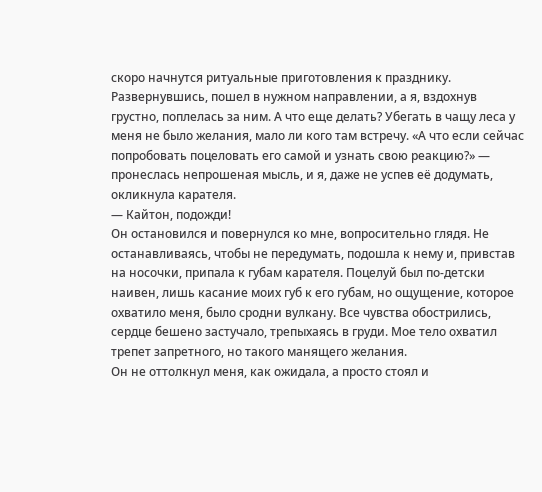скоро начнутся ритуальные приготовления к празднику.
Развернувшись, пошел в нужном направлении, а я, вздохнув грустно, поплелась за ним. А что еще делать? Убегать в чащу леса у меня не было желания, мало ли кого там встречу. «А что если сейчас попробовать поцеловать его самой и узнать свою реакцию?» — пронеслась непрошеная мысль, и я, даже не успев её додумать, окликнула карателя.
— Кайтон, подожди!
Он остановился и повернулся ко мне, вопросительно глядя. Не останавливаясь, чтобы не передумать, подошла к нему и, привстав на носочки, припала к губам карателя. Поцелуй был по-детски наивен, лишь касание моих губ к его губам, но ощущение, которое охватило меня, было сродни вулкану. Все чувства обострились, сердце бешено застучало, трепыхаясь в груди. Мое тело охватил трепет запретного, но такого манящего желания.
Он не оттолкнул меня, как ожидала, а просто стоял и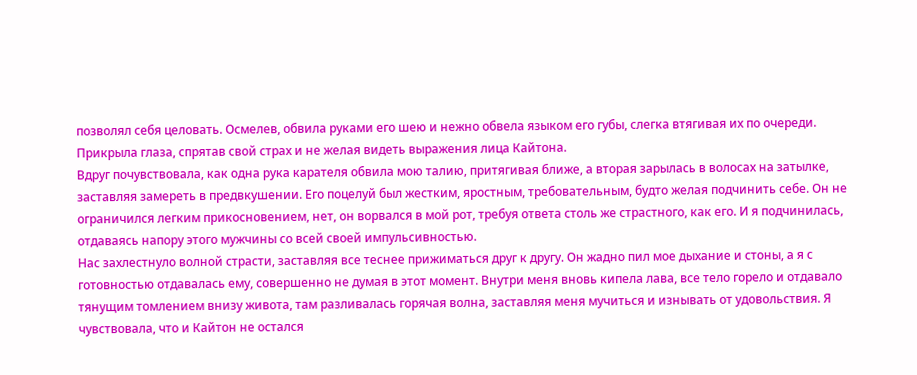позволял себя целовать. Осмелев, обвила руками его шею и нежно обвела языком его губы, слегка втягивая их по очереди. Прикрыла глаза, спрятав свой страх и не желая видеть выражения лица Кайтона.
Вдруг почувствовала, как одна рука карателя обвила мою талию, притягивая ближе, а вторая зарылась в волосах на затылке, заставляя замереть в предвкушении. Его поцелуй был жестким, яростным, требовательным, будто желая подчинить себе. Он не ограничился легким прикосновением, нет, он ворвался в мой рот, требуя ответа столь же страстного, как его. И я подчинилась, отдаваясь напору этого мужчины со всей своей импульсивностью.
Нас захлестнуло волной страсти, заставляя все теснее прижиматься друг к другу. Он жадно пил мое дыхание и стоны, а я с готовностью отдавалась ему, совершенно не думая в этот момент. Внутри меня вновь кипела лава, все тело горело и отдавало тянущим томлением внизу живота, там разливалась горячая волна, заставляя меня мучиться и изнывать от удовольствия. Я чувствовала, что и Кайтон не остался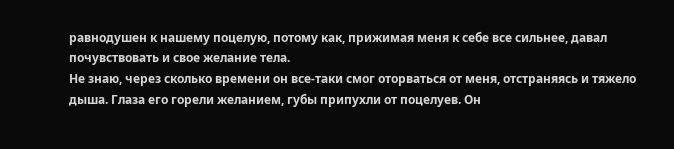равнодушен к нашему поцелую, потому как, прижимая меня к себе все сильнее, давал почувствовать и свое желание тела.
Не знаю, через сколько времени он все-таки смог оторваться от меня, отстраняясь и тяжело дыша. Глаза его горели желанием, губы припухли от поцелуев. Он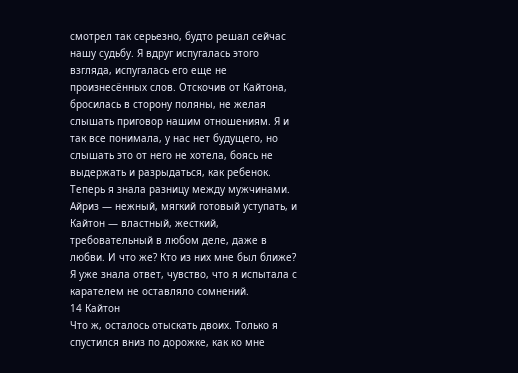смотрел так серьезно, будто решал сейчас нашу судьбу. Я вдруг испугалась этого взгляда, испугалась его еще не произнесённых слов. Отскочив от Кайтона, бросилась в сторону поляны, не желая слышать приговор нашим отношениям. Я и так все понимала, у нас нет будущего, но слышать это от него не хотела, боясь не выдержать и разрыдаться, как ребенок.
Теперь я знала разницу между мужчинами. Айриз — нежный, мягкий готовый уступать, и Кайтон — властный, жесткий, требовательный в любом деле, даже в любви. И что же? Кто из них мне был ближе? Я уже знала ответ, чувство, что я испытала с карателем не оставляло сомнений.
14 Кайтон
Что ж, осталось отыскать двоих. Только я спустился вниз по дорожке, как ко мне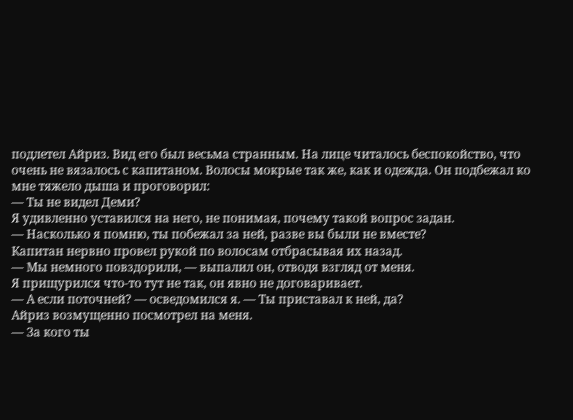подлетел Айриз. Вид его был весьма странным. На лице читалось беспокойство, что очень не вязалось с капитаном. Волосы мокрые так же, как и одежда. Он подбежал ко мне тяжело дыша и проговорил:
— Ты не видел Деми?
Я удивленно уставился на него, не понимая, почему такой вопрос задан.
— Насколько я помню, ты побежал за ней, разве вы были не вместе?
Капитан нервно провел рукой по волосам отбрасывая их назад.
— Мы немного повздорили, — выпалил он, отводя взгляд от меня.
Я прищурился что-то тут не так, он явно не договаривает.
— А если поточней? — осведомился я. — Ты приставал к ней, да?
Айриз возмущенно посмотрел на меня.
— За кого ты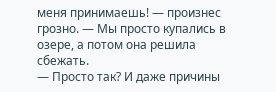меня принимаешь! — произнес грозно. — Мы просто купались в озере, а потом она решила сбежать.
— Просто так? И даже причины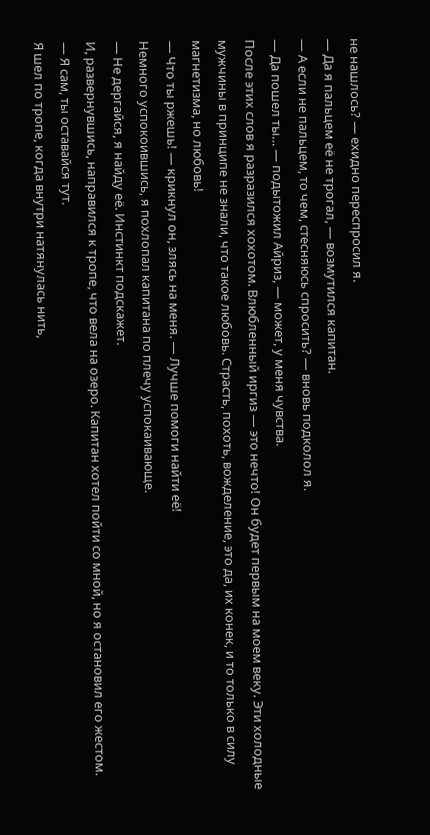не нашлось? — ехидно переспросил я.
— Да я пальцем её не трогал, — возмутился капитан.
— А если не пальцем, то чем, стесняюсь спросить? — вновь подколол я.
— Да пошел ты… — подытожил Айриз, — может, у меня чувства.
После этих слов я разразился хохотом. Влюбленный иргиз — это нечто! Он будет первым на моем веку. Эти холодные мужчины в принципе не знали, что такое любовь. Страсть, похоть, вожделение, это да, их конек, и то только в силу магнетизма, но любовь!
— Что ты ржешь! — крикнул он, злясь на меня. — Лучше помоги найти её!
Немного успокоившись, я похлопал капитана по плечу успокаивающе.
— Не дергайся, я найду её. Инстинкт подскажет.
И, развернувшись, направился к тропе, что вела на озеро. Капитан хотел пойти со мной, но я остановил его жестом.
— Я сам, ты оставайся тут.
Я шел по тропе, когда внутри натянулась нить,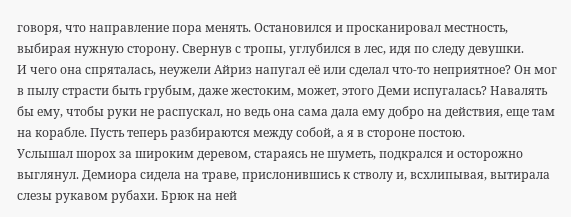говоря, что направление пора менять. Остановился и просканировал местность, выбирая нужную сторону. Свернув с тропы, углубился в лес, идя по следу девушки.
И чего она спряталась, неужели Айриз напугал её или сделал что-то неприятное? Он мог в пылу страсти быть грубым, даже жестоким, может, этого Деми испугалась? Навалять бы ему, чтобы руки не распускал, но ведь она сама дала ему добро на действия, еще там на корабле. Пусть теперь разбираются между собой, а я в стороне постою.
Услышал шорох за широким деревом, стараясь не шуметь, подкрался и осторожно выглянул. Демиора сидела на траве, прислонившись к стволу и, всхлипывая, вытирала слезы рукавом рубахи. Брюк на ней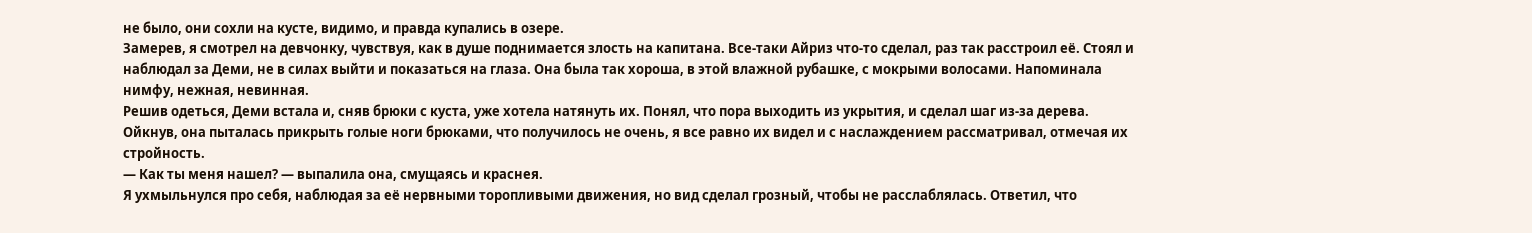не было, они сохли на кусте, видимо, и правда купались в озере.
Замерев, я смотрел на девчонку, чувствуя, как в душе поднимается злость на капитана. Все-таки Айриз что-то сделал, раз так расстроил её. Стоял и наблюдал за Деми, не в силах выйти и показаться на глаза. Она была так хороша, в этой влажной рубашке, с мокрыми волосами. Напоминала нимфу, нежная, невинная.
Решив одеться, Деми встала и, сняв брюки с куста, уже хотела натянуть их. Понял, что пора выходить из укрытия, и сделал шаг из-за дерева.
Ойкнув, она пыталась прикрыть голые ноги брюками, что получилось не очень, я все равно их видел и с наслаждением рассматривал, отмечая их стройность.
— Как ты меня нашел? — выпалила она, смущаясь и краснея.
Я ухмыльнулся про себя, наблюдая за её нервными торопливыми движения, но вид сделал грозный, чтобы не расслаблялась. Ответил, что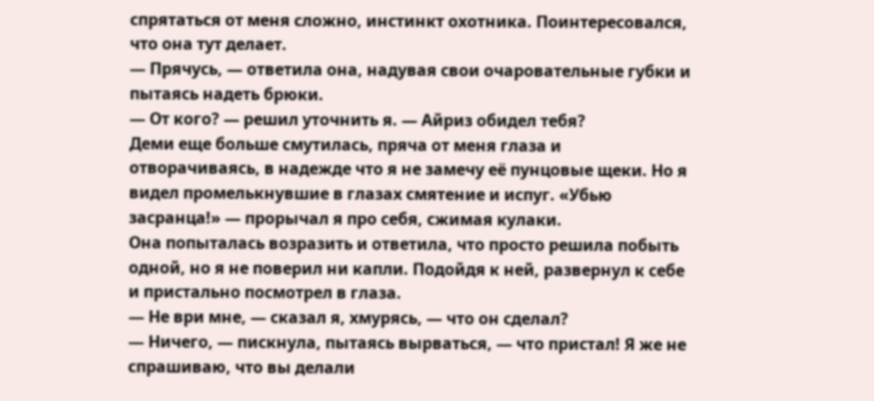спрятаться от меня сложно, инстинкт охотника. Поинтересовался, что она тут делает.
— Прячусь, — ответила она, надувая свои очаровательные губки и пытаясь надеть брюки.
— От кого? — решил уточнить я. — Айриз обидел тебя?
Деми еще больше смутилась, пряча от меня глаза и отворачиваясь, в надежде что я не замечу её пунцовые щеки. Но я видел промелькнувшие в глазах смятение и испуг. «Убью засранца!» — прорычал я про себя, сжимая кулаки.
Она попыталась возразить и ответила, что просто решила побыть одной, но я не поверил ни капли. Подойдя к ней, развернул к себе и пристально посмотрел в глаза.
— Не ври мне, — сказал я, хмурясь, — что он сделал?
— Ничего, — пискнула, пытаясь вырваться, — что пристал! Я же не спрашиваю, что вы делали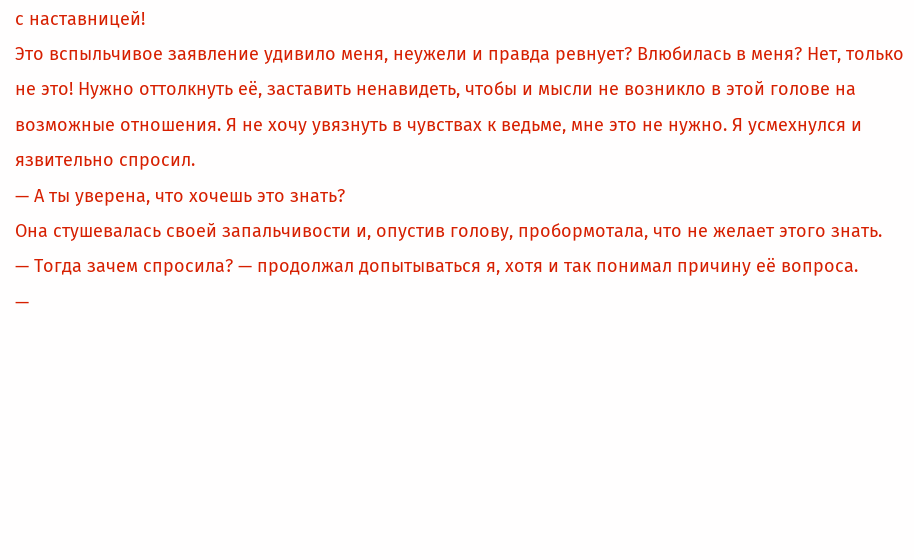с наставницей!
Это вспыльчивое заявление удивило меня, неужели и правда ревнует? Влюбилась в меня? Нет, только не это! Нужно оттолкнуть её, заставить ненавидеть, чтобы и мысли не возникло в этой голове на возможные отношения. Я не хочу увязнуть в чувствах к ведьме, мне это не нужно. Я усмехнулся и язвительно спросил.
— А ты уверена, что хочешь это знать?
Она стушевалась своей запальчивости и, опустив голову, пробормотала, что не желает этого знать.
— Тогда зачем спросила? — продолжал допытываться я, хотя и так понимал причину её вопроса.
—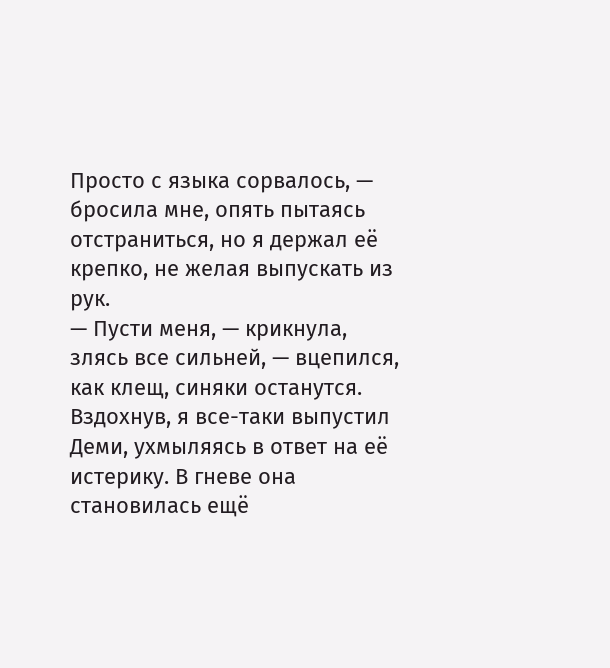Просто с языка сорвалось, — бросила мне, опять пытаясь отстраниться, но я держал её крепко, не желая выпускать из рук.
— Пусти меня, — крикнула, злясь все сильней, — вцепился, как клещ, синяки останутся.
Вздохнув, я все-таки выпустил Деми, ухмыляясь в ответ на её истерику. В гневе она становилась ещё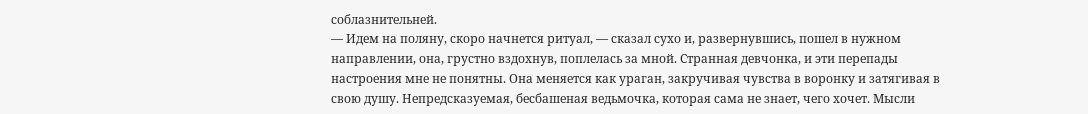соблазнительней.
— Идем на поляну, скоро начнется ритуал, — сказал сухо и, развернувшись, пошел в нужном направлении, она, грустно вздохнув, поплелась за мной. Странная девчонка, и эти перепады настроения мне не понятны. Она меняется как ураган, закручивая чувства в воронку и затягивая в свою душу. Непредсказуемая, бесбашеная ведьмочка, которая сама не знает, чего хочет. Мысли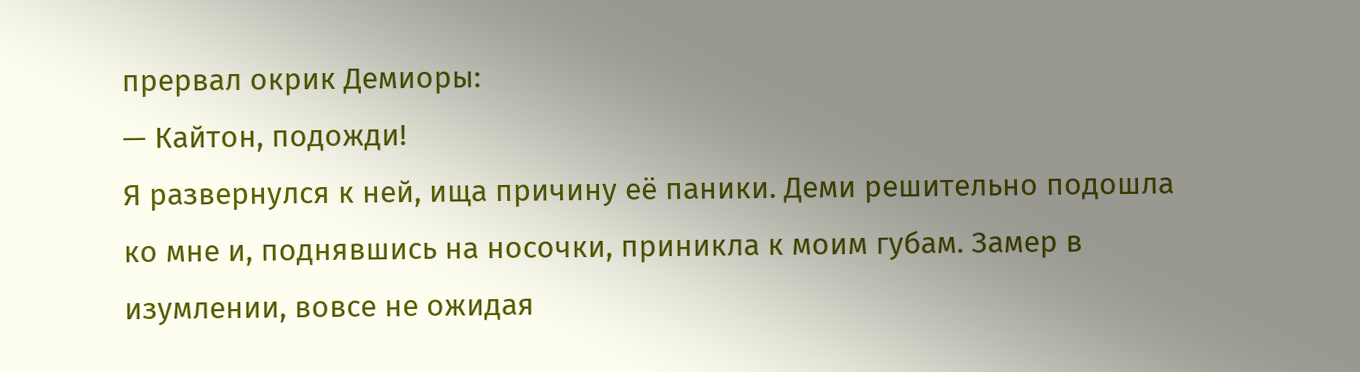прервал окрик Демиоры:
— Кайтон, подожди!
Я развернулся к ней, ища причину её паники. Деми решительно подошла ко мне и, поднявшись на носочки, приникла к моим губам. Замер в изумлении, вовсе не ожидая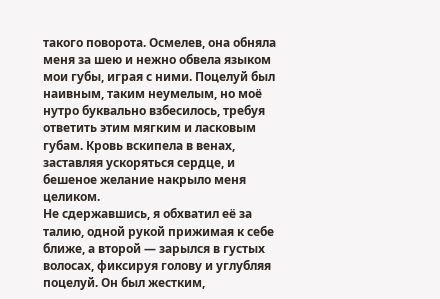такого поворота. Осмелев, она обняла меня за шею и нежно обвела языком мои губы, играя с ними. Поцелуй был наивным, таким неумелым, но моё нутро буквально взбесилось, требуя ответить этим мягким и ласковым губам. Кровь вскипела в венах, заставляя ускоряться сердце, и бешеное желание накрыло меня целиком.
Не сдержавшись, я обхватил её за талию, одной рукой прижимая к себе ближе, а второй — зарылся в густых волосах, фиксируя голову и углубляя поцелуй. Он был жестким,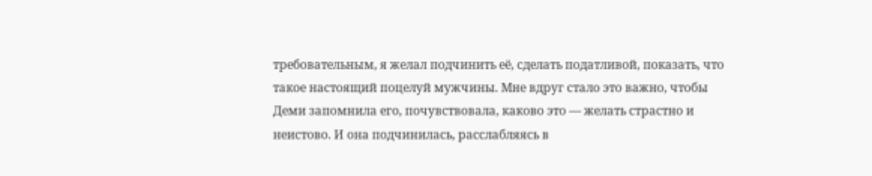требовательным, я желал подчинить её, сделать податливой, показать, что такое настоящий поцелуй мужчины. Мне вдруг стало это важно, чтобы Деми запомнила его, почувствовала, каково это — желать страстно и неистово. И она подчинилась, расслабляясь в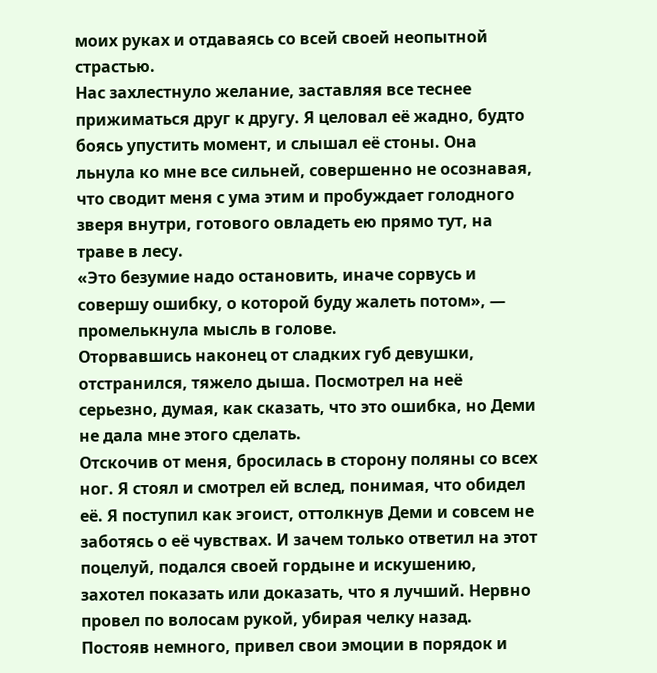моих руках и отдаваясь со всей своей неопытной страстью.
Нас захлестнуло желание, заставляя все теснее прижиматься друг к другу. Я целовал её жадно, будто боясь упустить момент, и слышал её стоны. Она льнула ко мне все сильней, совершенно не осознавая, что сводит меня с ума этим и пробуждает голодного зверя внутри, готового овладеть ею прямо тут, на траве в лесу.
«Это безумие надо остановить, иначе сорвусь и совершу ошибку, о которой буду жалеть потом», — промелькнула мысль в голове.
Оторвавшись наконец от сладких губ девушки, отстранился, тяжело дыша. Посмотрел на неё серьезно, думая, как сказать, что это ошибка, но Деми не дала мне этого сделать.
Отскочив от меня, бросилась в сторону поляны со всех ног. Я стоял и смотрел ей вслед, понимая, что обидел её. Я поступил как эгоист, оттолкнув Деми и совсем не заботясь о её чувствах. И зачем только ответил на этот поцелуй, подался своей гордыне и искушению, захотел показать или доказать, что я лучший. Нервно провел по волосам рукой, убирая челку назад. Постояв немного, привел свои эмоции в порядок и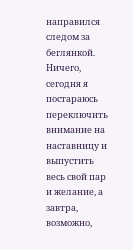направился следом за беглянкой.
Ничего, сегодня я постараюсь переключить внимание на наставницу и выпустить весь свой пар и желание, а завтра, возможно,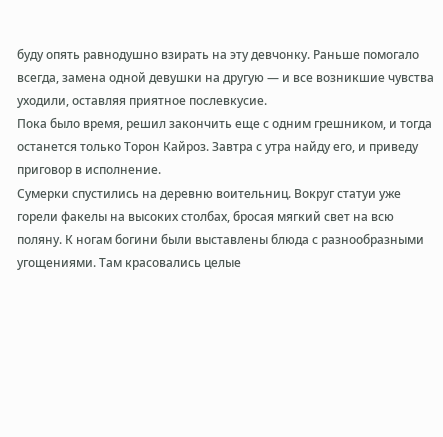буду опять равнодушно взирать на эту девчонку. Раньше помогало всегда, замена одной девушки на другую — и все возникшие чувства уходили, оставляя приятное послевкусие.
Пока было время, решил закончить еще с одним грешником, и тогда останется только Торон Кайроз. Завтра с утра найду его, и приведу приговор в исполнение.
Сумерки спустились на деревню воительниц. Вокруг статуи уже горели факелы на высоких столбах, бросая мягкий свет на всю поляну. К ногам богини были выставлены блюда с разнообразными угощениями. Там красовались целые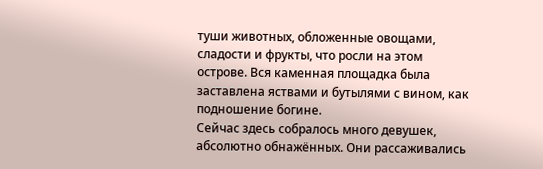туши животных, обложенные овощами, сладости и фрукты, что росли на этом острове. Вся каменная площадка была заставлена яствами и бутылями с вином, как подношение богине.
Сейчас здесь собралось много девушек, абсолютно обнажённых. Они рассаживались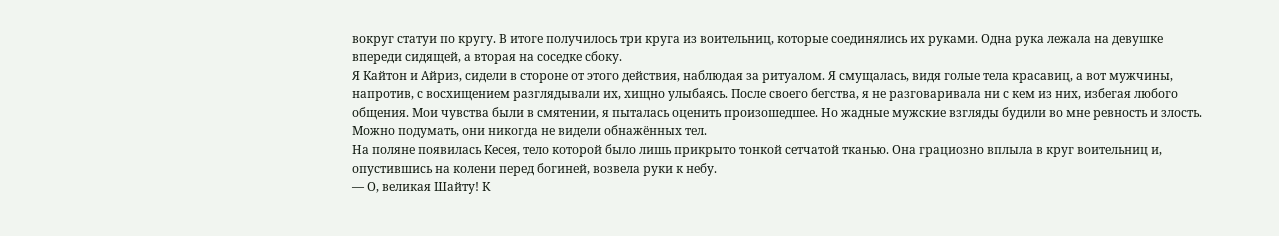вокруг статуи по кругу. В итоге получилось три круга из воительниц, которые соединялись их руками. Одна рука лежала на девушке впереди сидящей, а вторая на соседке сбоку.
Я Кайтон и Айриз, сидели в стороне от этого действия, наблюдая за ритуалом. Я смущалась, видя голые тела красавиц, а вот мужчины, напротив, с восхищением разглядывали их, хищно улыбаясь. После своего бегства, я не разговаривала ни с кем из них, избегая любого общения. Мои чувства были в смятении, я пыталась оценить произошедшее. Но жадные мужские взгляды будили во мне ревность и злость. Можно подумать, они никогда не видели обнажённых тел.
На поляне появилась Кесея, тело которой было лишь прикрыто тонкой сетчатой тканью. Она грациозно вплыла в круг воительниц и, опустившись на колени перед богиней, возвела руки к небу.
— О, великая Шайту! К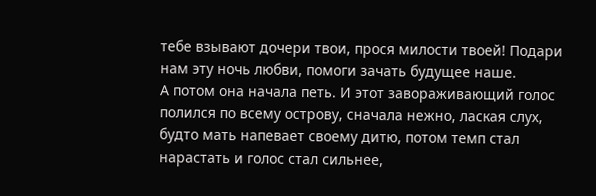тебе взывают дочери твои, прося милости твоей! Подари нам эту ночь любви, помоги зачать будущее наше.
А потом она начала петь. И этот завораживающий голос полился по всему острову, сначала нежно, лаская слух, будто мать напевает своему дитю, потом темп стал нарастать и голос стал сильнее,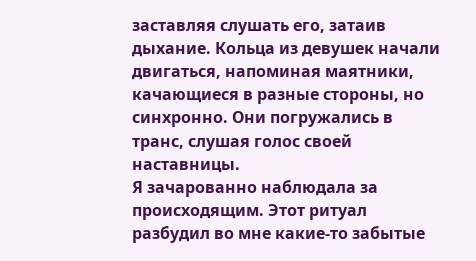заставляя слушать его, затаив дыхание. Кольца из девушек начали двигаться, напоминая маятники, качающиеся в разные стороны, но синхронно. Они погружались в транс, слушая голос своей наставницы.
Я зачарованно наблюдала за происходящим. Этот ритуал разбудил во мне какие-то забытые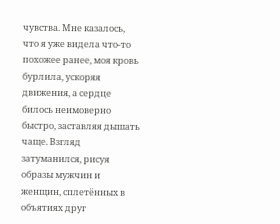чувства. Мне казалось, что я уже видела что-то похожее ранее, моя кровь бурлила, ускоряя движения, а сердце билось неимоверно быстро, заставляя дышать чаще. Взгляд затуманился, рисуя образы мужчин и женщин, сплетённых в объятиях друг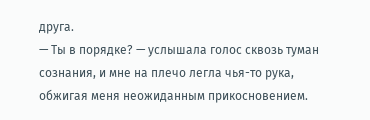друга.
— Ты в порядке? — услышала голос сквозь туман сознания, и мне на плечо легла чья-то рука, обжигая меня неожиданным прикосновением.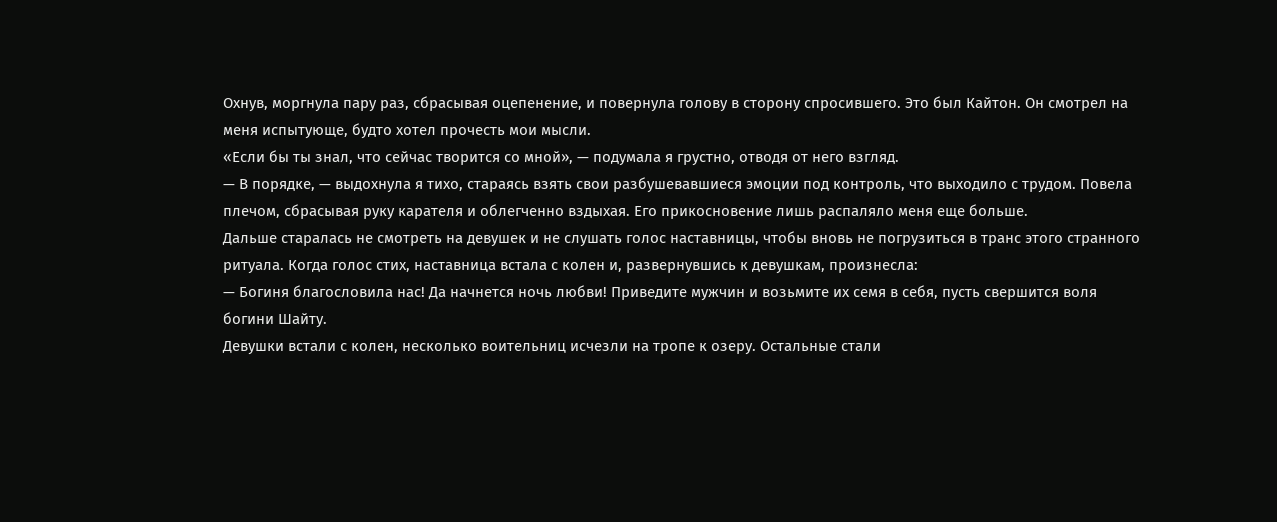Охнув, моргнула пару раз, сбрасывая оцепенение, и повернула голову в сторону спросившего. Это был Кайтон. Он смотрел на меня испытующе, будто хотел прочесть мои мысли.
«Если бы ты знал, что сейчас творится со мной», — подумала я грустно, отводя от него взгляд.
— В порядке, — выдохнула я тихо, стараясь взять свои разбушевавшиеся эмоции под контроль, что выходило с трудом. Повела плечом, сбрасывая руку карателя и облегченно вздыхая. Его прикосновение лишь распаляло меня еще больше.
Дальше старалась не смотреть на девушек и не слушать голос наставницы, чтобы вновь не погрузиться в транс этого странного ритуала. Когда голос стих, наставница встала с колен и, развернувшись к девушкам, произнесла:
— Богиня благословила нас! Да начнется ночь любви! Приведите мужчин и возьмите их семя в себя, пусть свершится воля богини Шайту.
Девушки встали с колен, несколько воительниц исчезли на тропе к озеру. Остальные стали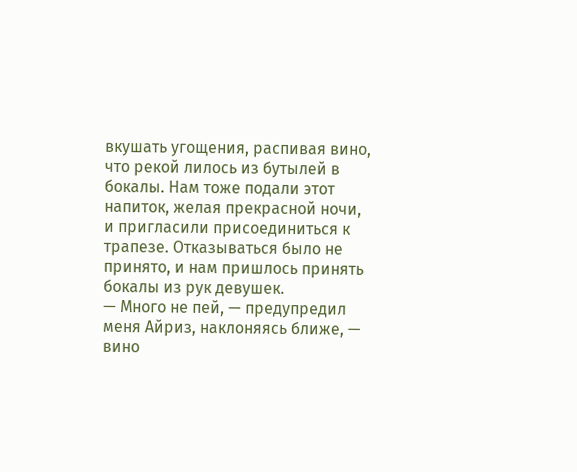вкушать угощения, распивая вино, что рекой лилось из бутылей в бокалы. Нам тоже подали этот напиток, желая прекрасной ночи, и пригласили присоединиться к трапезе. Отказываться было не принято, и нам пришлось принять бокалы из рук девушек.
— Много не пей, — предупредил меня Айриз, наклоняясь ближе, — вино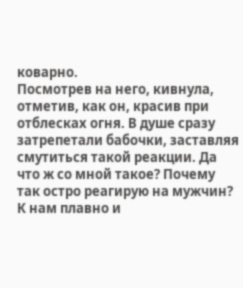коварно.
Посмотрев на него, кивнула, отметив, как он, красив при отблесках огня. В душе сразу затрепетали бабочки, заставляя смутиться такой реакции. Да что ж со мной такое? Почему так остро реагирую на мужчин?
К нам плавно и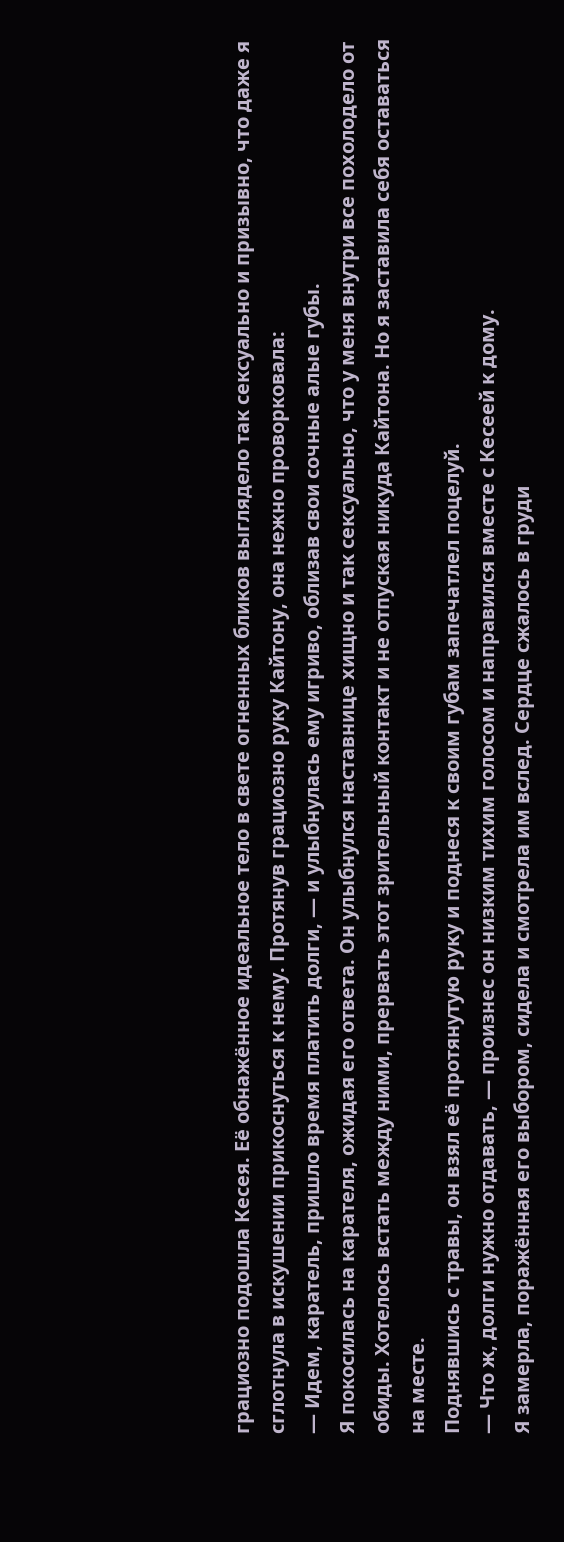грациозно подошла Кесея. Её обнажённое идеальное тело в свете огненных бликов выглядело так сексуально и призывно, что даже я сглотнула в искушении прикоснуться к нему. Протянув грациозно руку Кайтону, она нежно проворковала:
— Идем, каратель, пришло время платить долги, — и улыбнулась ему игриво, облизав свои сочные алые губы.
Я покосилась на карателя, ожидая его ответа. Он улыбнулся наставнице хищно и так сексуально, что у меня внутри все похолодело от обиды. Хотелось встать между ними, прервать этот зрительный контакт и не отпуская никуда Кайтона. Но я заставила себя оставаться на месте.
Поднявшись с травы, он взял её протянутую руку и поднеся к своим губам запечатлел поцелуй.
— Что ж, долги нужно отдавать, — произнес он низким тихим голосом и направился вместе с Кесеей к дому.
Я замерла, поражённая его выбором, сидела и смотрела им вслед. Сердце сжалось в груди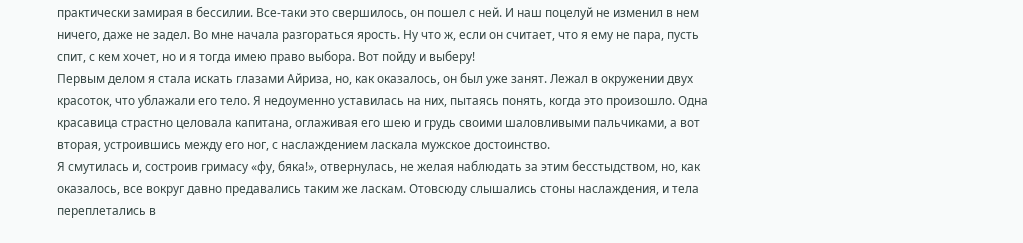практически замирая в бессилии. Все-таки это свершилось, он пошел с ней. И наш поцелуй не изменил в нем ничего, даже не задел. Во мне начала разгораться ярость. Ну что ж, если он считает, что я ему не пара, пусть спит, с кем хочет, но и я тогда имею право выбора. Вот пойду и выберу!
Первым делом я стала искать глазами Айриза, но, как оказалось, он был уже занят. Лежал в окружении двух красоток, что ублажали его тело. Я недоуменно уставилась на них, пытаясь понять, когда это произошло. Одна красавица страстно целовала капитана, оглаживая его шею и грудь своими шаловливыми пальчиками, а вот вторая, устроившись между его ног, с наслаждением ласкала мужское достоинство.
Я смутилась и, состроив гримасу «фу, бяка!», отвернулась, не желая наблюдать за этим бесстыдством, но, как оказалось, все вокруг давно предавались таким же ласкам. Отовсюду слышались стоны наслаждения, и тела переплетались в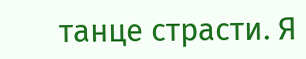танце страсти. Я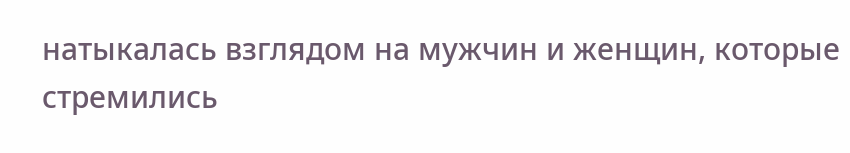натыкалась взглядом на мужчин и женщин, которые стремились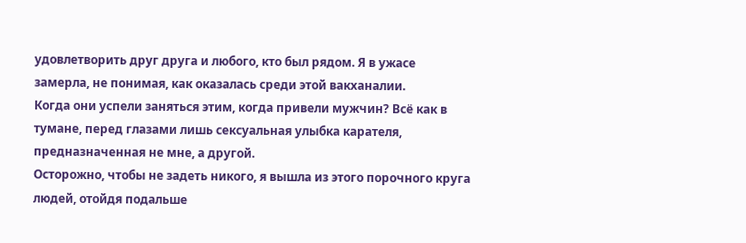удовлетворить друг друга и любого, кто был рядом. Я в ужасе замерла, не понимая, как оказалась среди этой вакханалии.
Когда они успели заняться этим, когда привели мужчин? Всё как в тумане, перед глазами лишь сексуальная улыбка карателя, предназначенная не мне, а другой.
Осторожно, чтобы не задеть никого, я вышла из этого порочного круга людей, отойдя подальше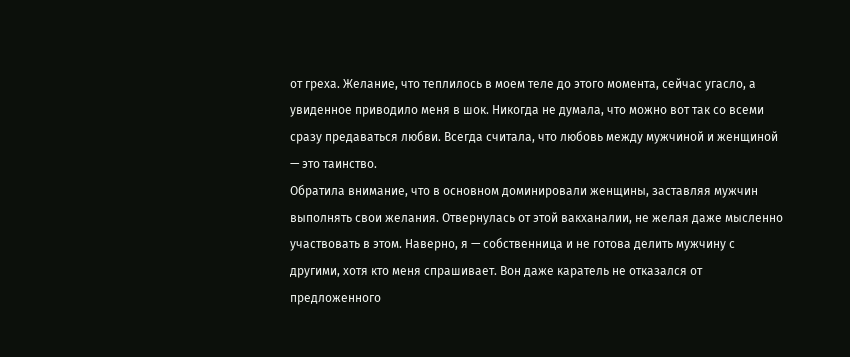от греха. Желание, что теплилось в моем теле до этого момента, сейчас угасло, а увиденное приводило меня в шок. Никогда не думала, что можно вот так со всеми сразу предаваться любви. Всегда считала, что любовь между мужчиной и женщиной — это таинство.
Обратила внимание, что в основном доминировали женщины, заставляя мужчин выполнять свои желания. Отвернулась от этой вакханалии, не желая даже мысленно участвовать в этом. Наверно, я — собственница и не готова делить мужчину с другими, хотя кто меня спрашивает. Вон даже каратель не отказался от предложенного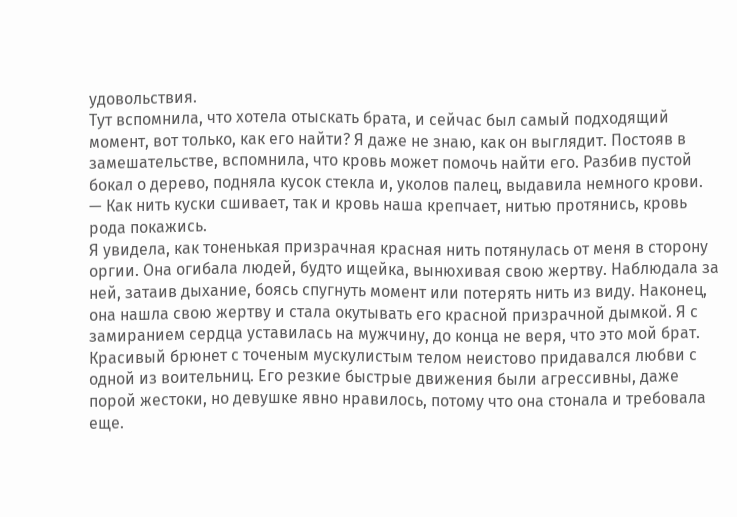удовольствия.
Тут вспомнила, что хотела отыскать брата, и сейчас был самый подходящий момент, вот только, как его найти? Я даже не знаю, как он выглядит. Постояв в замешательстве, вспомнила, что кровь может помочь найти его. Разбив пустой бокал о дерево, подняла кусок стекла и, уколов палец, выдавила немного крови.
— Как нить куски сшивает, так и кровь наша крепчает, нитью протянись, кровь рода покажись.
Я увидела, как тоненькая призрачная красная нить потянулась от меня в сторону оргии. Она огибала людей, будто ищейка, вынюхивая свою жертву. Наблюдала за ней, затаив дыхание, боясь спугнуть момент или потерять нить из виду. Наконец, она нашла свою жертву и стала окутывать его красной призрачной дымкой. Я с замиранием сердца уставилась на мужчину, до конца не веря, что это мой брат.
Красивый брюнет с точеным мускулистым телом неистово придавался любви с одной из воительниц. Его резкие быстрые движения были агрессивны, даже порой жестоки, но девушке явно нравилось, потому что она стонала и требовала еще.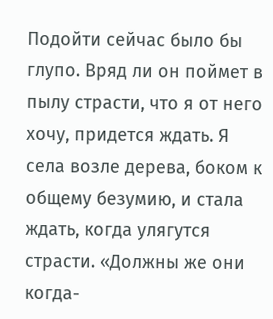Подойти сейчас было бы глупо. Вряд ли он поймет в пылу страсти, что я от него хочу, придется ждать. Я села возле дерева, боком к общему безумию, и стала ждать, когда улягутся страсти. «Должны же они когда-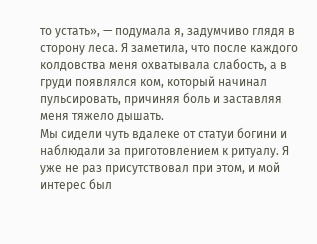то устать», — подумала я, задумчиво глядя в сторону леса. Я заметила, что после каждого колдовства меня охватывала слабость, а в груди появлялся ком, который начинал пульсировать, причиняя боль и заставляя меня тяжело дышать.
Мы сидели чуть вдалеке от статуи богини и наблюдали за приготовлением к ритуалу. Я уже не раз присутствовал при этом, и мой интерес был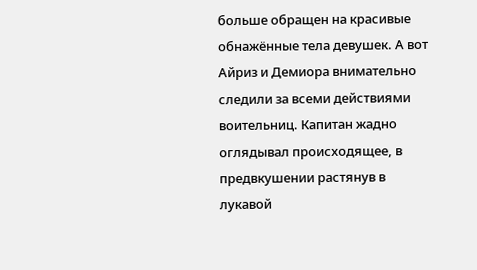больше обращен на красивые обнажённые тела девушек. А вот Айриз и Демиора внимательно следили за всеми действиями воительниц. Капитан жадно оглядывал происходящее, в предвкушении растянув в лукавой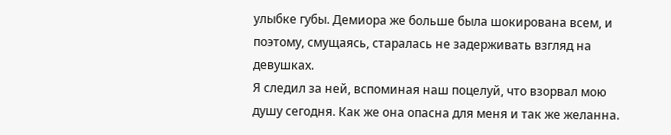улыбке губы. Демиора же больше была шокирована всем, и поэтому, смущаясь, старалась не задерживать взгляд на девушках.
Я следил за ней, вспоминая наш поцелуй, что взорвал мою душу сегодня. Как же она опасна для меня и так же желанна.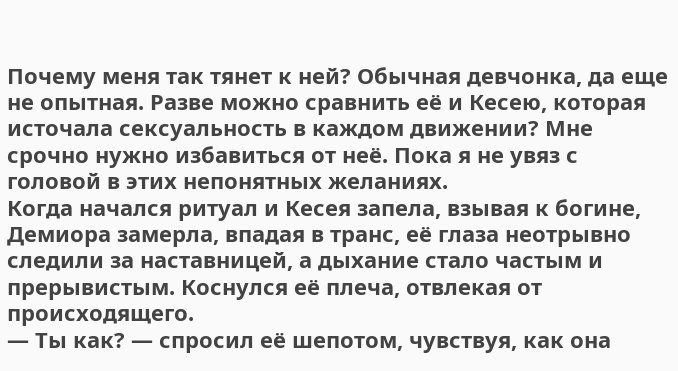Почему меня так тянет к ней? Обычная девчонка, да еще не опытная. Разве можно сравнить её и Кесею, которая источала сексуальность в каждом движении? Мне срочно нужно избавиться от неё. Пока я не увяз с головой в этих непонятных желаниях.
Когда начался ритуал и Кесея запела, взывая к богине, Демиора замерла, впадая в транс, её глаза неотрывно следили за наставницей, а дыхание стало частым и прерывистым. Коснулся её плеча, отвлекая от происходящего.
— Ты как? — спросил её шепотом, чувствуя, как она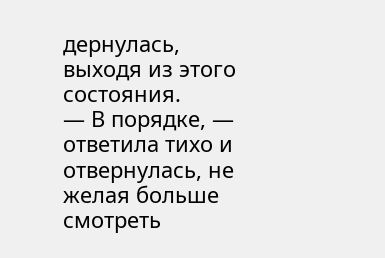дернулась, выходя из этого состояния.
— В порядке, — ответила тихо и отвернулась, не желая больше смотреть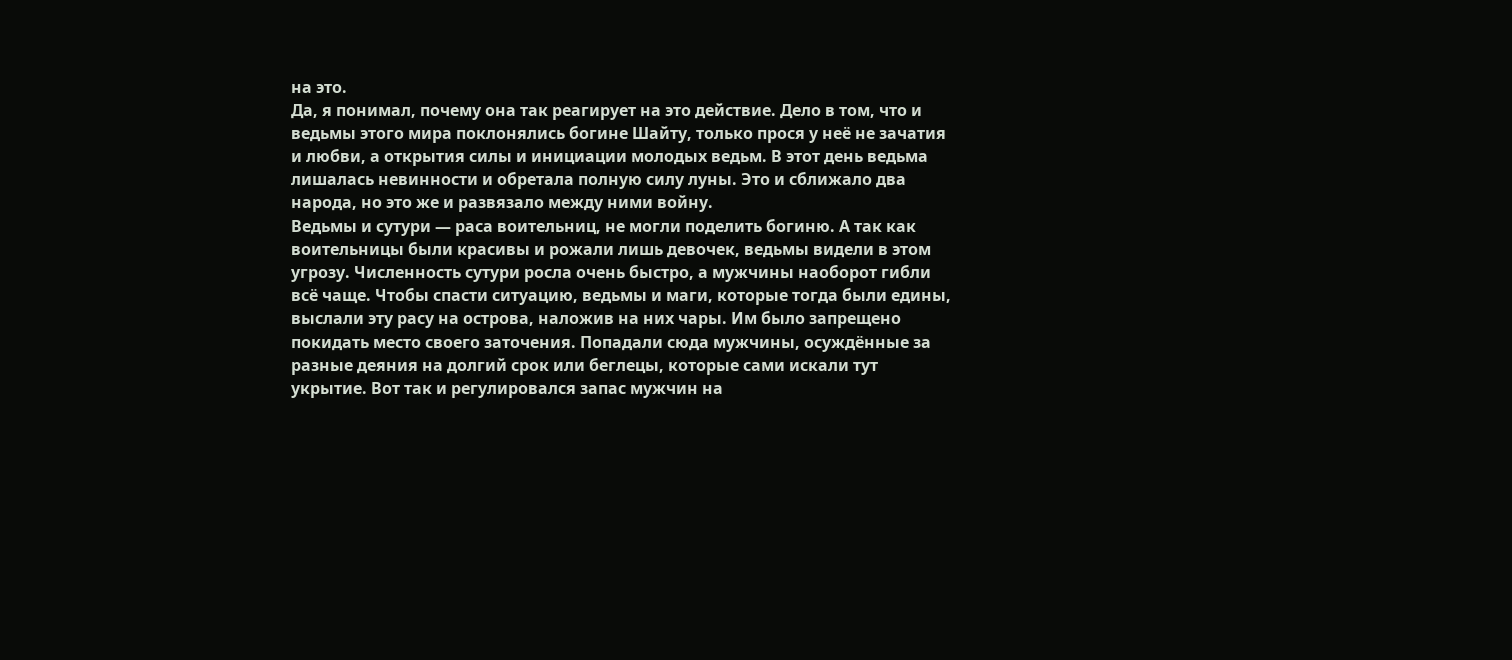на это.
Да, я понимал, почему она так реагирует на это действие. Дело в том, что и ведьмы этого мира поклонялись богине Шайту, только прося у неё не зачатия и любви, а открытия силы и инициации молодых ведьм. В этот день ведьма лишалась невинности и обретала полную силу луны. Это и сближало два народа, но это же и развязало между ними войну.
Ведьмы и сутури — раса воительниц, не могли поделить богиню. А так как воительницы были красивы и рожали лишь девочек, ведьмы видели в этом угрозу. Численность сутури росла очень быстро, а мужчины наоборот гибли всё чаще. Чтобы спасти ситуацию, ведьмы и маги, которые тогда были едины, выслали эту расу на острова, наложив на них чары. Им было запрещено покидать место своего заточения. Попадали сюда мужчины, осуждённые за разные деяния на долгий срок или беглецы, которые сами искали тут укрытие. Вот так и регулировался запас мужчин на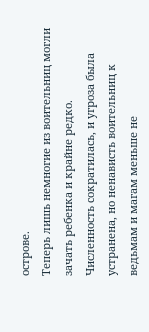острове.
Теперь лишь немногие из воительниц могли зачать ребенка и крайне редко. Численность сократилась, и угроза была устранена, но ненависть воительниц к ведьмам и магам меньше не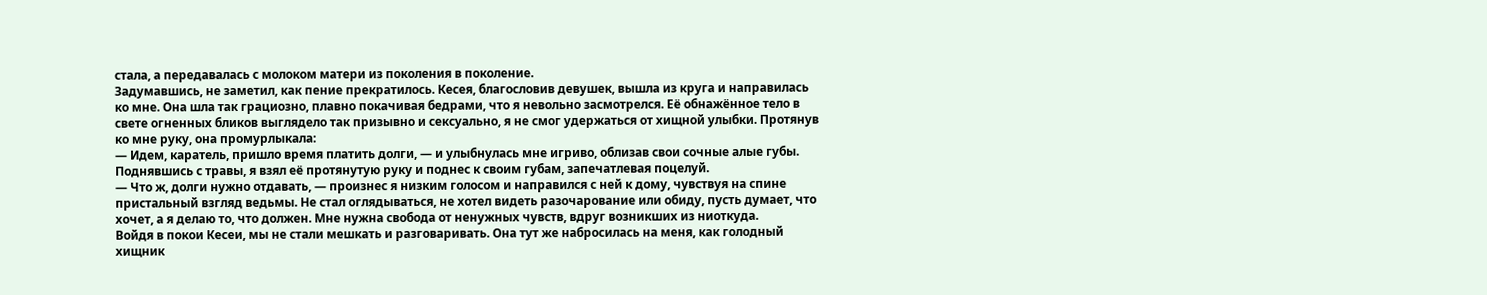стала, а передавалась с молоком матери из поколения в поколение.
Задумавшись, не заметил, как пение прекратилось. Кесея, благословив девушек, вышла из круга и направилась ко мне. Она шла так грациозно, плавно покачивая бедрами, что я невольно засмотрелся. Её обнажённое тело в свете огненных бликов выглядело так призывно и сексуально, я не смог удержаться от хищной улыбки. Протянув ко мне руку, она промурлыкала:
— Идем, каратель, пришло время платить долги, — и улыбнулась мне игриво, облизав свои сочные алые губы.
Поднявшись с травы, я взял её протянутую руку и поднес к своим губам, запечатлевая поцелуй.
— Что ж, долги нужно отдавать, — произнес я низким голосом и направился с ней к дому, чувствуя на спине пристальный взгляд ведьмы. Не стал оглядываться, не хотел видеть разочарование или обиду, пусть думает, что хочет, а я делаю то, что должен. Мне нужна свобода от ненужных чувств, вдруг возникших из ниоткуда.
Войдя в покои Кесеи, мы не стали мешкать и разговаривать. Она тут же набросилась на меня, как голодный хищник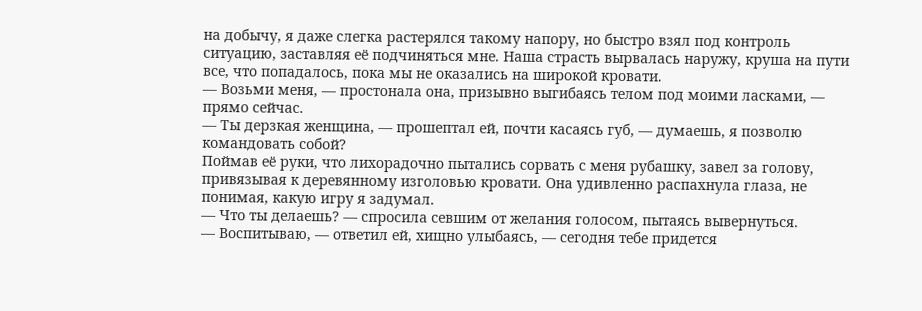на добычу, я даже слегка растерялся такому напору, но быстро взял под контроль ситуацию, заставляя её подчиняться мне. Наша страсть вырвалась наружу, круша на пути все, что попадалось, пока мы не оказались на широкой кровати.
— Возьми меня, — простонала она, призывно выгибаясь телом под моими ласками, — прямо сейчас.
— Ты дерзкая женщина, — прошептал ей, почти касаясь губ, — думаешь, я позволю командовать собой?
Поймав её руки, что лихорадочно пытались сорвать с меня рубашку, завел за голову, привязывая к деревянному изголовью кровати. Она удивленно распахнула глаза, не понимая, какую игру я задумал.
— Что ты делаешь? — спросила севшим от желания голосом, пытаясь вывернуться.
— Воспитываю, — ответил ей, хищно улыбаясь, — сегодня тебе придется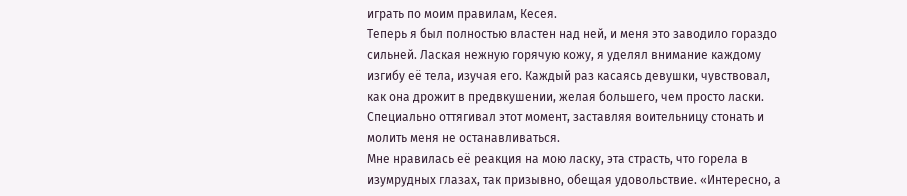играть по моим правилам, Кесея.
Теперь я был полностью властен над ней, и меня это заводило гораздо сильней. Лаская нежную горячую кожу, я уделял внимание каждому изгибу её тела, изучая его. Каждый раз касаясь девушки, чувствовал, как она дрожит в предвкушении, желая большего, чем просто ласки. Специально оттягивал этот момент, заставляя воительницу стонать и молить меня не останавливаться.
Мне нравилась её реакция на мою ласку, эта страсть, что горела в изумрудных глазах, так призывно, обещая удовольствие. «Интересно, а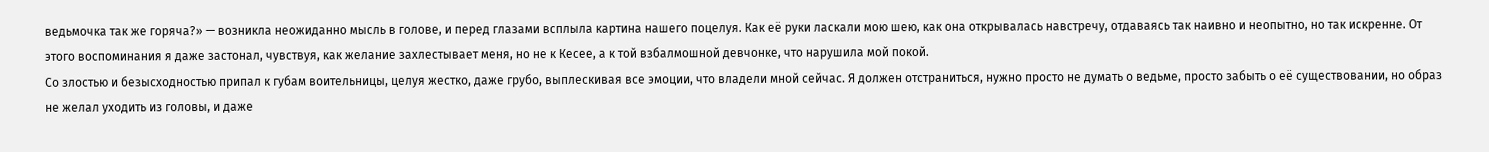ведьмочка так же горяча?» — возникла неожиданно мысль в голове, и перед глазами всплыла картина нашего поцелуя. Как её руки ласкали мою шею, как она открывалась навстречу, отдаваясь так наивно и неопытно, но так искренне. От этого воспоминания я даже застонал, чувствуя, как желание захлестывает меня, но не к Кесее, а к той взбалмошной девчонке, что нарушила мой покой.
Со злостью и безысходностью припал к губам воительницы, целуя жестко, даже грубо, выплескивая все эмоции, что владели мной сейчас. Я должен отстраниться, нужно просто не думать о ведьме, просто забыть о её существовании, но образ не желал уходить из головы, и даже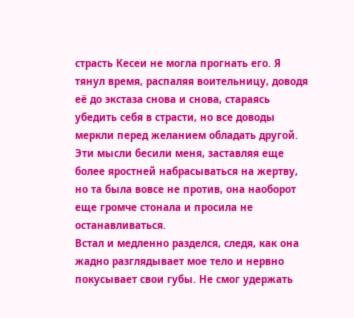страсть Кесеи не могла прогнать его. Я тянул время, распаляя воительницу, доводя её до экстаза снова и снова, стараясь убедить себя в страсти, но все доводы меркли перед желанием обладать другой. Эти мысли бесили меня, заставляя еще более яростней набрасываться на жертву, но та была вовсе не против, она наоборот еще громче стонала и просила не останавливаться.
Встал и медленно разделся, следя, как она жадно разглядывает мое тело и нервно покусывает свои губы. Не смог удержать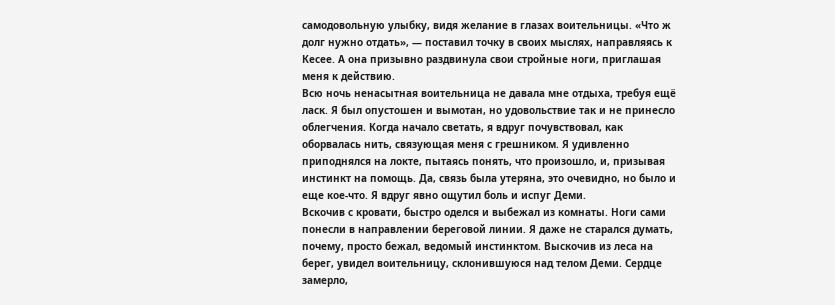самодовольную улыбку, видя желание в глазах воительницы. «Что ж долг нужно отдать», — поставил точку в своих мыслях, направляясь к Кесее. А она призывно раздвинула свои стройные ноги, приглашая меня к действию.
Всю ночь ненасытная воительница не давала мне отдыха, требуя ещё ласк. Я был опустошен и вымотан, но удовольствие так и не принесло облегчения. Когда начало светать, я вдруг почувствовал, как оборвалась нить, связующая меня с грешником. Я удивленно приподнялся на локте, пытаясь понять, что произошло, и, призывая инстинкт на помощь. Да, связь была утеряна, это очевидно, но было и еще кое-что. Я вдруг явно ощутил боль и испуг Деми.
Вскочив с кровати, быстро оделся и выбежал из комнаты. Ноги сами понесли в направлении береговой линии. Я даже не старался думать, почему, просто бежал, ведомый инстинктом. Выскочив из леса на берег, увидел воительницу, склонившуюся над телом Деми. Сердце замерло,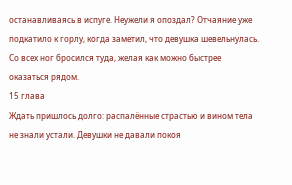останавливаясь в испуге. Неужели я опоздал? Отчаяние уже подкатило к горлу, когда заметил, что девушка шевельнулась. Со всех ног бросился туда, желая как можно быстрее оказаться рядом.
15 глава
Ждать пришлось долго: распалённые страстью и вином тела не знали устали. Девушки не давали покоя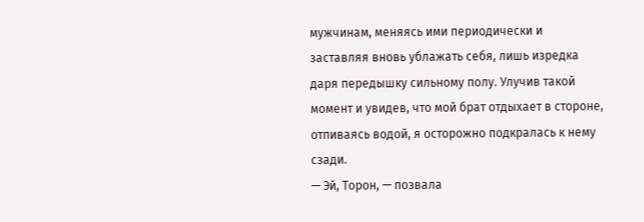мужчинам, меняясь ими периодически и заставляя вновь ублажать себя, лишь изредка даря передышку сильному полу. Улучив такой момент и увидев, что мой брат отдыхает в стороне, отпиваясь водой, я осторожно подкралась к нему сзади.
— Эй, Торон, — позвала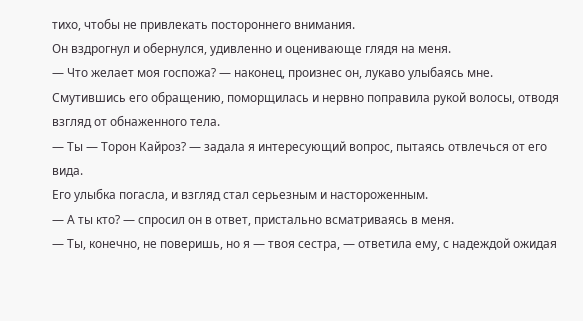тихо, чтобы не привлекать постороннего внимания.
Он вздрогнул и обернулся, удивленно и оценивающе глядя на меня.
— Что желает моя госпожа? — наконец, произнес он, лукаво улыбаясь мне.
Смутившись его обращению, поморщилась и нервно поправила рукой волосы, отводя взгляд от обнаженного тела.
— Ты — Торон Кайроз? — задала я интересующий вопрос, пытаясь отвлечься от его вида.
Его улыбка погасла, и взгляд стал серьезным и настороженным.
— А ты кто? — спросил он в ответ, пристально всматриваясь в меня.
— Ты, конечно, не поверишь, но я — твоя сестра, — ответила ему, с надеждой ожидая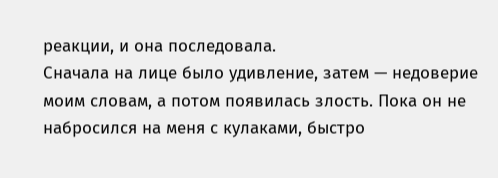реакции, и она последовала.
Сначала на лице было удивление, затем — недоверие моим словам, а потом появилась злость. Пока он не набросился на меня с кулаками, быстро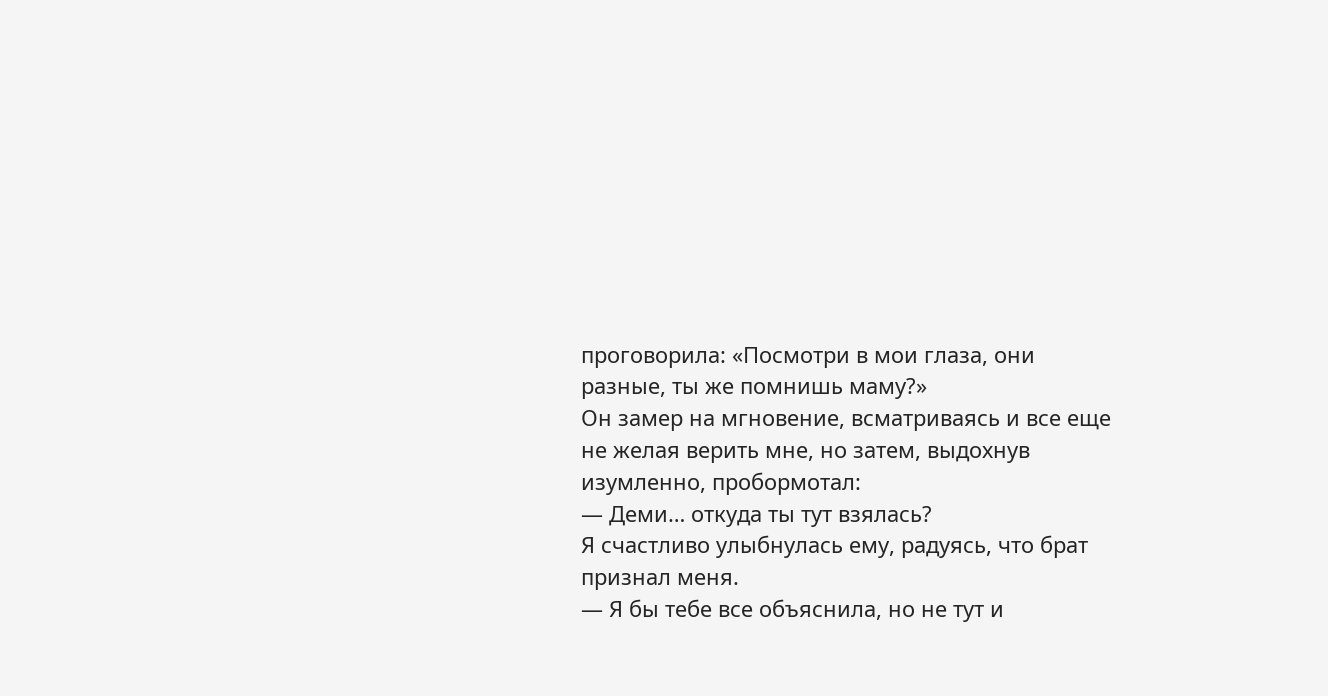проговорила: «Посмотри в мои глаза, они разные, ты же помнишь маму?»
Он замер на мгновение, всматриваясь и все еще не желая верить мне, но затем, выдохнув изумленно, пробормотал:
— Деми… откуда ты тут взялась?
Я счастливо улыбнулась ему, радуясь, что брат признал меня.
— Я бы тебе все объяснила, но не тут и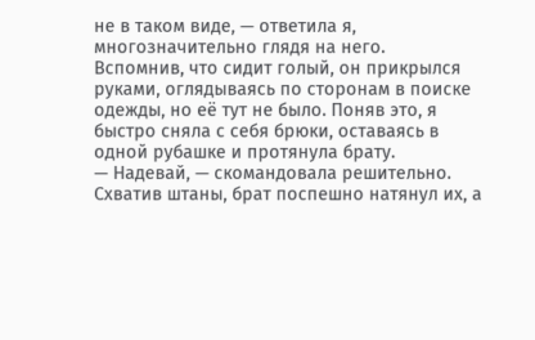не в таком виде, — ответила я, многозначительно глядя на него.
Вспомнив, что сидит голый, он прикрылся руками, оглядываясь по сторонам в поиске одежды, но её тут не было. Поняв это, я быстро сняла с себя брюки, оставаясь в одной рубашке и протянула брату.
— Надевай, — скомандовала решительно.
Схватив штаны, брат поспешно натянул их, а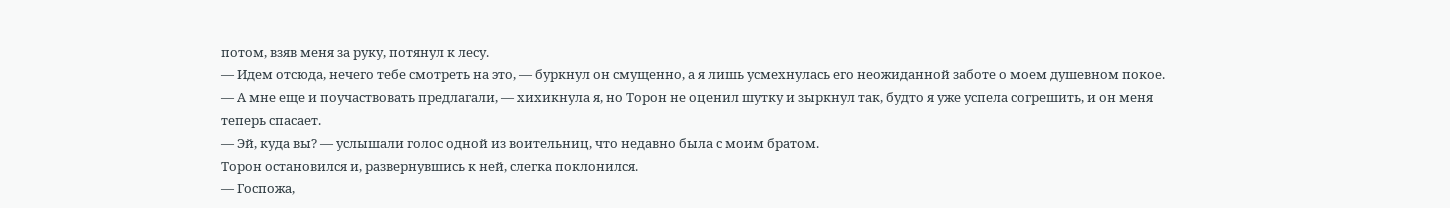потом, взяв меня за руку, потянул к лесу.
— Идем отсюда, нечего тебе смотреть на это, — буркнул он смущенно, а я лишь усмехнулась его неожиданной заботе о моем душевном покое.
— А мне еще и поучаствовать предлагали, — хихикнула я, но Торон не оценил шутку и зыркнул так, будто я уже успела согрешить, и он меня теперь спасает.
— Эй, куда вы? — услышали голос одной из воительниц, что недавно была с моим братом.
Торон остановился и, развернувшись к ней, слегка поклонился.
— Госпожа,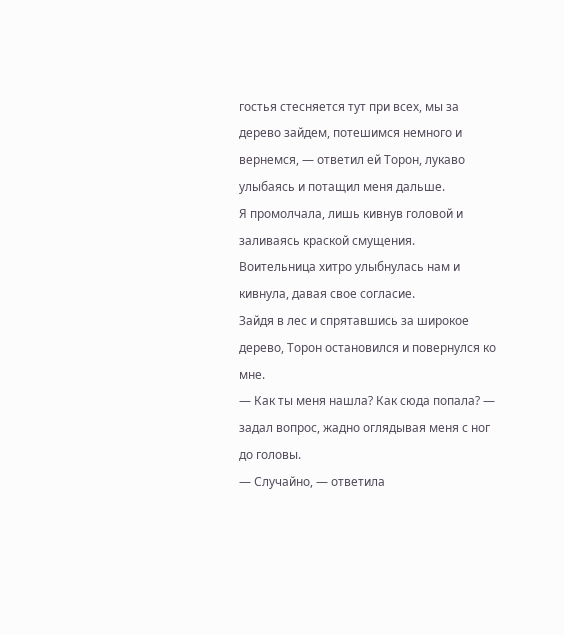гостья стесняется тут при всех, мы за дерево зайдем, потешимся немного и вернемся, — ответил ей Торон, лукаво улыбаясь и потащил меня дальше.
Я промолчала, лишь кивнув головой и заливаясь краской смущения.
Воительница хитро улыбнулась нам и кивнула, давая свое согласие.
Зайдя в лес и спрятавшись за широкое дерево, Торон остановился и повернулся ко мне.
— Как ты меня нашла? Как сюда попала? — задал вопрос, жадно оглядывая меня с ног до головы.
— Случайно, — ответила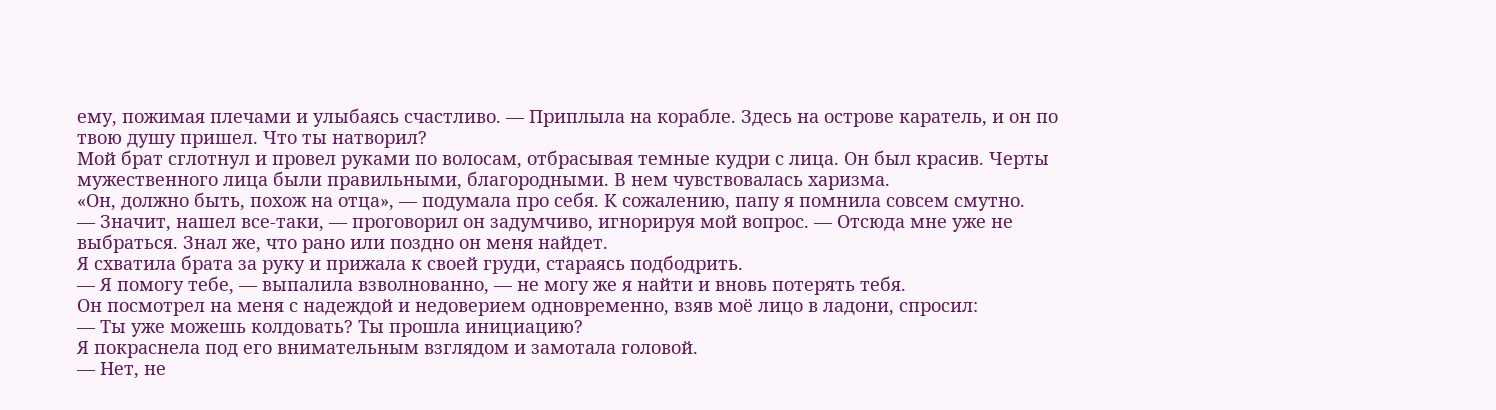ему, пожимая плечами и улыбаясь счастливо. — Приплыла на корабле. Здесь на острове каратель, и он по твою душу пришел. Что ты натворил?
Мой брат сглотнул и провел руками по волосам, отбрасывая темные кудри с лица. Он был красив. Черты мужественного лица были правильными, благородными. В нем чувствовалась харизма.
«Он, должно быть, похож на отца», — подумала про себя. К сожалению, папу я помнила совсем смутно.
— Значит, нашел все-таки, — проговорил он задумчиво, игнорируя мой вопрос. — Отсюда мне уже не выбраться. Знал же, что рано или поздно он меня найдет.
Я схватила брата за руку и прижала к своей груди, стараясь подбодрить.
— Я помогу тебе, — выпалила взволнованно, — не могу же я найти и вновь потерять тебя.
Он посмотрел на меня с надеждой и недоверием одновременно, взяв моё лицо в ладони, спросил:
— Ты уже можешь колдовать? Ты прошла инициацию?
Я покраснела под его внимательным взглядом и замотала головой.
— Нет, не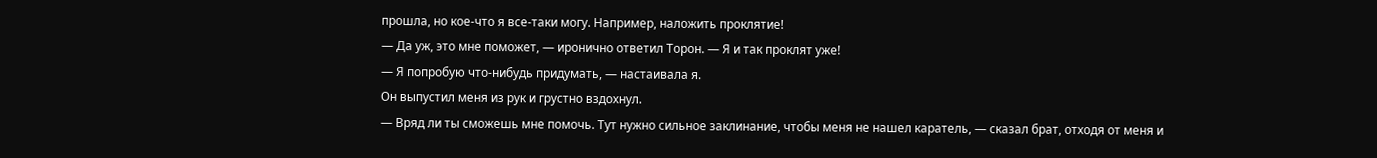прошла, но кое-что я все-таки могу. Например, наложить проклятие!
— Да уж, это мне поможет, — иронично ответил Торон. — Я и так проклят уже!
— Я попробую что-нибудь придумать, — настаивала я.
Он выпустил меня из рук и грустно вздохнул.
— Вряд ли ты сможешь мне помочь. Тут нужно сильное заклинание, чтобы меня не нашел каратель, — сказал брат, отходя от меня и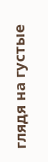глядя на густые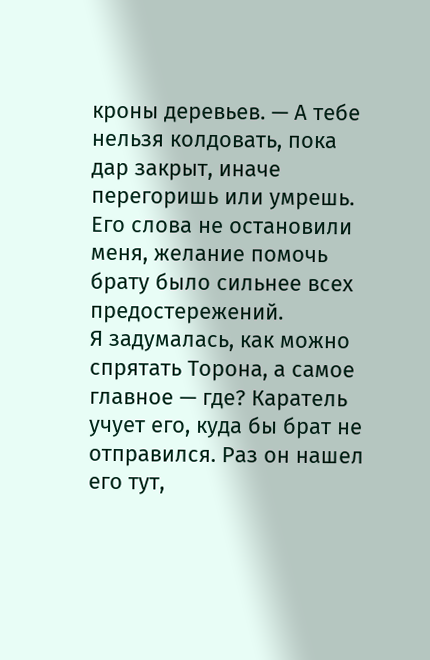кроны деревьев. — А тебе нельзя колдовать, пока дар закрыт, иначе перегоришь или умрешь.
Его слова не остановили меня, желание помочь брату было сильнее всех предостережений.
Я задумалась, как можно спрятать Торона, а самое главное — где? Каратель учует его, куда бы брат не отправился. Раз он нашел его тут,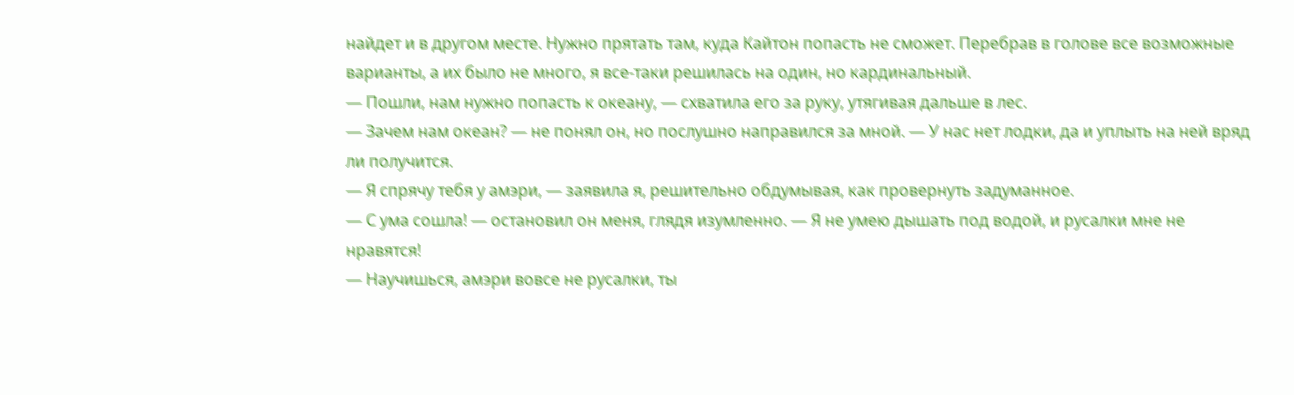найдет и в другом месте. Нужно прятать там, куда Кайтон попасть не сможет. Перебрав в голове все возможные варианты, а их было не много, я все-таки решилась на один, но кардинальный.
— Пошли, нам нужно попасть к океану, — схватила его за руку, утягивая дальше в лес.
— Зачем нам океан? — не понял он, но послушно направился за мной. — У нас нет лодки, да и уплыть на ней вряд ли получится.
— Я спрячу тебя у амэри, — заявила я, решительно обдумывая, как провернуть задуманное.
— С ума сошла! — остановил он меня, глядя изумленно. — Я не умею дышать под водой, и русалки мне не нравятся!
— Научишься, амэри вовсе не русалки, ты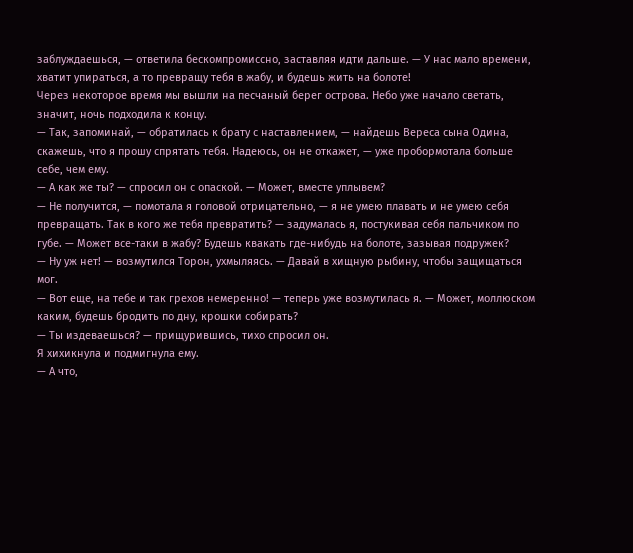заблуждаешься, — ответила бескомпромиссно, заставляя идти дальше. — У нас мало времени, хватит упираться, а то превращу тебя в жабу, и будешь жить на болоте!
Через некоторое время мы вышли на песчаный берег острова. Небо уже начало светать, значит, ночь подходила к концу.
— Так, запоминай, — обратилась к брату с наставлением, — найдешь Вереса сына Одина, скажешь, что я прошу спрятать тебя. Надеюсь, он не откажет, — уже пробормотала больше себе, чем ему.
— А как же ты? — спросил он с опаской. — Может, вместе уплывем?
— Не получится, — помотала я головой отрицательно, — я не умею плавать и не умею себя превращать. Так в кого же тебя превратить? — задумалась я, постукивая себя пальчиком по губе. — Может все-таки в жабу? Будешь квакать где-нибудь на болоте, зазывая подружек?
— Ну уж нет! — возмутился Торон, ухмыляясь. — Давай в хищную рыбину, чтобы защищаться мог.
— Вот еще, на тебе и так грехов немеренно! — теперь уже возмутилась я. — Может, моллюском каким, будешь бродить по дну, крошки собирать?
— Ты издеваешься? — прищурившись, тихо спросил он.
Я хихикнула и подмигнула ему.
— А что,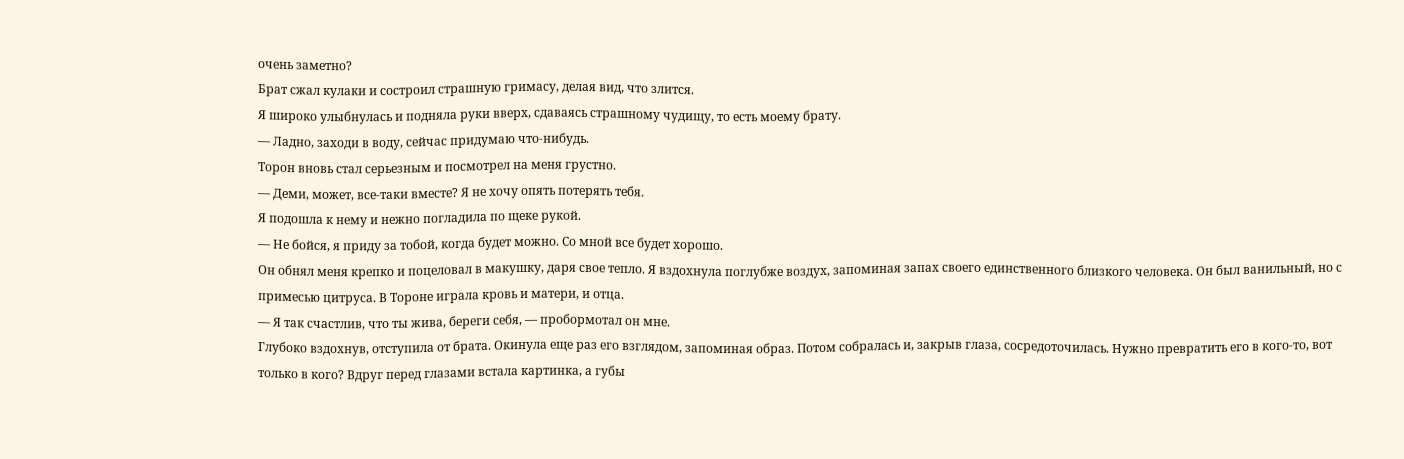очень заметно?
Брат сжал кулаки и состроил страшную гримасу, делая вид, что злится.
Я широко улыбнулась и подняла руки вверх, сдаваясь страшному чудищу, то есть моему брату.
— Ладно, заходи в воду, сейчас придумаю что-нибудь.
Торон вновь стал серьезным и посмотрел на меня грустно.
— Деми, может, все-таки вместе? Я не хочу опять потерять тебя.
Я подошла к нему и нежно погладила по щеке рукой.
— Не бойся, я приду за тобой, когда будет можно. Со мной все будет хорошо.
Он обнял меня крепко и поцеловал в макушку, даря свое тепло. Я вздохнула поглубже воздух, запоминая запах своего единственного близкого человека. Он был ванильный, но с примесью цитруса. В Тороне играла кровь и матери, и отца.
— Я так счастлив, что ты жива, береги себя, — пробормотал он мне.
Глубоко вздохнув, отступила от брата. Окинула еще раз его взглядом, запоминая образ. Потом собралась и, закрыв глаза, сосредоточилась. Нужно превратить его в кого-то, вот только в кого? Вдруг перед глазами встала картинка, а губы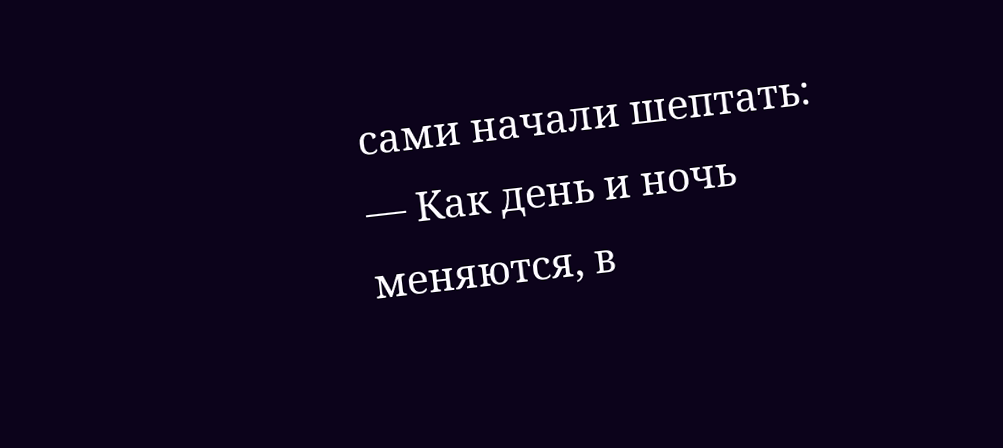сами начали шептать:
— Как день и ночь меняются, в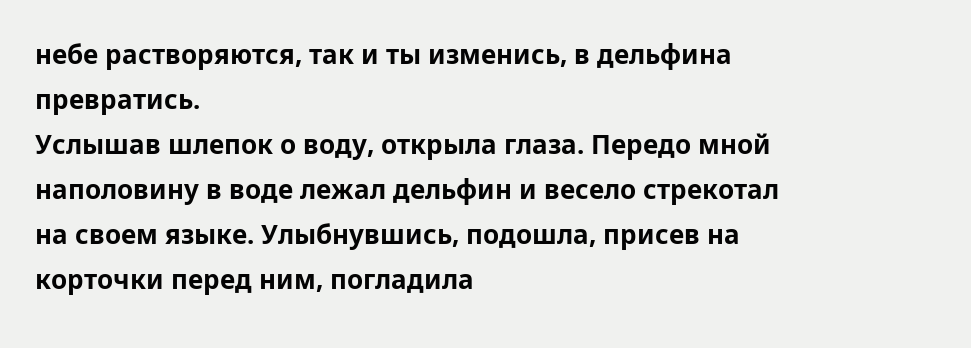небе растворяются, так и ты изменись, в дельфина превратись.
Услышав шлепок о воду, открыла глаза. Передо мной наполовину в воде лежал дельфин и весело стрекотал на своем языке. Улыбнувшись, подошла, присев на корточки перед ним, погладила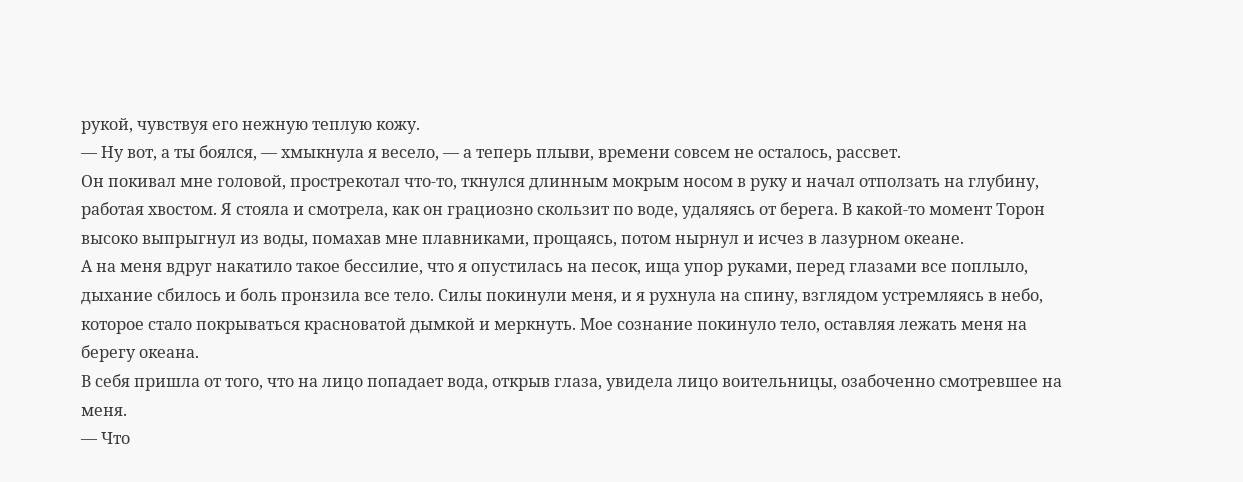рукой, чувствуя его нежную теплую кожу.
— Ну вот, а ты боялся, — хмыкнула я весело, — а теперь плыви, времени совсем не осталось, рассвет.
Он покивал мне головой, прострекотал что-то, ткнулся длинным мокрым носом в руку и начал отползать на глубину, работая хвостом. Я стояла и смотрела, как он грациозно скользит по воде, удаляясь от берега. В какой-то момент Торон высоко выпрыгнул из воды, помахав мне плавниками, прощаясь, потом нырнул и исчез в лазурном океане.
А на меня вдруг накатило такое бессилие, что я опустилась на песок, ища упор руками, перед глазами все поплыло, дыхание сбилось и боль пронзила все тело. Силы покинули меня, и я рухнула на спину, взглядом устремляясь в небо, которое стало покрываться красноватой дымкой и меркнуть. Мое сознание покинуло тело, оставляя лежать меня на берегу океана.
В себя пришла от того, что на лицо попадает вода, открыв глаза, увидела лицо воительницы, озабоченно смотревшее на меня.
— Что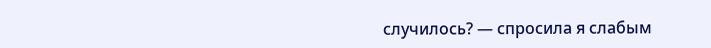случилось? — спросила я слабым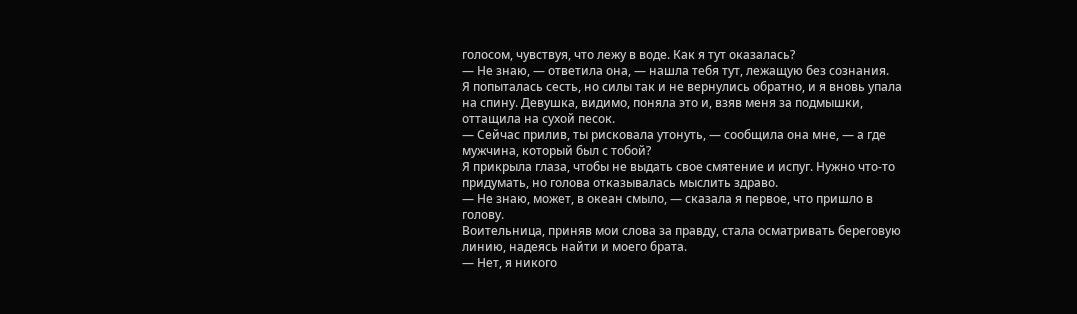голосом, чувствуя, что лежу в воде. Как я тут оказалась?
— Не знаю, — ответила она, — нашла тебя тут, лежащую без сознания.
Я попыталась сесть, но силы так и не вернулись обратно, и я вновь упала на спину. Девушка, видимо, поняла это и, взяв меня за подмышки, оттащила на сухой песок.
— Сейчас прилив, ты рисковала утонуть, — сообщила она мне, — а где мужчина, который был с тобой?
Я прикрыла глаза, чтобы не выдать свое смятение и испуг. Нужно что-то придумать, но голова отказывалась мыслить здраво.
— Не знаю, может, в океан смыло, — сказала я первое, что пришло в голову.
Воительница, приняв мои слова за правду, стала осматривать береговую линию, надеясь найти и моего брата.
— Нет, я никого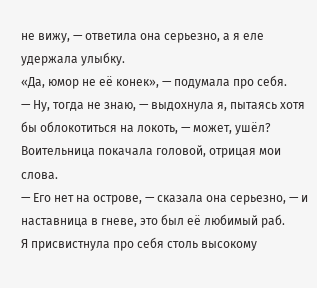не вижу, — ответила она серьезно, а я еле удержала улыбку.
«Да, юмор не её конек», — подумала про себя.
— Ну, тогда не знаю, — выдохнула я, пытаясь хотя бы облокотиться на локоть, — может, ушёл?
Воительница покачала головой, отрицая мои слова.
— Его нет на острове, — сказала она серьезно, — и наставница в гневе, это был её любимый раб.
Я присвистнула про себя столь высокому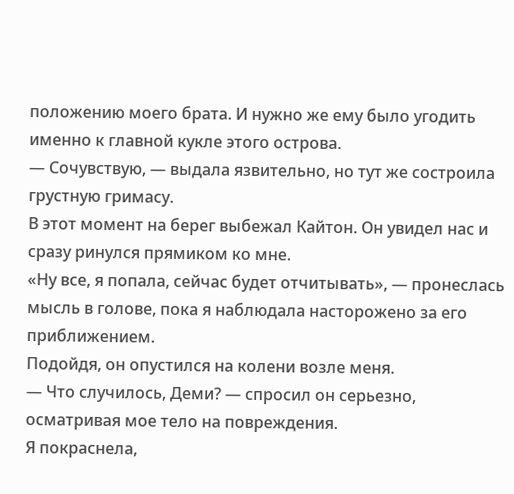положению моего брата. И нужно же ему было угодить именно к главной кукле этого острова.
— Сочувствую, — выдала язвительно, но тут же состроила грустную гримасу.
В этот момент на берег выбежал Кайтон. Он увидел нас и сразу ринулся прямиком ко мне.
«Ну все, я попала, сейчас будет отчитывать», — пронеслась мысль в голове, пока я наблюдала насторожено за его приближением.
Подойдя, он опустился на колени возле меня.
— Что случилось, Деми? — спросил он серьезно, осматривая мое тело на повреждения.
Я покраснела,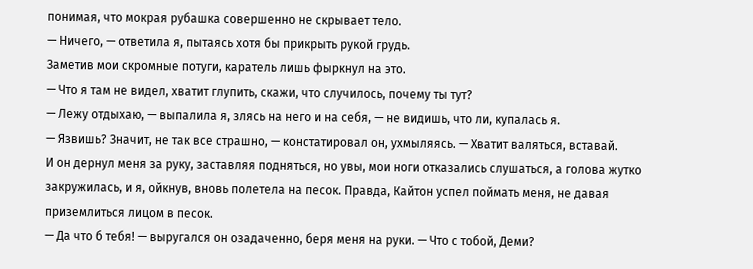понимая, что мокрая рубашка совершенно не скрывает тело.
— Ничего, — ответила я, пытаясь хотя бы прикрыть рукой грудь.
Заметив мои скромные потуги, каратель лишь фыркнул на это.
— Что я там не видел, хватит глупить, скажи, что случилось, почему ты тут?
— Лежу отдыхаю, — выпалила я, злясь на него и на себя, — не видишь, что ли, купалась я.
— Язвишь? Значит, не так все страшно, — констатировал он, ухмыляясь. — Хватит валяться, вставай.
И он дернул меня за руку, заставляя подняться, но увы, мои ноги отказались слушаться, а голова жутко закружилась, и я, ойкнув, вновь полетела на песок. Правда, Кайтон успел поймать меня, не давая приземлиться лицом в песок.
— Да что б тебя! — выругался он озадаченно, беря меня на руки. — Что с тобой, Деми?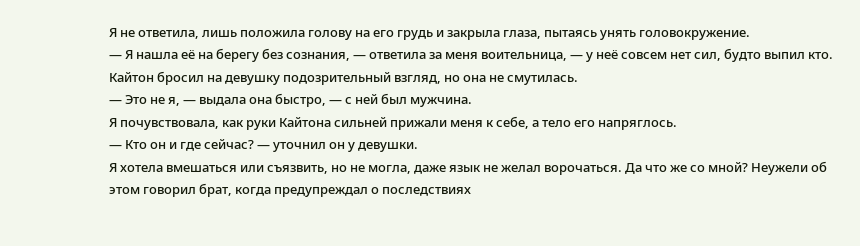Я не ответила, лишь положила голову на его грудь и закрыла глаза, пытаясь унять головокружение.
— Я нашла её на берегу без сознания, — ответила за меня воительница, — у неё совсем нет сил, будто выпил кто.
Кайтон бросил на девушку подозрительный взгляд, но она не смутилась.
— Это не я, — выдала она быстро, — с ней был мужчина.
Я почувствовала, как руки Кайтона сильней прижали меня к себе, а тело его напряглось.
— Кто он и где сейчас? — уточнил он у девушки.
Я хотела вмешаться или съязвить, но не могла, даже язык не желал ворочаться. Да что же со мной? Неужели об этом говорил брат, когда предупреждал о последствиях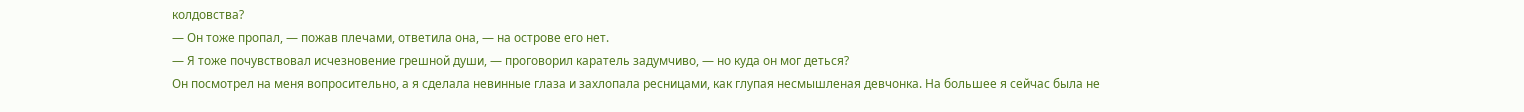колдовства?
— Он тоже пропал, — пожав плечами, ответила она, — на острове его нет.
— Я тоже почувствовал исчезновение грешной души, — проговорил каратель задумчиво, — но куда он мог деться?
Он посмотрел на меня вопросительно, а я сделала невинные глаза и захлопала ресницами, как глупая несмышленая девчонка. На большее я сейчас была не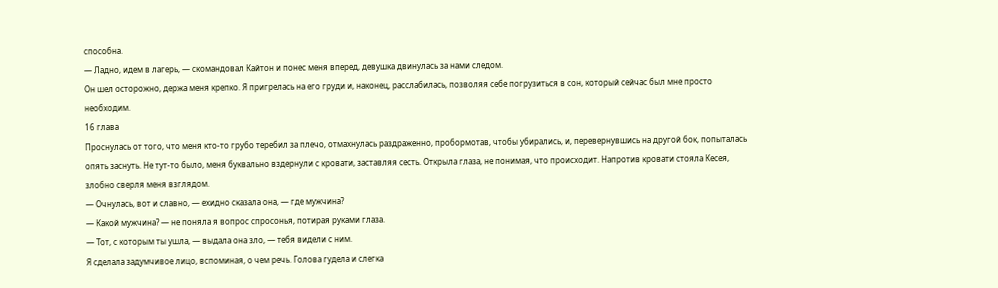способна.
— Ладно, идем в лагерь, — скомандовал Кайтон и понес меня вперед, девушка двинулась за нами следом.
Он шел осторожно, держа меня крепко. Я пригрелась на его груди и, наконец, расслабилась, позволяя себе погрузиться в сон, который сейчас был мне просто необходим.
16 глава
Проснулась от того, что меня кто-то грубо теребил за плечо, отмахнулась раздраженно, пробормотав, чтобы убирались, и, перевернувшись на другой бок, попыталась опять заснуть. Не тут-то было, меня буквально вздернули с кровати, заставляя сесть. Открыла глаза, не понимая, что происходит. Напротив кровати стояла Кесея, злобно сверля меня взглядом.
— Очнулась, вот и славно, — ехидно сказала она, — где мужчина?
— Какой мужчина? — не поняла я вопрос спросонья, потирая руками глаза.
— Тот, с которым ты ушла, — выдала она зло, — тебя видели с ним.
Я сделала задумчивое лицо, вспоминая, о чем речь. Голова гудела и слегка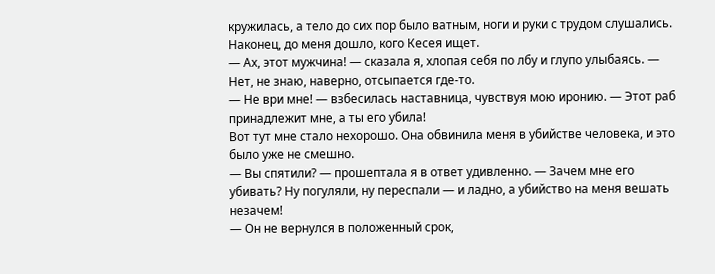кружилась, а тело до сих пор было ватным, ноги и руки с трудом слушались. Наконец, до меня дошло, кого Кесея ищет.
— Ах, этот мужчина! — сказала я, хлопая себя по лбу и глупо улыбаясь. — Нет, не знаю, наверно, отсыпается где-то.
— Не ври мне! — взбесилась наставница, чувствуя мою иронию. — Этот раб принадлежит мне, а ты его убила!
Вот тут мне стало нехорошо. Она обвинила меня в убийстве человека, и это было уже не смешно.
— Вы спятили? — прошептала я в ответ удивленно. — Зачем мне его убивать? Ну погуляли, ну переспали — и ладно, а убийство на меня вешать незачем!
— Он не вернулся в положенный срок,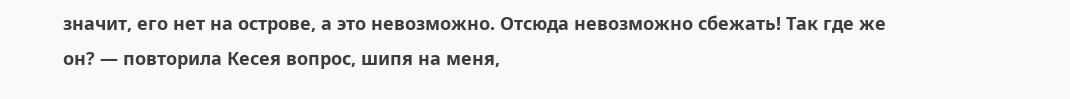значит, его нет на острове, а это невозможно. Отсюда невозможно сбежать! Так где же он? — повторила Кесея вопрос, шипя на меня,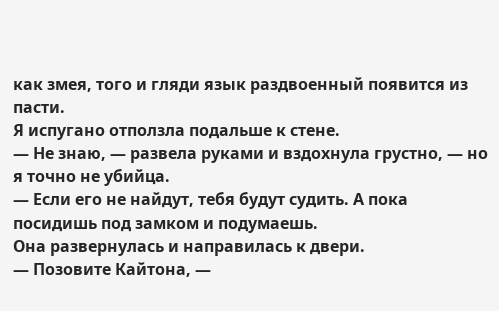как змея, того и гляди язык раздвоенный появится из пасти.
Я испугано отползла подальше к стене.
— Не знаю, — развела руками и вздохнула грустно, — но я точно не убийца.
— Если его не найдут, тебя будут судить. А пока посидишь под замком и подумаешь.
Она развернулась и направилась к двери.
— Позовите Кайтона, —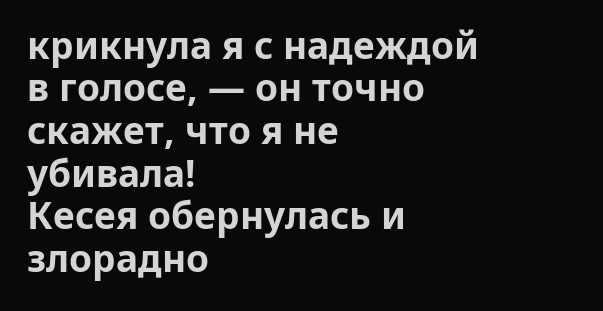крикнула я с надеждой в голосе, — он точно скажет, что я не убивала!
Кесея обернулась и злорадно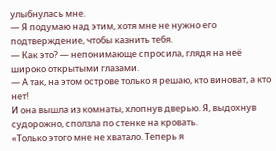улыбнулась мне.
— Я подумаю над этим, хотя мне не нужно его подтверждение, чтобы казнить тебя.
— Как это? — непонимающе спросила, глядя на неё широко открытыми глазами.
— А так, на этом острове только я решаю, кто виноват, а кто нет!
И она вышла из комнаты, хлопнув дверью. Я, выдохнув судорожно, сползла по стенке на кровать.
«Только этого мне не хватало. Теперь я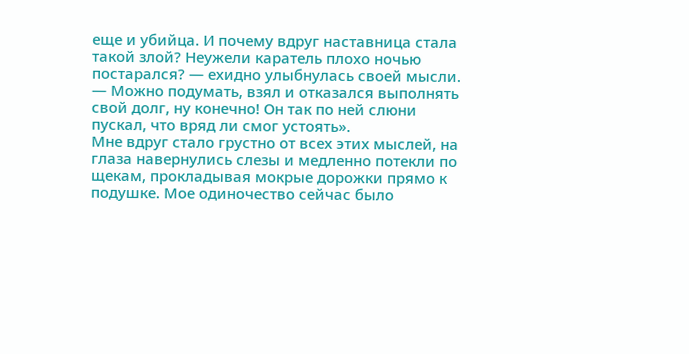еще и убийца. И почему вдруг наставница стала такой злой? Неужели каратель плохо ночью постарался? — ехидно улыбнулась своей мысли. — Можно подумать, взял и отказался выполнять свой долг, ну конечно! Он так по ней слюни пускал, что вряд ли смог устоять».
Мне вдруг стало грустно от всех этих мыслей, на глаза навернулись слезы и медленно потекли по щекам, прокладывая мокрые дорожки прямо к подушке. Мое одиночество сейчас было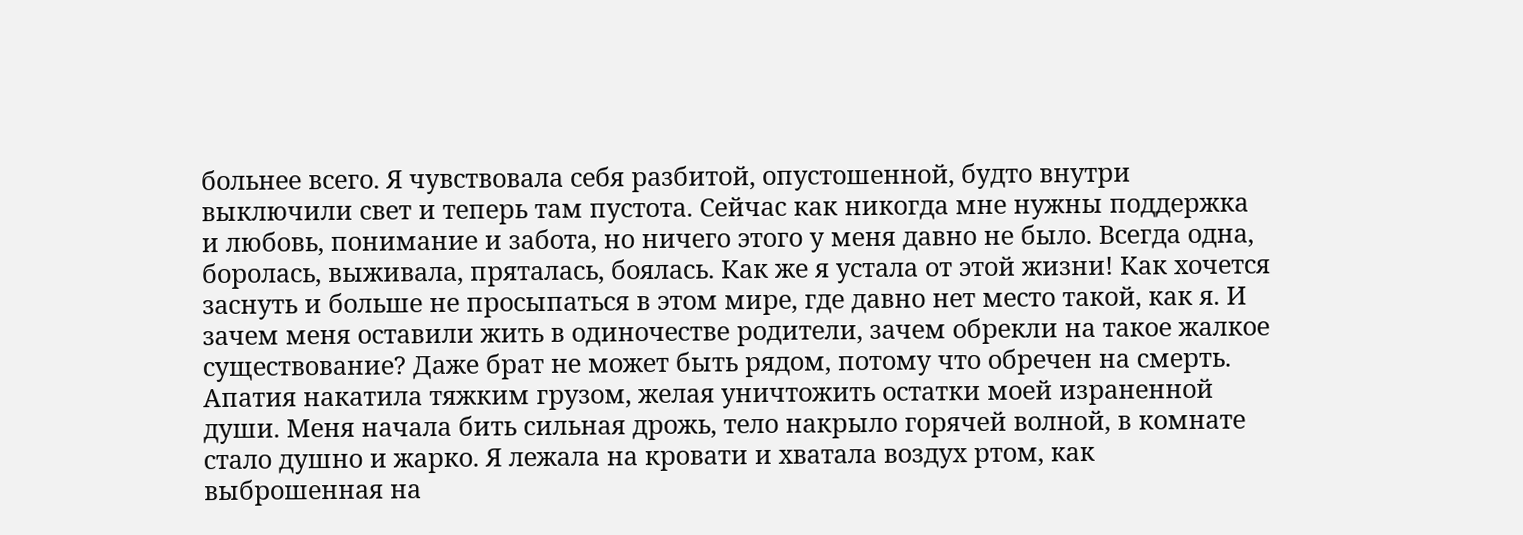больнее всего. Я чувствовала себя разбитой, опустошенной, будто внутри выключили свет и теперь там пустота. Сейчас как никогда мне нужны поддержка и любовь, понимание и забота, но ничего этого у меня давно не было. Всегда одна, боролась, выживала, пряталась, боялась. Как же я устала от этой жизни! Как хочется заснуть и больше не просыпаться в этом мире, где давно нет место такой, как я. И зачем меня оставили жить в одиночестве родители, зачем обрекли на такое жалкое существование? Даже брат не может быть рядом, потому что обречен на смерть.
Апатия накатила тяжким грузом, желая уничтожить остатки моей израненной души. Меня начала бить сильная дрожь, тело накрыло горячей волной, в комнате стало душно и жарко. Я лежала на кровати и хватала воздух ртом, как выброшенная на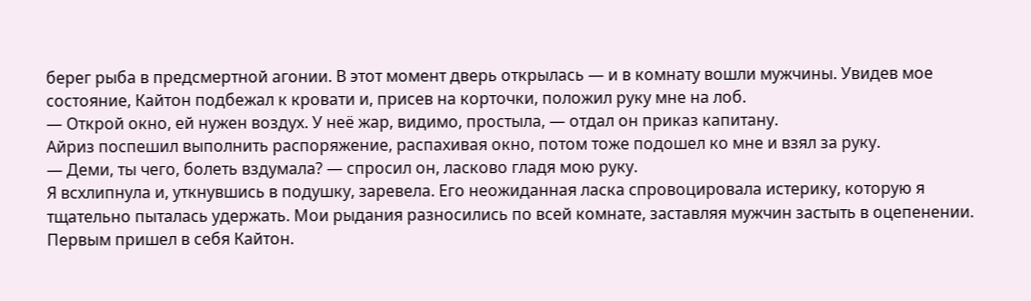берег рыба в предсмертной агонии. В этот момент дверь открылась — и в комнату вошли мужчины. Увидев мое состояние, Кайтон подбежал к кровати и, присев на корточки, положил руку мне на лоб.
— Открой окно, ей нужен воздух. У неё жар, видимо, простыла, — отдал он приказ капитану.
Айриз поспешил выполнить распоряжение, распахивая окно, потом тоже подошел ко мне и взял за руку.
— Деми, ты чего, болеть вздумала? — спросил он, ласково гладя мою руку.
Я всхлипнула и, уткнувшись в подушку, заревела. Его неожиданная ласка спровоцировала истерику, которую я тщательно пыталась удержать. Мои рыдания разносились по всей комнате, заставляя мужчин застыть в оцепенении. Первым пришел в себя Кайтон.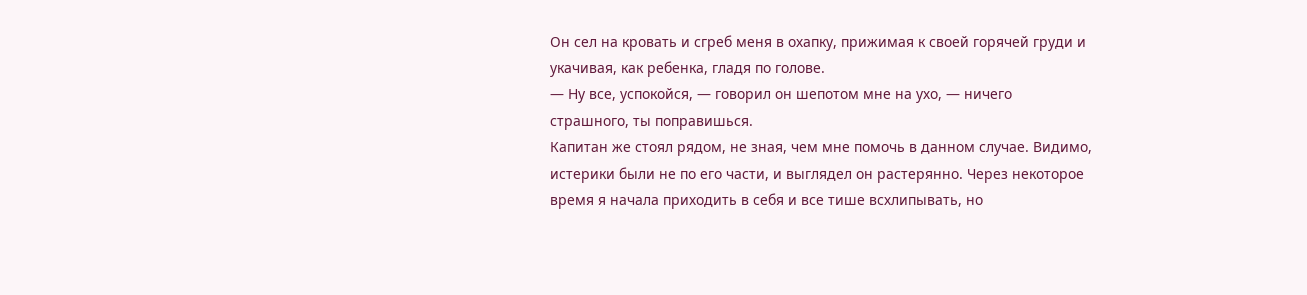Он сел на кровать и сгреб меня в охапку, прижимая к своей горячей груди и укачивая, как ребенка, гладя по голове.
— Ну все, успокойся, — говорил он шепотом мне на ухо, — ничего страшного, ты поправишься.
Капитан же стоял рядом, не зная, чем мне помочь в данном случае. Видимо, истерики были не по его части, и выглядел он растерянно. Через некоторое время я начала приходить в себя и все тише всхлипывать, но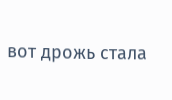вот дрожь стала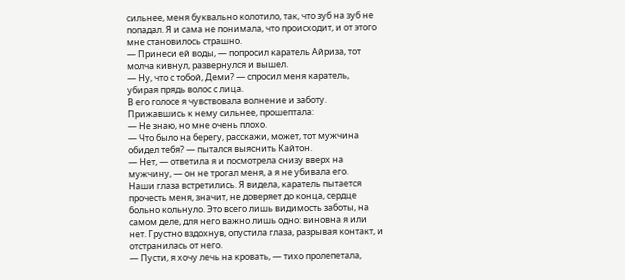сильнее, меня буквально колотило, так, что зуб на зуб не попадал. Я и сама не понимала, что происходит, и от этого мне становилось страшно.
— Принеси ей воды, — попросил каратель Айриза, тот молча кивнул, развернулся и вышел.
— Ну, что с тобой, Деми? — спросил меня каратель, убирая прядь волос с лица.
В его голосе я чувствовала волнение и заботу. Прижавшись к нему сильнее, прошептала:
— Не знаю, но мне очень плохо.
— Что было на берегу, расскажи, может, тот мужчина обидел тебя? — пытался выяснить Кайтон.
— Нет, — ответила я и посмотрела снизу вверх на мужчину, — он не трогал меня, а я не убивала его.
Наши глаза встретились. Я видела, каратель пытается прочесть меня, значит, не доверяет до конца, сердце больно кольнуло. Это всего лишь видимость заботы, на самом деле, для него важно лишь одно: виновна я или нет. Грустно вздохнув, опустила глаза, разрывая контакт, и отстранилась от него.
— Пусти, я хочу лечь на кровать, — тихо пролепетала,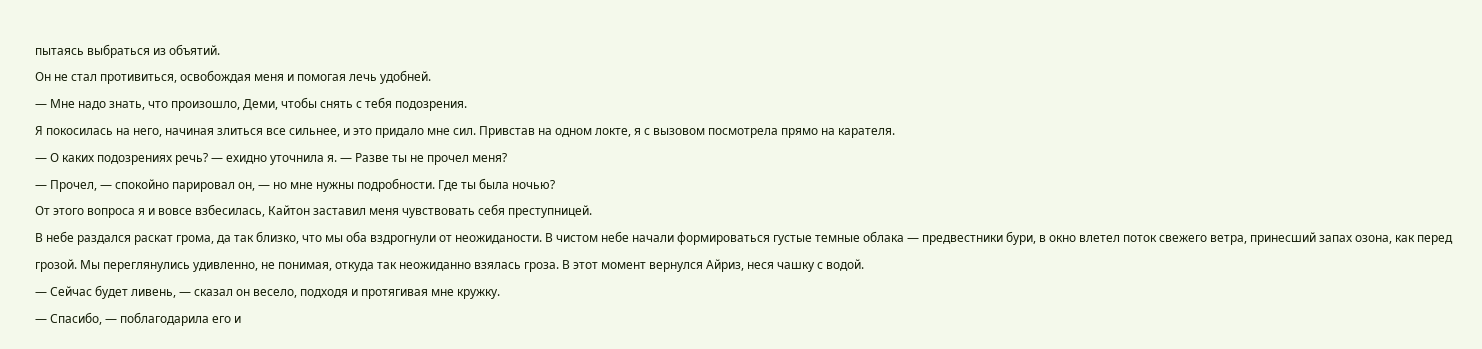пытаясь выбраться из объятий.
Он не стал противиться, освобождая меня и помогая лечь удобней.
— Мне надо знать, что произошло, Деми, чтобы снять с тебя подозрения.
Я покосилась на него, начиная злиться все сильнее, и это придало мне сил. Привстав на одном локте, я с вызовом посмотрела прямо на карателя.
— О каких подозрениях речь? — ехидно уточнила я. — Разве ты не прочел меня?
— Прочел, — спокойно парировал он, — но мне нужны подробности. Где ты была ночью?
От этого вопроса я и вовсе взбесилась, Кайтон заставил меня чувствовать себя преступницей.
В небе раздался раскат грома, да так близко, что мы оба вздрогнули от неожиданости. В чистом небе начали формироваться густые темные облака — предвестники бури, в окно влетел поток свежего ветра, принесший запах озона, как перед грозой. Мы переглянулись удивленно, не понимая, откуда так неожиданно взялась гроза. В этот момент вернулся Айриз, неся чашку с водой.
— Сейчас будет ливень, — сказал он весело, подходя и протягивая мне кружку.
— Спасибо, — поблагодарила его и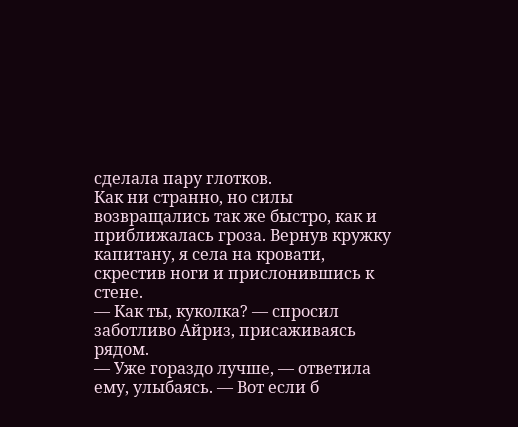сделала пару глотков.
Как ни странно, но силы возвращались так же быстро, как и приближалась гроза. Вернув кружку капитану, я села на кровати, скрестив ноги и прислонившись к стене.
— Как ты, куколка? — спросил заботливо Айриз, присаживаясь рядом.
— Уже гораздо лучше, — ответила ему, улыбаясь. — Вот если б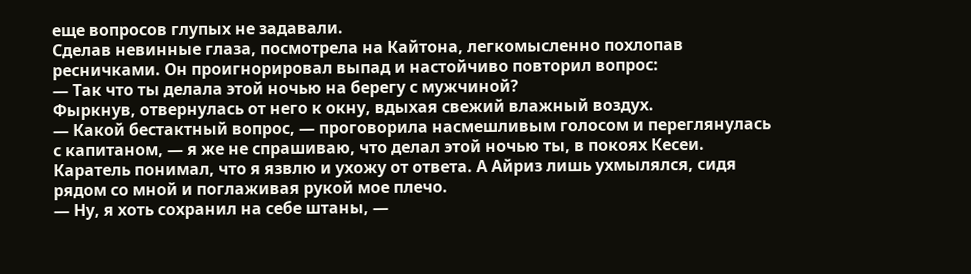еще вопросов глупых не задавали.
Сделав невинные глаза, посмотрела на Кайтона, легкомысленно похлопав ресничками. Он проигнорировал выпад и настойчиво повторил вопрос:
— Так что ты делала этой ночью на берегу с мужчиной?
Фыркнув, отвернулась от него к окну, вдыхая свежий влажный воздух.
— Какой бестактный вопрос, — проговорила насмешливым голосом и переглянулась с капитаном, — я же не спрашиваю, что делал этой ночью ты, в покоях Кесеи.
Каратель понимал, что я язвлю и ухожу от ответа. А Айриз лишь ухмылялся, сидя рядом со мной и поглаживая рукой мое плечо.
— Ну, я хоть сохранил на себе штаны, —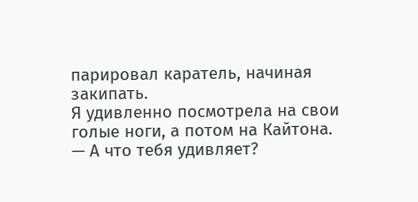парировал каратель, начиная закипать.
Я удивленно посмотрела на свои голые ноги, а потом на Кайтона.
— А что тебя удивляет?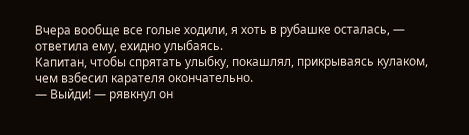Вчера вообще все голые ходили, я хоть в рубашке осталась, — ответила ему, ехидно улыбаясь.
Капитан, чтобы спрятать улыбку, покашлял, прикрываясь кулаком, чем взбесил карателя окончательно.
— Выйди! — рявкнул он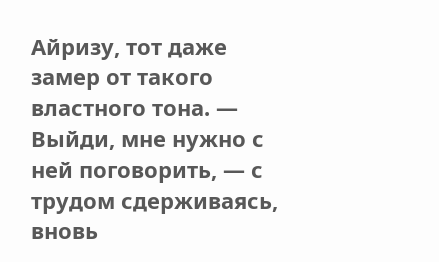Айризу, тот даже замер от такого властного тона. — Выйди, мне нужно с ней поговорить, — с трудом сдерживаясь, вновь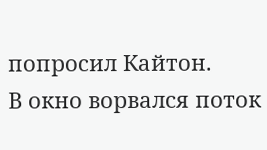попросил Кайтон.
В окно ворвался поток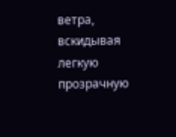ветра, вскидывая легкую прозрачную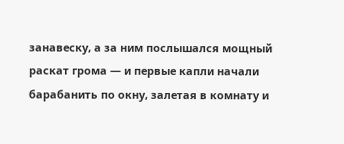занавеску, а за ним послышался мощный раскат грома — и первые капли начали барабанить по окну, залетая в комнату и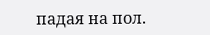падая на пол.